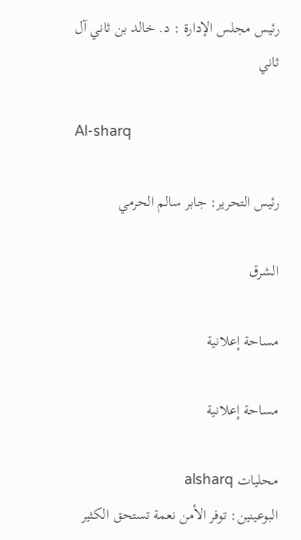رئيس مجلس الإدارة : د. خالد بن ثاني آل ثاني

Al-sharq

رئيس التحرير: جابر سالم الحرمي

الشرق

مساحة إعلانية

مساحة إعلانية

محليات alsharq
البوعينين: توفر الأمن نعمة تستحق الكثير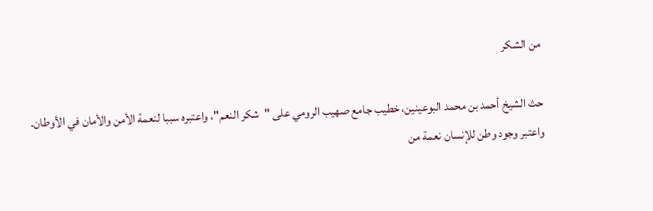من الشكر

حث الشيخ أحمد بن محمد البوعينين، خطيب جامع صهيب الرومي على "شكر النعم"، واعتبره سببا لنعمة الأمن والأمان في الأوطان. واعتبر وجود وطن للإنسان نعمة من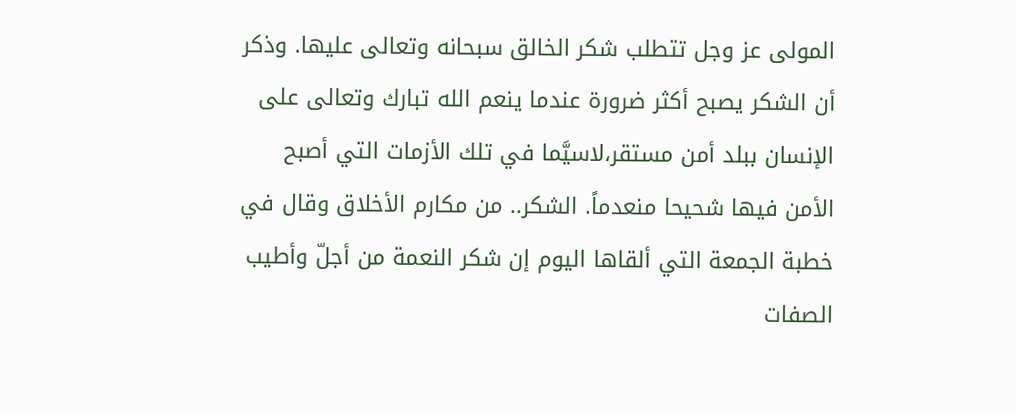المولى عز وجل تتطلب شكر الخالق سبحانه وتعالى عليها. وذكر أن الشكر يصبح أكثر ضرورة عندما ينعم الله تبارك وتعالى على الإنسان ببلد أمن مستقر،لاسيَّما في تلك الأزمات التي أصبح الأمن فيها شحيحا منعدماً. الشكر.. من مكارم الأخلاق وقال في خطبة الجمعة التي ألقاها اليوم إن شكر النعمة من أجلّ وأطيب الصفات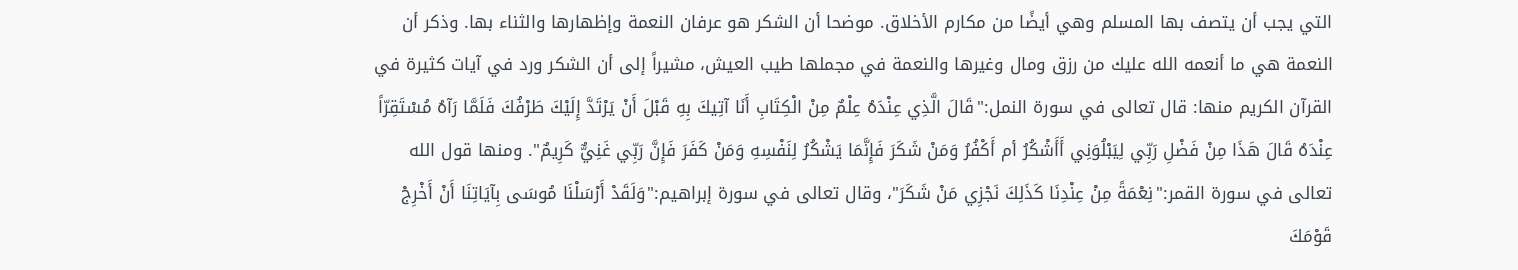التي يجب أن يتصف بها المسلم وهي أيضًا من مكارم الأخلاق. موضحا أن الشكر هو عرفان النعمة وإظهارها والثناء بها. وذكر أن النعمة هي ما أنعمه الله عليك من رزق ومال وغيرها والنعمة في مجملها طيب العيش، مشيراً إلى أن الشكر ورد في آيات كثيرة في القرآن الكريم منها: قال تعالى في سورة النمل:"قَالَ الَّذِي عِنْدَهُ عِلْمٌ مِنْ الْكِتَابِ أَنَا آتِيكَ بِهِ قَبْلَ أَنْ يَرْتَدَّ إِلَيْكَ طَرْفُكَ فَلَمَّا رَآهُ مُسْتَقِرّاً عِنْدَهُ قَالَ هَذَا مِنْ فَضْلِ رَبِّي لِيَبْلُوَنِي أَأَشْكُرُ أم أَكْفُرُ وَمَنْ شَكَرَ فَإِنَّمَا يَشْكُرُ لِنَفْسِهِ وَمَنْ كَفَرَ فَإِنَّ رَبِّي غَنِيٌّ كَرِيمٌ". ومنها قول الله تعالى في سورة القمر:"نِعْمَةً مِنْ عِنْدِنَا كَذَلِكَ نَجْزِي مَنْ شَكَرَ"، وقال تعالى في سورة إبراهيم:"وَلَقَدْ أَرْسَلْنَا مُوسَى بِآيَاتِنَا أَنْ أَخْرِجْ قَوْمَكَ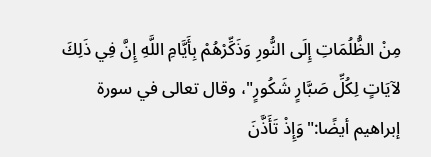مِنْ الظُّلُمَاتِ إِلَى النُّورِ وَذَكِّرْهُمْ بِأَيَّامِ اللَّهِ إِنَّ فِي ذَلِكَ لآيَاتٍ لِكُلِّ صَبَّارٍ شَكُورٍ"، وقال تعالى في سورة إبراهيم أيضًا:"وَإِذْ تَأَذَّنَ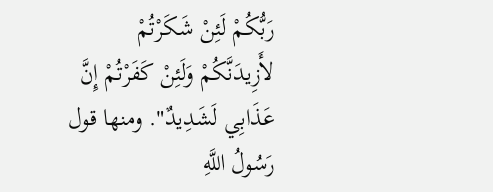رَبُّكُمْ لَئِنْ شَكَرْتُمْ لأَزِيدَنَّكُمْ وَلَئِنْ كَفَرْتُمْ إِنَّ عَذَابِي لَشَدِيدٌ". ومنها قول رَسُولُ اللَّهِ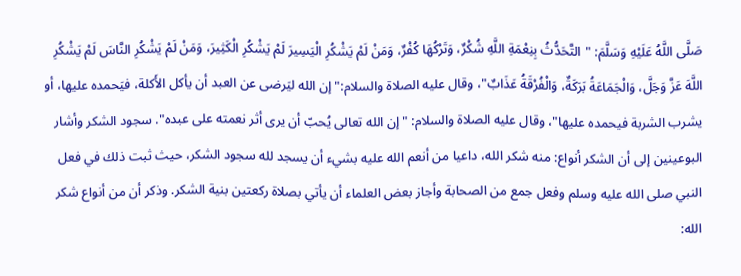صَلَّى اللَّهُ عَلَيْهِ وَسَلَّمَ: "التَّحَدُّثُ بِنِعْمَةِ اللَّهِ شُكْرٌ، وَتَرْكُهَا كُفْرٌ، وَمَنْ لَمْ يَشْكُرِ الْيَسِيرَ لَمْ يَشْكُرِ الْكَثِيرَ، وَمَنْ لَمْ يَشْكُرِ النَّاسَ لَمْ يَشْكُرِ اللَّهَ عَزَّ وَجَلَّ، وَالْجَمَاعَةُ بَرَكَةٌ، وَالْفُرْقَةُ عَذَابٌ"، وقال عليه الصلاة والسلام:"إن الله ليَرضى عن العبد أن يأكل الأَكلة، فيَحمده عليها، أو يشرب الشربة فيحمده عليها"، وقال عليه الصلاة والسلام: "إن الله تعالى يُحبّ أن يرى أثر نعمته على عبده". سجود الشكر وأشار البوعينين إلى أن الشكر أنواع: منه شكر الله، داعيا من أنعم الله عليه بشيء أن يسجد لله سجود الشكر، حيث ثبت ذلك في فعل النبي صلى الله عليه وسلم وفعل جمع من الصحابة وأجاز بعض العلماء أن يأتي بصلاة ركعتين بنية الشكر. وذكر أن من أنواع شكر الله: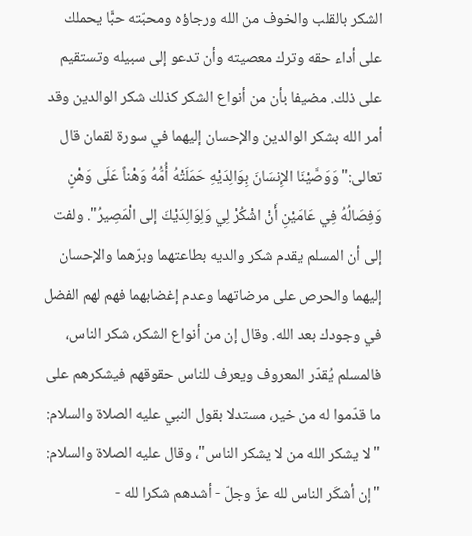الشكر بالقلب والخوف من الله ورجاؤه ومحبّته حبًّا يحملك على أداء حقه وترك معصيته وأن تدعو إلى سبيله وتستقيم على ذلك. مضيفا بأن من أنواع الشكر كذلك شكر الوالدين وقد أمر الله بشكر الوالدين والإحسان إليهما في سورة لقمان قال تعالى:"وَوَصَّيْنَا الإِنسَانَ بِوَالِدَيْهِ حَمَلَتْهُ أُمُّهُ وَهْناً عَلَى وَهْنٍ وَفِصَالُهُ فِي عَامَيْنِ أَنْ اشْكُرْ لِي وَلِوَالِدَيْكَ إلى الْمَصِيرُ". ولفت إلى أن المسلم يقدم شكر والديه بطاعتهما وبرّهما والإحسان إليهما والحرص على مرضاتهما وعدم إغضابهما فهم لهم الفضل في وجودك بعد الله. وقال إن من أنواع الشكر، شكر الناس، فالمسلم يُقدّر المعروف ويعرف للناس حقوقهم فيشكرهم على ما قدّموا له من خير، مستدلا بقول النبي عليه الصلاة والسلام: "لا يشكر الله من لا يشكر الناس"، وقال عليه الصلاة والسلام: "إن أشكَر الناس لله عزّ وجلّ - أشدهم شكرا لله -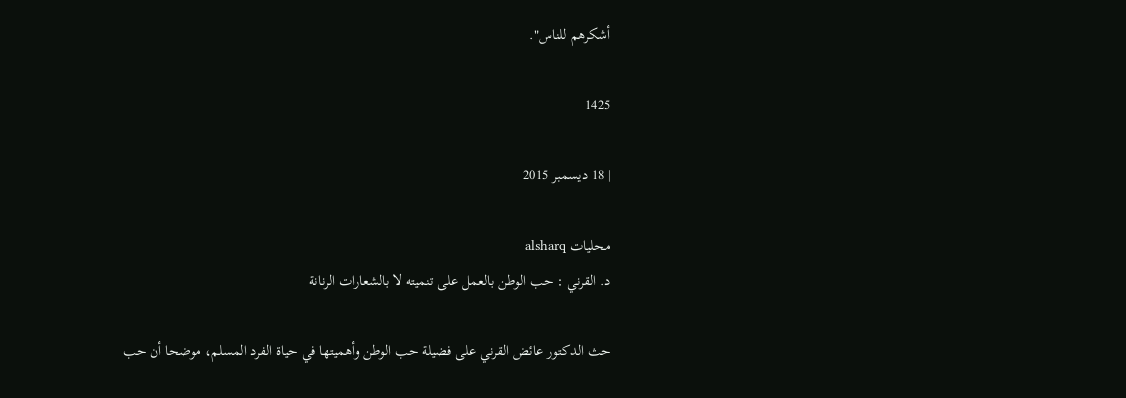أشكرهم للناس".

1425

| 18 ديسمبر 2015

محليات alsharq
د. القرني : حب الوطن بالعمل على تنميته لا بالشعارات الرنانة

حث الدكتور عائض القرني على فضيلة حب الوطن وأهميتها في حياة الفرد المسلم، موضحا أن حب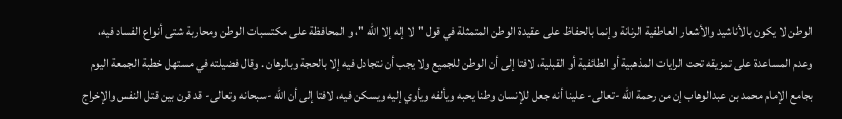الوطن لا يكون بالأناشيد والأشعار العاطفية الرنانة وإنما بالحفاظ على عقيدة الوطن المتمثلة في قول "لا إله إلا الله "، و المحافظة على مكتسبات الوطن ومحاربة شتى أنواع الفساد فيه، وعدم المساعدة على تمزيقه تحت الرايات المذهبية أو الطائفية أو القبلية، لافتا إلى أن الوطن للجميع ولا يجب أن نتجادل فيه إلا بالحجة وبالرهان . وقال فضيلته في مستهل خطبة الجمعة اليوم بجامع الإمام محمد بن عبدالوهاب إن من رحمة الله -تعالى- علينا أنه جعل للإنسان وطنا يحبه ويألفه ويأوي إليه ويسكن فيه، لافتا إلى أن الله -سبحانه وتعالى- قد قرن بين قتل النفس والإخراج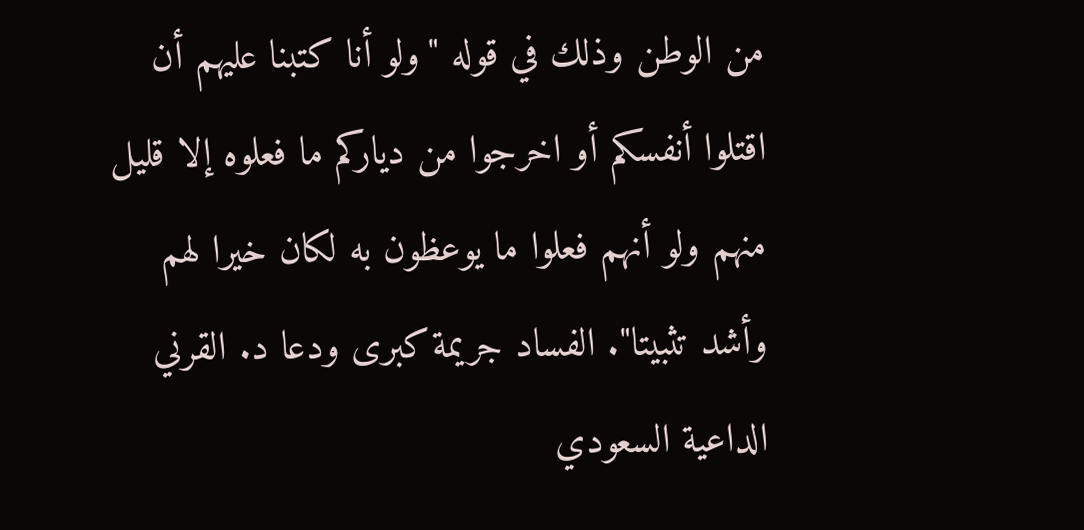من الوطن وذلك في قوله "ولو أنا كتبنا عليهم أن اقتلوا أنفسكم أو اخرجوا من دياركم ما فعلوه إلا قليل منهم ولو أنهم فعلوا ما يوعظون به لكان خيرا لهم وأشد تثبيتا". الفساد جريمة كبرى ودعا د. القرني الداعية السعودي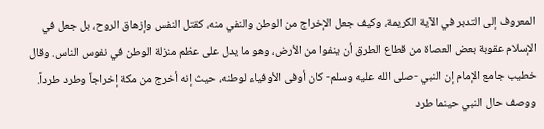المعروف إلى التدبر في الآية الكريمة، وكيف جعل الإخراج من الوطن والنفي منه، كقتل النفس وإزهاق الروح، بل جعل في الإسلام عقوبة بعض العصاة من قطاع الطرق أن ينفوا من الأرض، وهو ما يدل على عظم منزلة الوطن في نفوس الناس. وقال خطيب جامع الإمام إن النبي -صلى الله عليه وسلم- كان أوفى الأوفياء لوطنه، حيث إنه أخرج من مكة إخراجاً وطرد طرداً. ووصف حال النبي حينما طرد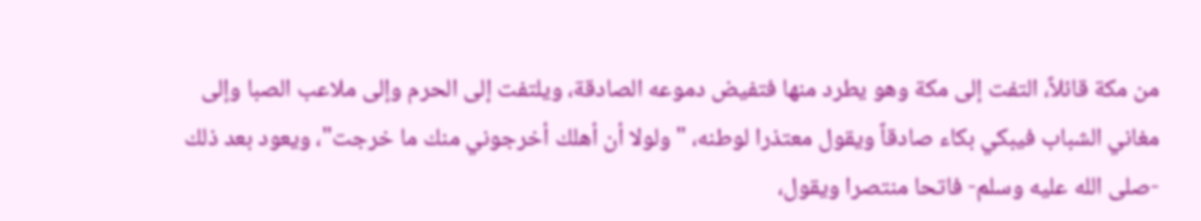من مكة قائلاً، التفت إلى مكة وهو يطرد منها فتفيض دموعه الصادقة، ويلتفت إلى الحرم وإلى ملاعب الصبا وإلى مغاني الشباب فيبكي بكاء صادقاً ويقول معتذرا لوطنه، "ولولا أن أهلك أخرجوني منك ما خرجت"، ويعود بعد ذلك -صلى الله عليه وسلم- فاتحا منتصرا ويقول،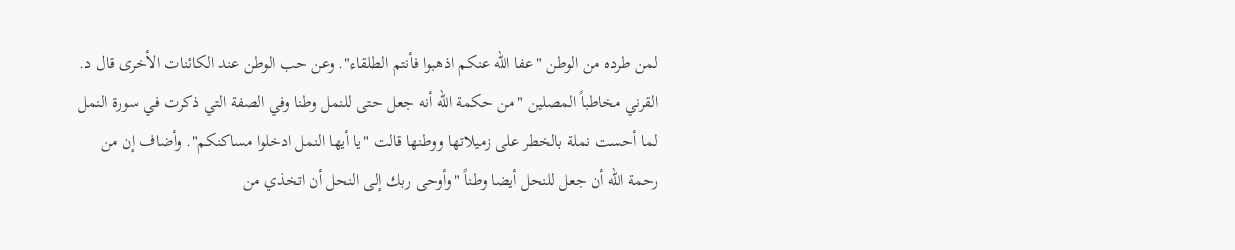لمن طرده من الوطن "عفا الله عنكم اذهبوا فأنتم الطلقاء". وعن حب الوطن عند الكائنات الأخرى قال د. القرني مخاطباً المصلين "من حكمة الله أنه جعل حتى للنمل وطنا وفي الصفة التي ذكرت في سورة النمل لما أحست نملة بالخطر على زميلاتها ووطنها قالت "يا أيها النمل ادخلوا مساكنكم". وأضاف إن من رحمة الله أن جعل للنحل أيضا وطناً "وأوحى ربك إلى النحل أن اتخذي من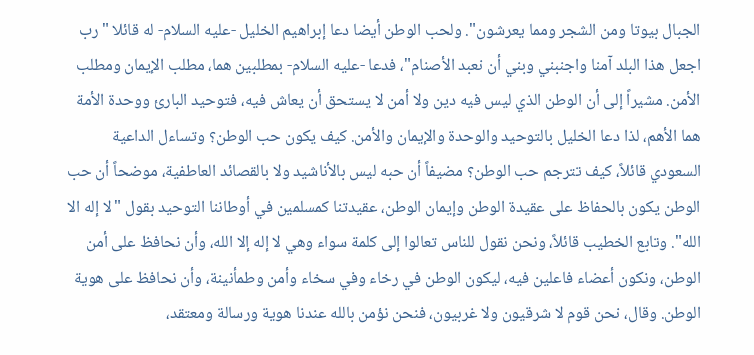الجبال بيوتا ومن الشجر ومما يعرشون". ولحب الوطن أيضا دعا إبراهيم الخليل -عليه السلام- له قائلا "رب اجعل هذا البلد آمنا واجنبني وبني أن نعبد الأصنام"، فدعا -عليه السلام- بمطلبين هما، مطلب الإيمان ومطلب الأمن. مشيراً إلى أن الوطن الذي ليس فيه دين ولا أمن لا يستحق أن يعاش فيه، فتوحيد البارئ ووحدة الأمة هما الأهم، لذا دعا الخليل بالتوحيد والوحدة والإيمان والأمن. كيف يكون حب الوطن؟ وتساءل الداعية السعودي قائلاً، كيف تترجم حب الوطن؟ مضيفاً أن حبه ليس بالأناشيد ولا بالقصائد العاطفية، موضحاً أن حب الوطن يكون بالحفاظ على عقيدة الوطن وإيمان الوطن، عقيدتنا كمسلمين في أوطاننا التوحيد بقول "لا إله الا الله". وتابع الخطيب قائلاً، ونحن نقول للناس تعالوا إلى كلمة سواء وهي لا إله إلا الله، وأن نحافظ على أمن الوطن، ونكون أعضاء فاعلين فيه، ليكون الوطن في رخاء وفي سخاء وأمن وطمأنينة، وأن نحافظ على هوية الوطن. وقال، نحن قوم لا شرقيون ولا غربيون، فنحن نؤمن بالله عندنا هوية ورسالة ومعتقد،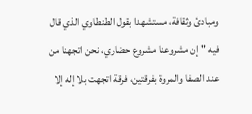ومبادئ وثقافة، مستشهدا بقول الطنطاوي الذي قال فيه "إن مشروعنا مشروع حضاري، نحن اتجهنا من عند الصفا والمروة بفرقتين، فرقة اتجهت بلا إله إلا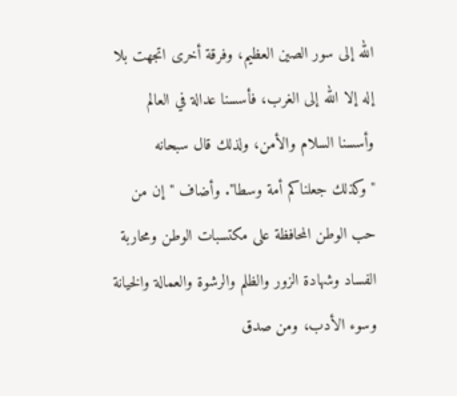الله إلى سور الصين العظيم، وفرقة أخرى اتجهت بلا إله إلا الله إلى الغرب، فأسسنا عدالة في العالم وأسسنا السلام والأمن، ولذلك قال سبحانه "وكذلك جعلناكم أمة وسطا". وأضاف "إن من حب الوطن المحافظة على مكتسبات الوطن ومحاربة الفساد وشهادة الزور والظلم والرشوة والعمالة والخيانة وسوء الأدب، ومن صدق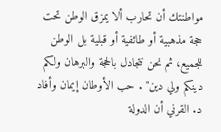مواطنتك أن تحارب ألا يمزق الوطن تحت حجة مذهبية أو طائفية أو قبلية بل الوطن للجميع، ثم نحن نتجادل بالحجة والبرهان ولكم دينكم ولي دين" . حب الأوطان إيمان وأفاد د. القرني أن الدولة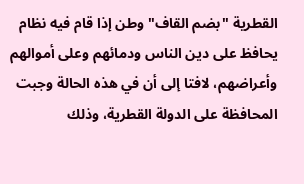القطرية "بضم القاف" وطن إذا قام فيه نظام يحافظ على دين الناس ودمائهم وعلى أموالهم وأعراضهم، لافتا إلى أن في هذه الحالة وجبت المحافظة على الدولة القطرية، وذلك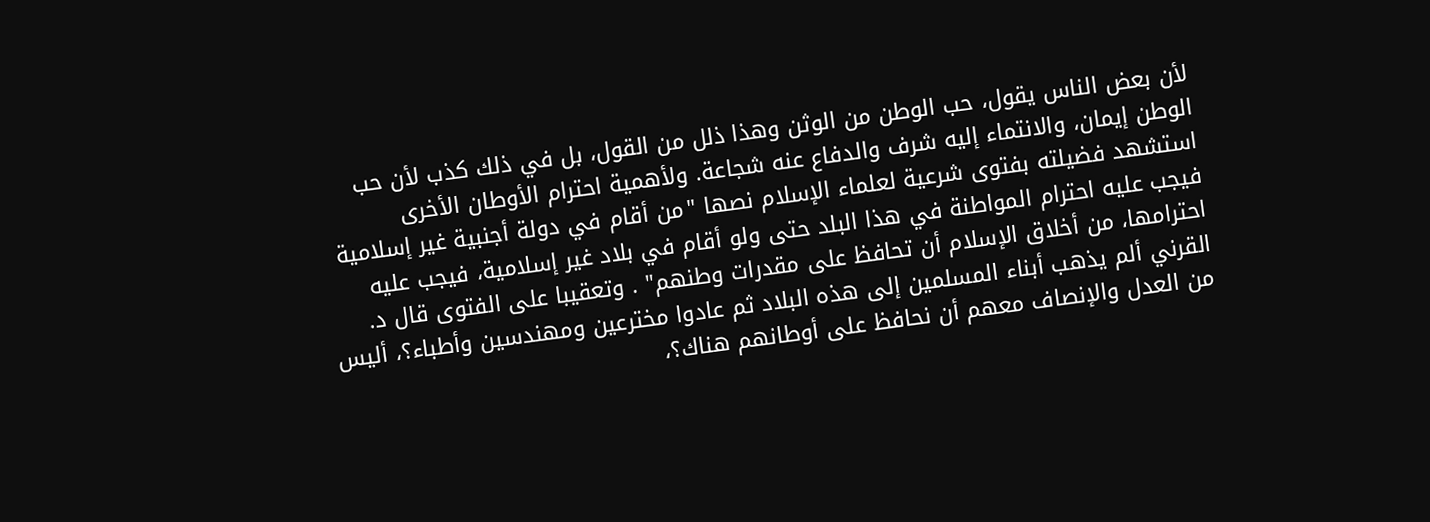لأن بعض الناس يقول، حب الوطن من الوثن وهذا ذلل من القول، بل في ذلك كذب لأن حب الوطن إيمان، والانتماء إليه شرف والدفاع عنه شجاعة. ولأهمية احترام الأوطان الأخرى استشهد فضيلته بفتوى شرعية لعلماء الإسلام نصها "من أقام في دولة أجنبية غير إسلامية فيجب عليه احترام المواطنة في هذا البلد حتى ولو أقام في بلاد غير إسلامية، فيجب عليه احترامها، من أخلاق الإسلام أن تحافظ على مقدرات وطنهم" . وتعقيبا على الفتوى قال د. القرني ألم يذهب أبناء المسلمين إلى هذه البلاد ثم عادوا مخترعين ومهندسين وأطباء؟، أليس من العدل والإنصاف معهم أن نحافظ على أوطانهم هناك؟،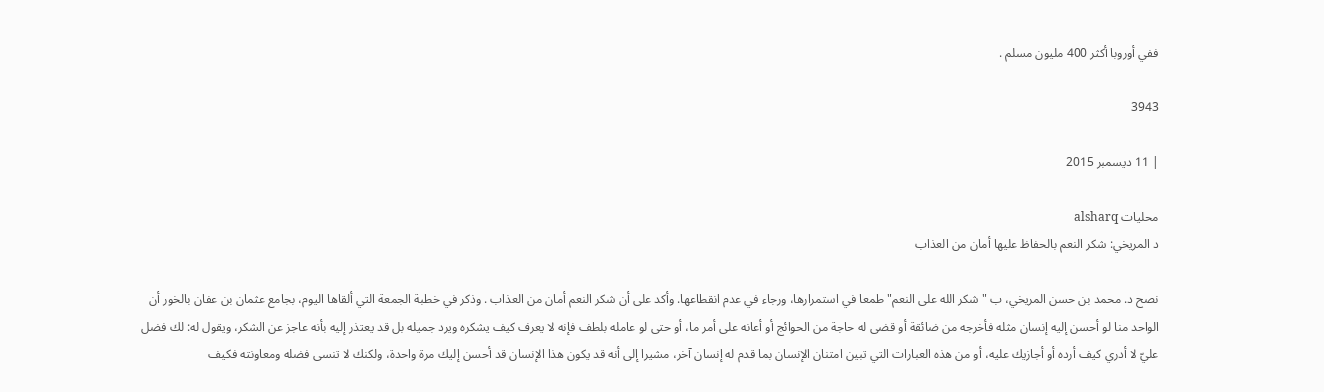ففي أوروبا أكثر 400 مليون مسلم .

3943

| 11 ديسمبر 2015

محليات alsharq
د المريخي: شكر النعم بالحفاظ عليها أمان من العذاب

نصح د. محمد بن حسن المريخي، ب "شكر الله على النعم" طمعا في استمرارها، ورجاء في عدم انقطاعها. وأكد على أن شكر النعم أمان من العذاب . وذكر في خطبة الجمعة التي ألقاها اليوم، بجامع عثمان بن عفان بالخور أن الواحد منا لو أحسن إليه إنسان مثله فأخرجه من ضائقة أو قضى له حاجة من الحوائج أو أعانه على أمر ما، أو حتى لو عامله بلطف فإنه لا يعرف كيف يشكره ويرد جميله بل قد يعتذر إليه بأنه عاجز عن الشكر، ويقول له: لك فضل عليّ لا أدري كيف أرده أو أجازيك عليه، أو من هذه العبارات التي تبين امتنان الإنسان بما قدم له إنسان آخر، مشيرا إلى أنه قد يكون هذا الإنسان قد أحسن إليك مرة واحدة، ولكنك لا تنسى فضله ومعاونته فكيف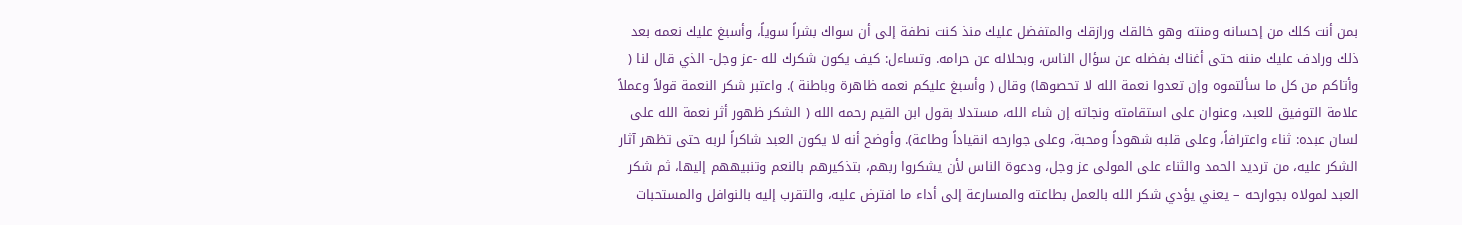بمن أنت كلك من إحسانه ومنته وهو خالقك ورازقك والمتفضل عليك منذ كنت نطفة إلى أن سواك بشراً سوياً، وأسبغ عليك نعمه بعد ذلك ورادف عليك مننه حتى أغناك بفضله عن سؤال الناس، وبحلاله عن حرامه. وتساءل: كيف يكون شكرك لله -عز وجل- الذي قال لنا ( وأتاكم من كل ما سألتموه وإن تعدوا نعمة الله لا تحصوها) وقال ( وأسبغ عليكم نعمه ظاهرة وباطنة ). واعتبر شكر النعمة قولاً وعملاً علامة التوفيق للعبد، وعنوان على استقامته ونجاته إن شاء الله، مستدلا بقول ابن القيم رحمه الله ( الشكر ظهور أثر نعمة الله على لسان عبده: ثناء واعترافاً، وعلى قلبه شهوداً ومحبة، وعلى جوارحه انقياداً وطاعة). وأوضح أنه لا يكون العبد شاكراً لربه حتى تظهر آثار الشكر عليه، من ترديد الحمد والثناء على المولى عز وجل، ودعوة الناس لأن يشكروا ربهم، بتذكيرهم بالنعم وتنبيههم إليها، ثم شكر العبد لمولاه بجوارحه – يعني يؤدي شكر الله بالعمل بطاعته والمسارعة إلى أداء ما افترض عليه، والتقرب إليه بالنوافل والمستحبات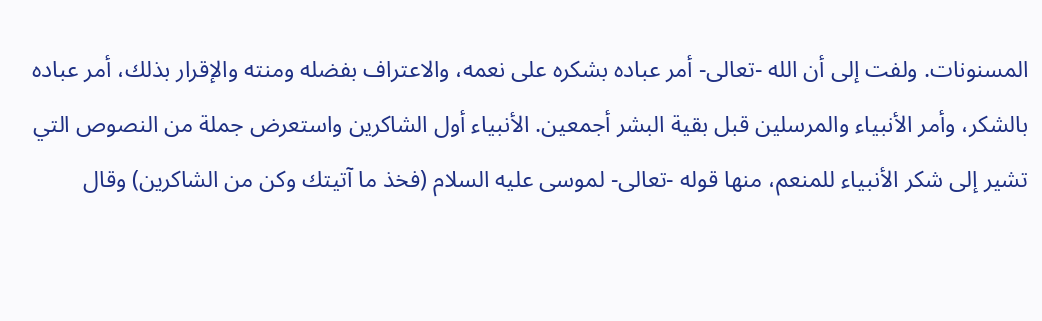المسنونات. ولفت إلى أن الله -تعالى- أمر عباده بشكره على نعمه، والاعتراف بفضله ومنته والإقرار بذلك، أمر عباده بالشكر، وأمر الأنبياء والمرسلين قبل بقية البشر أجمعين. الأنبياء أول الشاكرين واستعرض جملة من النصوص التي تشير إلى شكر الأنبياء للمنعم، منها قوله -تعالى- لموسى عليه السلام (فخذ ما آتيتك وكن من الشاكرين) وقال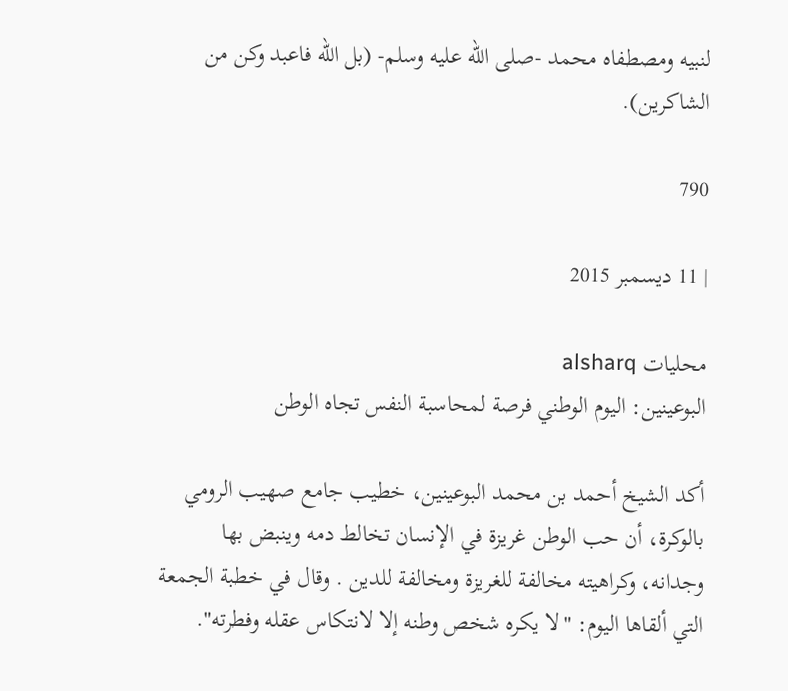لنبيه ومصطفاه محمد -صلى الله عليه وسلم- (بل الله فاعبد وكن من الشاكرين).

790

| 11 ديسمبر 2015

محليات alsharq
البوعينين: اليوم الوطني فرصة لمحاسبة النفس تجاه الوطن

أكد الشيخ أحمد بن محمد البوعينين، خطيب جامع صهيب الرومي بالوكرة، أن حب الوطن غريزة في الإنسان تخالط دمه وينبض بها وجدانه، وكراهيته مخالفة للغريزة ومخالفة للدين . وقال في خطبة الجمعة التي ألقاها اليوم: "لا يكره شخص وطنه إلا لانتكاس عقله وفطرته".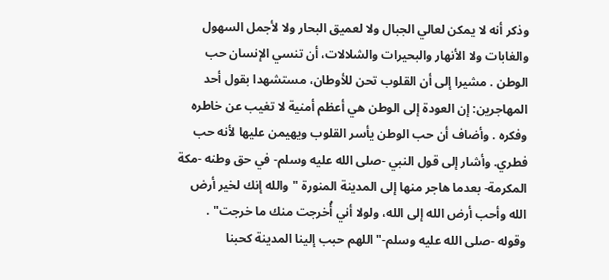وذكر أنه لا يمكن لعالي الجبال ولا لعميق البحار ولا لأجمل السهول والغابات ولا الأنهار والبحيرات والشلالات، أن تنسي الإنسان حب الوطن . مشيرا إلى أن القلوب تحن للأوطان، مستشهدا بقول أحد المهاجرين: إن العودة إلى الوطن هي أعظم أمنية لا تغيب عن خاطره وفكره . وأضاف أن حب الوطن يأسر القلوب ويهيمن عليها لأنه حب فطري. وأشار إلى قول النبي -صلى الله عليه وسلم- في حق وطنه -مكة المكرمة- بعدما هاجر منها إلى المدينة المنورة "والله إنك لخير أرض الله وأحب أرض الله إلى الله، ولولا أني أُخرجت منك ما خرجت" . وقوله -صلى الله عليه وسلم-"اللهم حبب إلينا المدينة كحبنا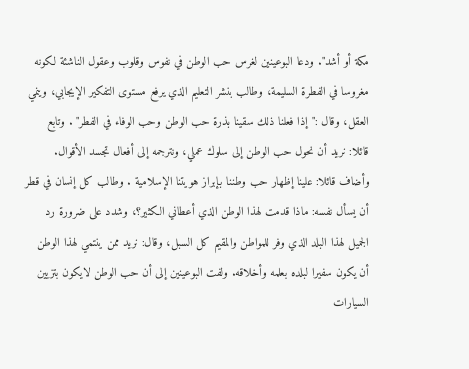مكة أو أشد". ودعا البوعينين لغرس حب الوطن في نفوس وقلوب وعقول الناشئة لكونه مغروسا في الفطرة السليمة، وطالب بنشر التعليم الذي يرفع مستوى التفكير الإيجابي، وينمي العقل، وقال :"إذا فعلنا ذلك سقينا بذرة حب الوطن وحب الوفاء في الفطر" . وتابع قائلا: نريد أن نحول حب الوطن إلى سلوك عملي، ونترجمه إلى أفعال تجسد الأقوال. وأضاف قائلا: علينا إظهار حب وطننا بإبراز هويتنا الإسلامية . وطالب كل إنسان في قطر أن يسأل نفسه: ماذا قدمت لهذا الوطن الذي أعطاني الكثير؟، وشدد على ضرورة رد الجميل لهذا البلد الذي وفر للمواطن والمقيم كل السبل، وقال: نريد ممن ينتمي لهذا الوطن أن يكون سفيرا لبلده بعلمه وأخلاقه. ولفت البوعينين إلى أن حب الوطن لايكون بتزيين السيارات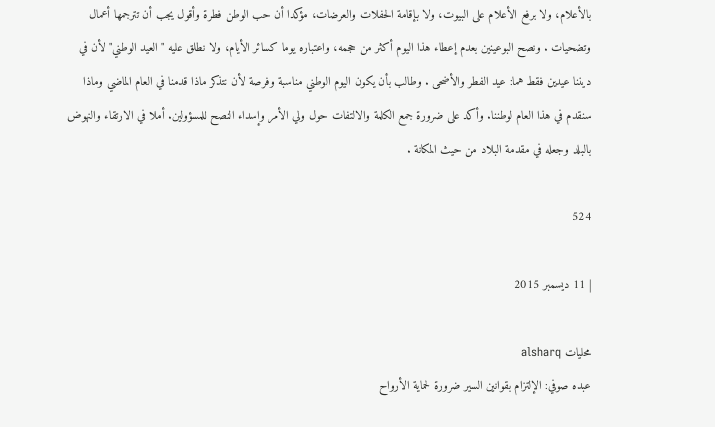بالأعلام، ولا برفع الأعلام على البيوت، ولا بإقامة الحفلات والعرضات، مؤكدا أن حب الوطن فطرة وأقول يجب أن تترجمها أعمال وتضحيات . ونصح البوعينين بعدم إعطاء هذا اليوم أكثر من حجمه، واعتباره يوما كسائر الأيام، ولا نطلق عليه "العيد الوطني" لأن في ديننا عيدين فقط هما: عيد الفطر والأضحى . وطالب بأن يكون اليوم الوطني مناسبة وفرصة لأن نتذكر ماذا قدمنا في العام الماضي وماذا سنقدم في هذا العام لوطننا. وأكد على ضرورة جمع الكلمة والالتفات حول ولي الأمر وإسداء النصح للمسؤولين. أملا في الارتقاء والنهوض بالبلد وجعله في مقدمة البلاد من حيث المكانة .

524

| 11 ديسمبر 2015

محليات alsharq
عبده صوفي: الإلتزام بقوانين السير ضرورة لحماية الأرواح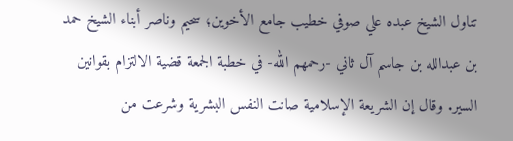تناول الشيخ عبده علي صوفي خطيب جامع الأخوين؛ سحيم وناصر أبناء الشيخ حمد بن عبدالله بن جاسم آل ثاني -رحمهم الله- في خطبة الجمعة قضية الالتزام بقوانين السير. وقال إن الشريعة الإسلامية صانت النفس البشرية وشرعت من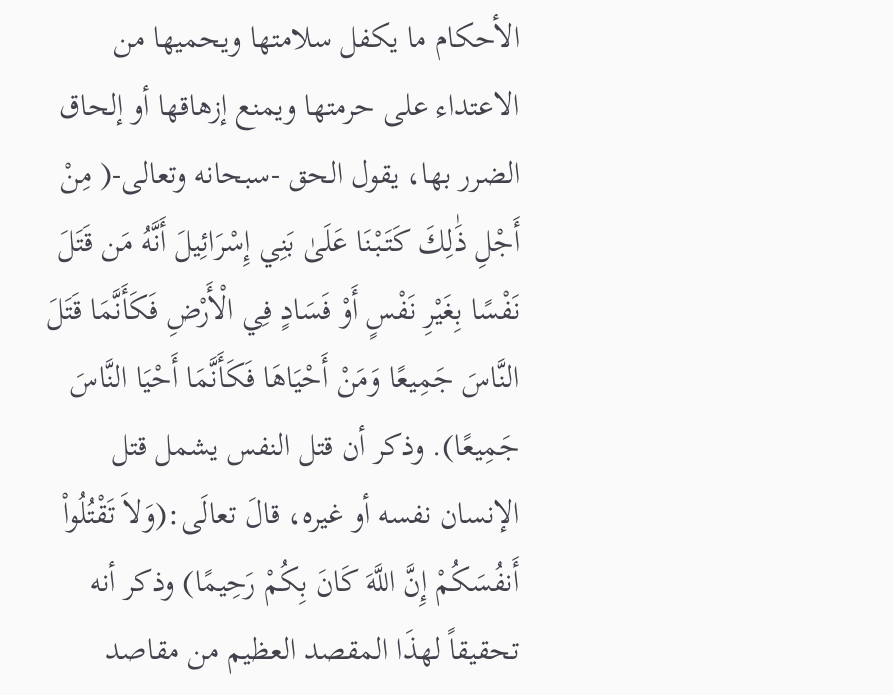الأحكام ما يكفل سلامتها ويحميها من الاعتداء على حرمتها ويمنع إزهاقها أو إلحاق الضرر بها، يقول الحق -سبحانه وتعالى-( مِنْ أَجْلِ ذَٰلِكَ كَتَبْنَا عَلَىٰ بَنِي إِسْرَائِيلَ أَنَّهُ مَن قَتَلَ نَفْسًا بِغَيْرِ نَفْسٍ أَوْ فَسَادٍ فِي الْأَرْضِ فَكَأَنَّمَا قَتَلَ النَّاسَ جَمِيعًا وَمَنْ أَحْيَاهَا فَكَأَنَّمَا أَحْيَا النَّاسَ جَمِيعًا). وذكر أن قتل النفس يشمل قتل الإنسان نفسه أو غيره، قالَ تعالَى:(وَلاَ تَقْتُلُواْ أَنفُسَكُمْ إِنَّ اللَّهَ كَانَ بِكُمْ رَحِيمًا) وذكر أنه تحقيقاً لهذَا المقصد العظيم من مقاصد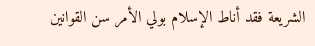الشريعة فقد أناط الإسلام بولي الأمر سن القوانين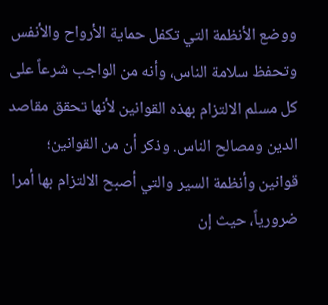ووضع الأنظمة التي تكفل حماية الأرواح والأنفس وتحفظ سلامة الناس، وأنه من الواجب شرعاً على كل مسلم الالتزام بهذه القوانين لأنها تحقق مقاصد الدين ومصالح الناس. وذكر أن من القوانين؛ قوانين وأنظمة السير والتي أصبح الالتزام بها أمرا ضرورياً، حيث إن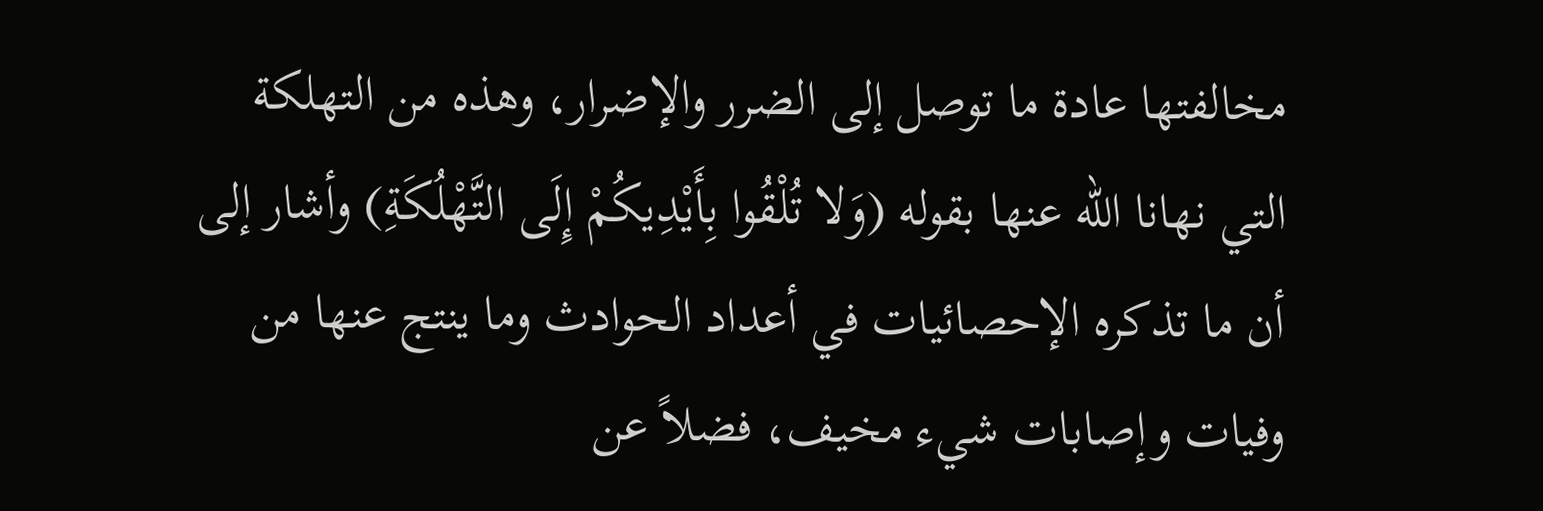مخالفتها عادة ما توصل إلى الضرر والإضرار، وهذه من التهلكة التي نهانا الله عنها بقوله (وَلا تُلْقُوا بِأَيْدِيكُمْ إِلَى التَّهْلُكَةِ) وأشار إلى أن ما تذكره الإحصائيات في أعداد الحوادث وما ينتج عنها من وفيات وإصابات شيء مخيف، فضلاً عن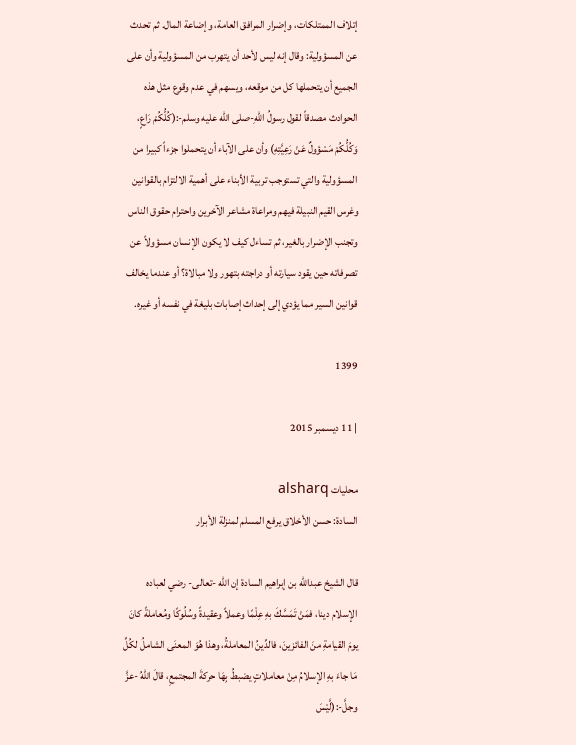إتلاف الممتلكات، وإضرار المرافق العامة، وإضاعة المال. ثم تحدث عن المسؤولية: وقال إنه ليس لأحد أن يتهرب من المسؤولية وأن على الجميع أن يتحملها كل من موقعه، ويسهم في عدم وقوع مثل هذه الحوادث مصدقاً لقول رسولُ اللهِ-صلى الله عليه وسلم-:(كُلُّكُمْ رَاعٍ، وَكُلُّكُمْ مَسْؤولٌ عَنْ رَعِيَّتِهِ) وأن على الآباء أن يتحملوا جزءاً كبيرا من المسؤولية والتي تستوجب تربية الأبناء على أهمية الالتزام بالقوانين وغرس القيم النبيلة فيهم ومراعاة مشاعر الآخرين واحترام حقوق الناس وتجنب الإضرار بالغير، ثم تساءل كيف لا يكون الإنسان مسؤولاً عن تصرفاته حين يقود سيارته أو دراجته بتهور ولا مبالاة؟ أو عندما يخالف قوانين السير مما يؤدي إلى إحداث إصابات بليغة في نفسه أو غيره.

1399

| 11 ديسمبر 2015

محليات alsharq
السادة: حسن الأخلاق يرفع المسلم لمنزلة الأبرار

قال الشيخ عبدالله بن إبراهيم السادة إن الله -تعالى- رضي لعباده الإسلام دينا، فمَنْ تَمَسَّكَ بهِ عِلْمًا وعملاً وعقيدةً وسُلُوكًا ومُعاملةً كانَ يومَ القيامةِ منَ الفائزينَ، فالدِّينُ المعاملةُ، وهذا هُوَ المعنَى الشاملُ لكُلِّ مَا جاءَ بهِ الإسلامُ مِنْ معاملاتٍ يضبطُ بِهَا حركةَ المجتمعِ، قالَ اللهُ -عزَّ وجلَّ-:(لَّيْسَ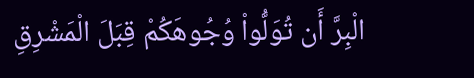الْبِرَّ أَن تُوَلُّواْ وُجُوهَكُمْ قِبَلَ الْمَشْرِقِ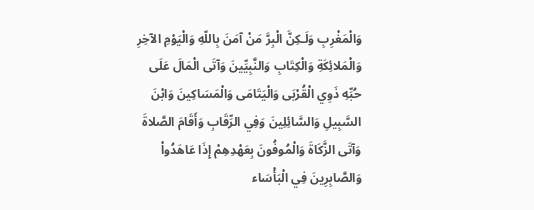وَالْمَغْرِبِ وَلَـكِنَّ الْبِرَّ مَنْ آمَنَ بِاللّهِ وَالْيَوْمِ الآخِرِ وَالْمَلائِكَةِ وَالْكِتَابِ وَالنَّبِيِّينَ وَآتَى الْمَالَ عَلَى حُبِّهِ ذَوِي الْقُرْبَى وَالْيَتَامَى وَالْمَسَاكِينَ وَابْنَ السَّبِيلِ وَالسَّائِلِينَ وَفِي الرِّقَابِ وَأَقَامَ الصَّلاةَ وَآتَى الزَّكَاةَ وَالْمُوفُونَ بِعَهْدِهِمْ إِذَا عَاهَدُواْ وَالصَّابِرِينَ فِي الْبَأْسَاء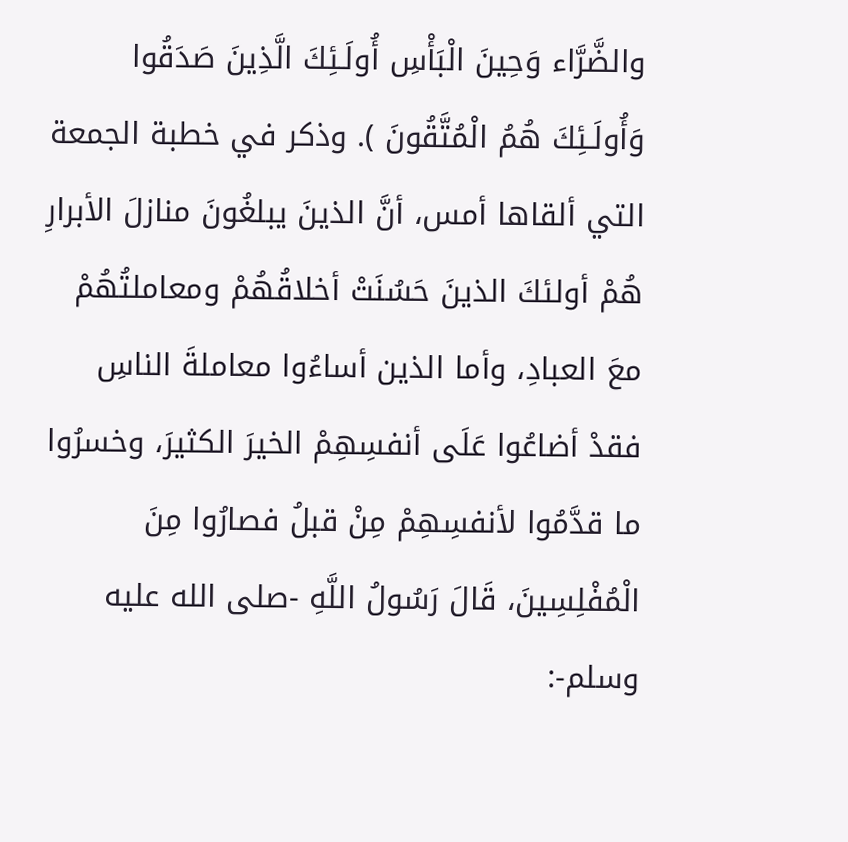والضَّرَّاء وَحِينَ الْبَأْسِ أُولَـئِكَ الَّذِينَ صَدَقُوا وَأُولَـئِكَ هُمُ الْمُتَّقُونَ ). وذكر في خطبة الجمعة التي ألقاها أمس، أنَّ الذينَ يبلغُونَ منازلَ الأبرارِ هُمْ أولئكَ الذينَ حَسُنَتْ أخلاقُهُمْ ومعاملتُهُمْ معَ العبادِ، وأما الذين أساءُوا معاملةَ الناسِ فقدْ أضاعُوا عَلَى أنفسِهِمْ الخيرَ الكثيرَ، وخسرُوا ما قدَّمُوا لأنفسِهِمْ مِنْ قبلُ فصارُوا مِنَ الْمُفْلِسِينَ، قَالَ رَسُولُ اللَّهِ -صلى الله عليه وسلم-: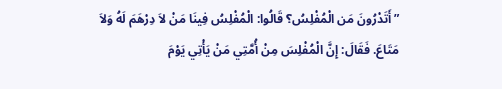”أَتَدْرُونَ مَن الْمُفْلِسُ؟ قَالُوا: الْمُفْلِسُ فِينَا مَنْ لاَ دِرْهَمَ لَهُ وَلاَ مَتَاعَ. فَقَالَ: إِنَّ الْمُفْلِسَ مِنْ أُمَّتِي مَنْ يَأْتِي يَوْمَ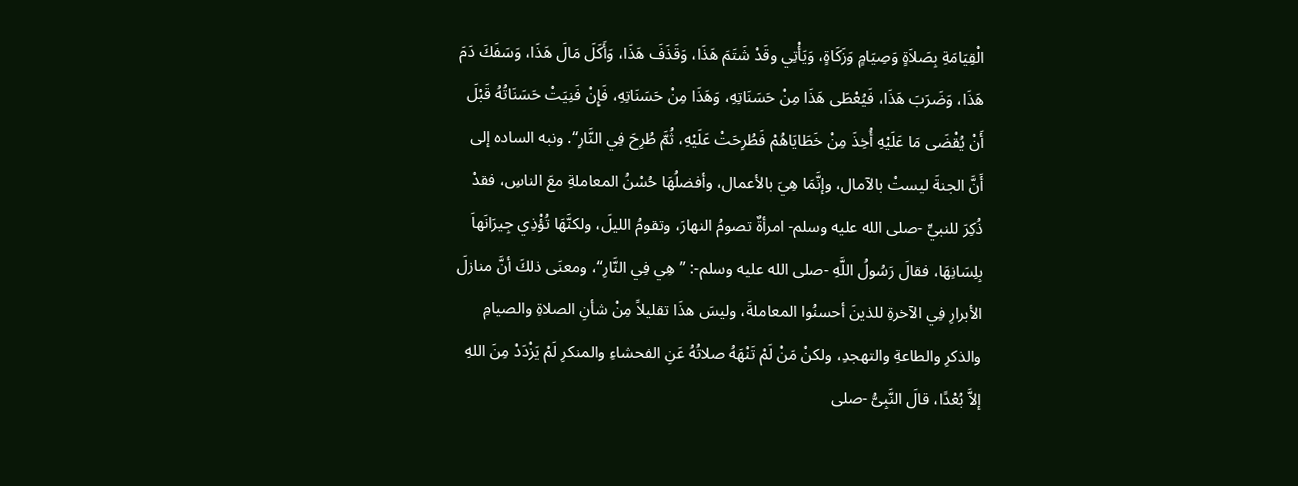الْقِيَامَةِ بِصَلاَةٍ وَصِيَامٍ وَزَكَاةٍ، وَيَأْتِي وقَدْ شَتَمَ هَذَا، وَقَذَفَ هَذَا، وَأَكَلَ مَالَ هَذَا، وَسَفَكَ دَمَ هَذَا، وَضَرَبَ هَذَا، فَيُعْطَى هَذَا مِنْ حَسَنَاتِهِ، وَهَذَا مِنْ حَسَنَاتِهِ، فَإِنْ فَنِيَتْ حَسَنَاتُهُ قَبْلَ أَنْ يُقْضَى مَا عَلَيْهِ أُخِذَ مِنْ خَطَايَاهُمْ فَطُرِحَتْ عَلَيْهِ، ثُمَّ طُرِحَ فِي النَّارِ“. ونبه الساده إلى أَنَّ الجنةَ ليستْ بالآمال، وإنَّمَا هِيَ بالأعمال، وأفضلُهَا حُسْنُ المعاملةِ معَ الناسِ، فقدْ ذُكِرَ للنبيِّ -صلى الله عليه وسلم- امرأةٌ تصومُ النهارَ، وتقومُ الليلَ، ولكنَّهَا تُؤْذِي جِيرَانَهاَ بِلِسَانِهَا، فقالَ رَسُولُ اللَّهِ -صلى الله عليه وسلم-: ”هِي فِي النَّارِ“، ومعنَى ذلكَ أنَّ منازلَ الأبرارِ فِي الآخرةِ للذينَ أحسنُوا المعاملةَ، وليسَ هذَا تقليلاً مِنْ شأنِ الصلاةِ والصيامِ والذكرِ والطاعةِ والتهجدِ، ولكنْ مَنْ لَمْ تَنْهَهُ صلاتُهُ عَنِ الفحشاءِ والمنكرِ لَمْ يَزْدَدْ مِنَ اللهِ إلاَّ بُعْدًا، قالَ النَّبِىُّ -صلى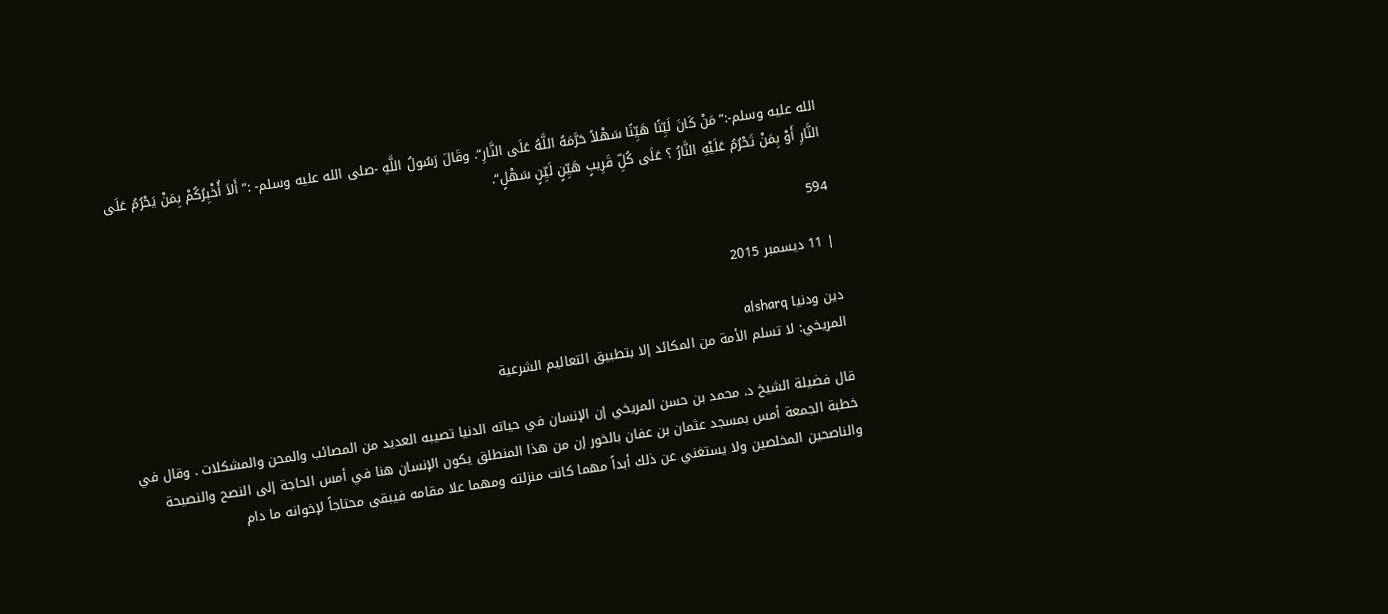الله عليه وسلم-:”مَنْ كَانَ لَيِّنًا هَيِّنًا سَهْلاً حَرَّمَهُ اللَّهُ عَلَى النَّارِ“. وقَالَ رَسُولُ اللَّهِ -صلى الله عليه وسلم- :”أَلاَ أُخْبِرُكُمْ بِمَنْ يَحْرُمُ عَلَى النَّارِ أَوْ بِمَنْ تَحْرُمُ عَلَيْهِ النَّارُ ؟ عَلَى كُلِّ قَرِيبٍ هَيِّنٍ لَيِّنٍ سَهْلٍ“.

594

| 11 ديسمبر 2015

دين ودنيا alsharq
المريخي: لا تسلم الأمة من المكائد إلا بتطبيق التعاليم الشرعية

قال فضيلة الشيخ د. محمد بن حسن المريخي إن الإنسان في حياته الدنيا تصيبه العديد من المصائب والمحن والمشكلات . وقال في خطبة الجمعة أمس بمسجد عثمان بن عفان بالخور إن من هذا المنطلق يكون الإنسان هنا في أمس الحاجة إلى النصح والنصيحة والناصحين المخلصين ولا يستغني عن ذلك أبداً مهما كانت منزلته ومهما علا مقامه فيبقى محتاجاً لإخوانه ما دام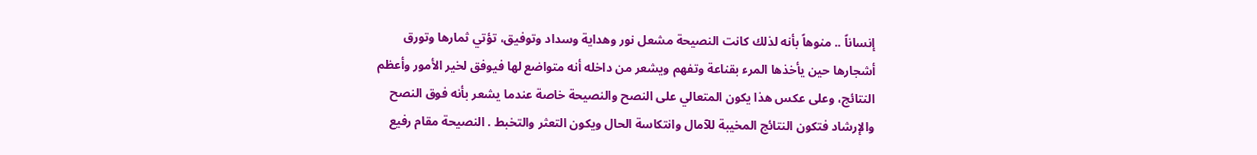إنساناً .. منوهاً بأنه لذلك كانت النصيحة مشعل نور وهداية وسداد وتوفيق، تؤتي ثمارها وتورق أشجارها حين يأخذها المرء بقناعة وتفهم ويشعر من داخله أنه متواضع لها فيوفق لخير الأمور وأعظم النتائج، وعلى عكس هذا يكون المتعالي على النصح والنصيحة خاصة عندما يشعر بأنه فوق النصح والإرشاد فتكون النتائج المخيبة للآمال وانتكاسة الحال ويكون التعثر والتخبط . النصيحة مقام رفيع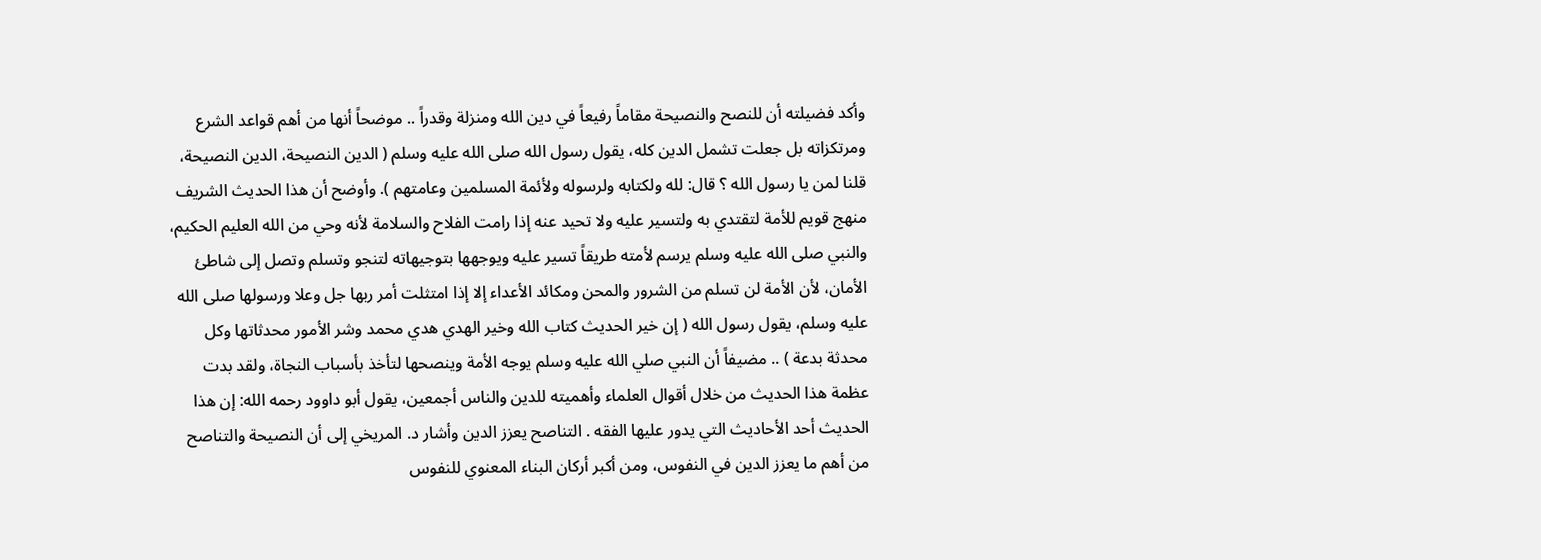وأكد فضيلته أن للنصح والنصيحة مقاماً رفيعاً في دين الله ومنزلة وقدراً .. موضحاً أنها من أهم قواعد الشرع ومرتكزاته بل جعلت تشمل الدين كله، يقول رسول الله صلى الله عليه وسلم ( الدين النصيحة، الدين النصيحة، قلنا لمن يا رسول الله ؟ قال: لله ولكتابه ولرسوله ولأئمة المسلمين وعامتهم ). وأوضح أن هذا الحديث الشريف منهج قويم للأمة لتقتدي به ولتسير عليه ولا تحيد عنه إذا رامت الفلاح والسلامة لأنه وحي من الله العليم الحكيم، والنبي صلى الله عليه وسلم يرسم لأمته طريقاً تسير عليه ويوجهها بتوجيهاته لتنجو وتسلم وتصل إلى شاطئ الأمان، لأن الأمة لن تسلم من الشرور والمحن ومكائد الأعداء إلا إذا امتثلت أمر ربها جل وعلا ورسولها صلى الله عليه وسلم، يقول رسول الله ( إن خير الحديث كتاب الله وخير الهدي هدي محمد وشر الأمور محدثاتها وكل محدثة بدعة ) .. مضيفاً أن النبي صلي الله عليه وسلم يوجه الأمة وينصحها لتأخذ بأسباب النجاة، ولقد بدت عظمة هذا الحديث من خلال أقوال العلماء وأهميته للدين والناس أجمعين، يقول أبو داوود رحمه الله: إن هذا الحديث أحد الأحاديث التي يدور عليها الفقه . التناصح يعزز الدين وأشار د. المريخي إلى أن النصيحة والتناصح من أهم ما يعزز الدين في النفوس، ومن أكبر أركان البناء المعنوي للنفوس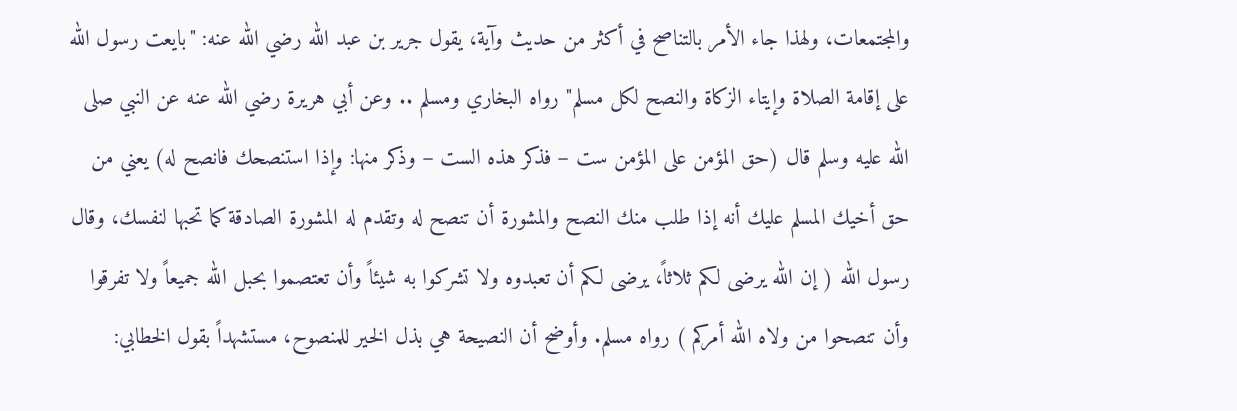والمجتمعات، ولهذا جاء الأمر بالتناصح في أكثر من حديث وآية، يقول جرير بن عبد الله رضي الله عنه: "بايعت رسول الله على إقامة الصلاة وإيتاء الزكاة والنصح لكل مسلم" رواه البخاري ومسلم .. وعن أبي هريرة رضي الله عنه عن النبي صلى الله عليه وسلم قال (حق المؤمن على المؤمن ست – فذكر هذه الست – وذكر منها: وإذا استنصحك فانصح له) يعني من حق أخيك المسلم عليك أنه إذا طلب منك النصح والمشورة أن تنصح له وتقدم له المشورة الصادقة كما تحبها لنفسك، وقال رسول الله ( إن الله يرضى لكم ثلاثاً، يرضى لكم أن تعبدوه ولا تشركوا به شيئاً وأن تعتصموا بحبل الله جميعاً ولا تفرقوا وأن تنصحوا من ولاه الله أمركم ) رواه مسلم. وأوضح أن النصيحة هي بذل الخير للمنصوح، مستشهداً بقول الخطابي: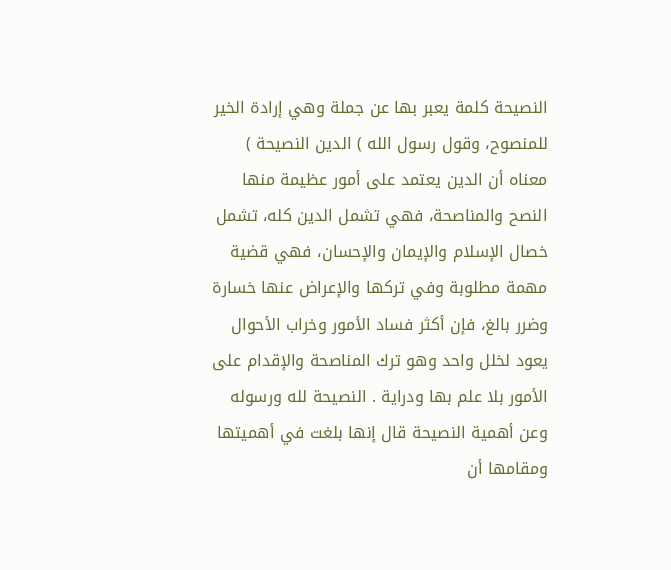النصيحة كلمة يعبر بها عن جملة وهي إرادة الخير للمنصوح، وقول رسول الله ) الدين النصيحة ) معناه أن الدين يعتمد على أمور عظيمة منها النصح والمناصحة، فهي تشمل الدين كله، تشمل خصال الإسلام والإيمان والإحسان، فهي قضية مهمة مطلوبة وفي تركها والإعراض عنها خسارة وضرر بالغ، فإن أكثر فساد الأمور وخراب الأحوال يعود لخلل واحد وهو ترك المناصحة والإقدام على الأمور بلا علم بها ودراية . النصيحة لله ورسوله وعن أهمية النصيحة قال إنها بلغت في أهميتها ومقامها أن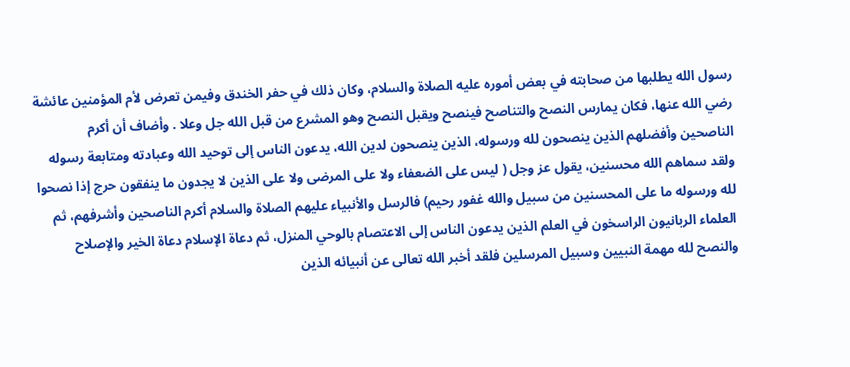رسول الله يطلبها من صحابته في بعض أموره عليه الصلاة والسلام، وكان ذلك في حفر الخندق وفيمن تعرض لأم المؤمنين عائشة رضي الله عنها، فكان يمارس النصح والتناصح فينصح ويقبل النصح وهو المشرع من قبل الله جل وعلا . وأضاف أن أكرم الناصحين وأفضلهم الذين ينصحون لله ورسوله، الذين ينصحون لدين الله، يدعون الناس إلى توحيد الله وعبادته ومتابعة رسوله ولقد سماهم الله محسنين، يقول عز وجل ( ليس على الضعفاء ولا على المرضى ولا على الذين لا يجدون ما ينفقون حرج إذا نصحوا لله ورسوله ما على المحسنين من سبيل والله غفور رحيم) فالرسل والأنبياء عليهم الصلاة والسلام أكرم الناصحين وأشرفهم، ثم العلماء الربانيون الراسخون في العلم الذين يدعون الناس إلى الاعتصام بالوحي المنزل، ثم دعاة الإسلام دعاة الخير والإصلاح والنصح لله مهمة النبيين وسبيل المرسلين فلقد أخبر الله تعالى عن أنبيائه الذين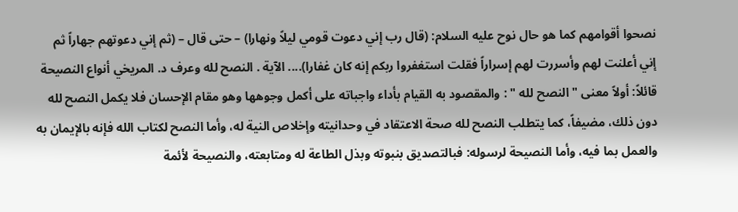نصحوا أقوامهم كما هو حال نوح عليه السلام: (قال رب إني دعوت قومي ليلاً ونهارا) – حتى قال – (ثم إني دعوتهم جهاراً ثم إني أعلنت لهم وأسررت لهم إسراراً فقلت استغفروا ربكم إنه كان غفارا).... الآية . النصح لله وعرف د. المريخي أنواع النصيحة قائلاً: أولاً معنى " النصح لله " : والمقصود به القيام بأداء واجباته على أكمل وجوهها وهو مقام الإحسان فلا يكمل النصح لله دون ذلك، مضيفاً، كما يتطلب النصح لله صحة الاعتقاد في وحدانيته وإخلاص النية له، وأما النصح لكتاب الله فإنه بالإيمان به والعمل بما فيه، وأما النصيحة لرسوله: فبالتصديق بنبوته وبذل الطاعة له ومتابعته، والنصيحة لأئمة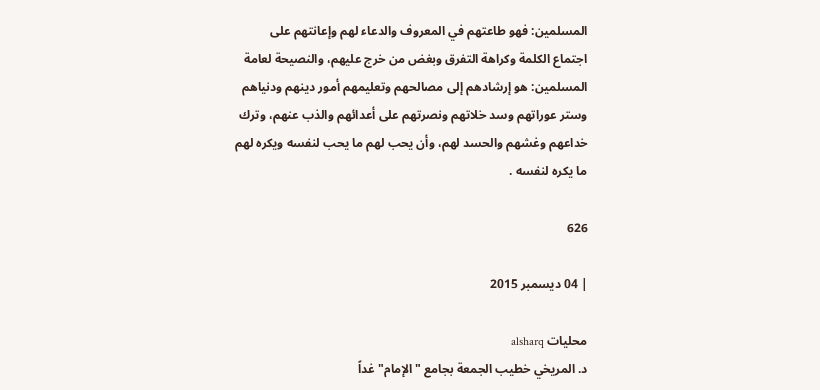المسلمين: فهو طاعتهم في المعروف والدعاء لهم وإعانتهم على اجتماع الكلمة وكراهة التفرق وبغض من خرج عليهم، والنصيحة لعامة المسلمين: هو إرشادهم إلى مصالحهم وتعليمهم أمور دينهم ودنياهم وستر عوراتهم وسد خلاتهم ونصرتهم على أعدائهم والذب عنهم، وترك خداعهم وغشهم والحسد لهم، وأن يحب لهم ما يحب لنفسه ويكره لهم ما يكره لنفسه .

626

| 04 ديسمبر 2015

محليات alsharq
د. المريخي خطيب الجمعة بجامع "الإمام" غداً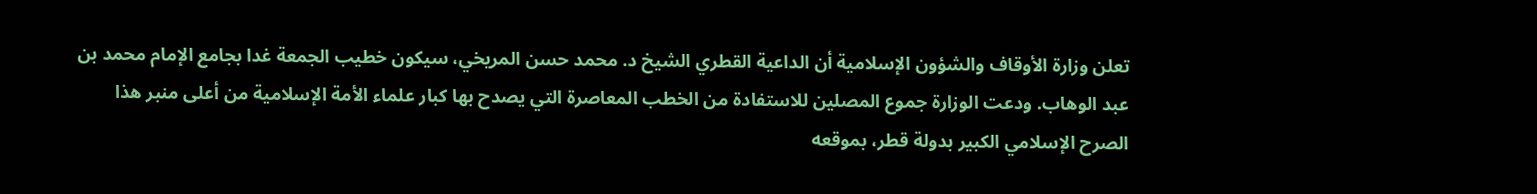تعلن وزارة الأوقاف والشؤون الإسلامية أن الداعية القطري الشيخ د. محمد حسن المريخي، سيكون خطيب الجمعة غدا بجامع الإمام محمد بن عبد الوهاب. ودعت الوزارة جموع المصلين للاستفادة من الخطب المعاصرة التي يصدح بها كبار علماء الأمة الإسلامية من أعلى منبر هذا الصرح الإسلامي الكبير بدولة قطر، بموقعه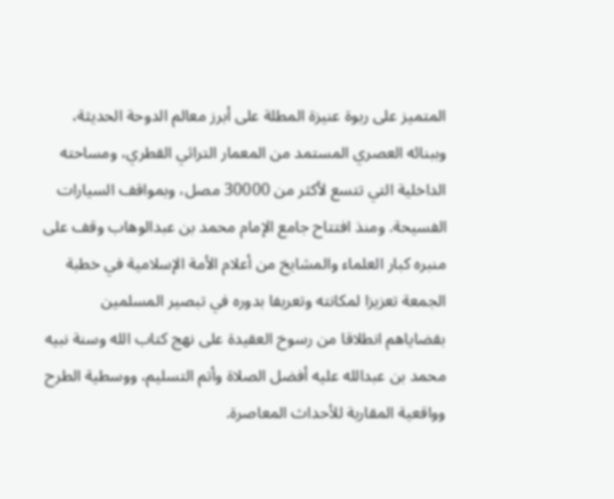المتميز على ربوة عنيزة المطلة على أبرز معالم الدوحة الحديثة، وببنائه العصري المستمد من المعمار التراثي القطري، ومساحته الداخلية التي تتسع لأكثر من 30000 مصل، وبمواقف السيارات الفسيحة. ومنذ افتتاح جامع الإمام محمد بن عبدالوهاب وقف على منبره كبار العلماء والمشايخ من أعلام الأمة الإسلامية في خطبة الجمعة تعزيزا لمكانته وتعريفا بدوره في تبصير المسلمين بقضاياهم انطلاقا من رسوخ العقيدة على نهج كتاب الله وسنة نبيه محمد بن عبدالله عليه أفضل الصلاة وأتم التسليم، ووسطية الطرح وواقعية المقاربة للأحداث المعاصرة.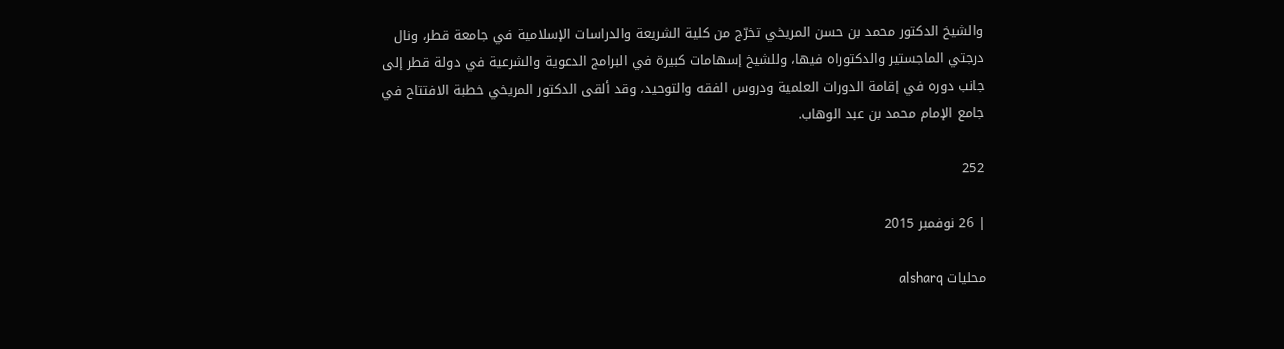والشيخ الدكتور محمد بن حسن المريخي تخرّج من كلية الشريعة والدراسات الإسلامية في جامعة قطر، ونال درجتي الماجستير والدكتوراه فيها، وللشيخ إسهامات كبيرة في البرامج الدعوية والشرعية في دولة قطر إلى جانب دوره في إقامة الدورات العلمية ودروس الفقه والتوحيد، وقد ألقى الدكتور المريخي خطبة الافتتاح في جامع الإمام محمد بن عبد الوهاب.

252

| 26 نوفمبر 2015

محليات alsharq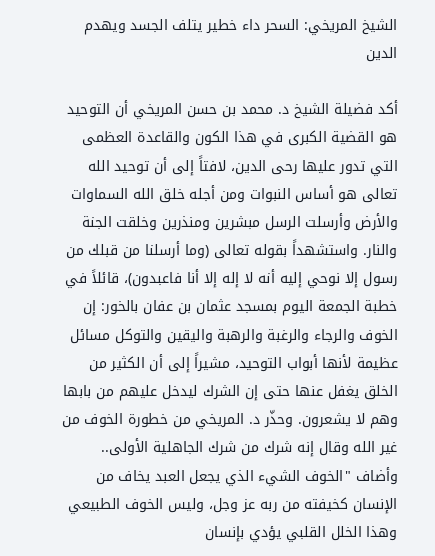الشيخ المريخي: السحر داء خطير يتلف الجسد ويهدم الدين

أكد فضيلة الشيخ د. محمد بن حسن المريخي أن التوحيد هو القضية الكبرى في هذا الكون والقاعدة العظمى التي تدور عليها رحى الدين، لافتاً إلى أن توحيد الله تعالى هو أساس النبوات ومن أجله خلق الله السماوات والأرض وأرسلت الرسل مبشرين ومنذرين وخلقت الجنة والنار. واستشهداً بقوله تعالى (وما أرسلنا من قبلك من رسول إلا نوحي إليه أنه لا إله إلا أنا فاعبدون)، قائلاً في خطبة الجمعة اليوم بمسجد عثمان بن عفان بالخور: إن الخوف والرجاء والرغبة والرهبة واليقين والتوكل مسائل عظيمة لأنها أبواب التوحيد، مشيراً إلى أن الكثير من الخلق يغفل عنها حتى إن الشرك ليدخل عليهم من بابها وهم لا يشعرون. وحذّر د. المريخي من خطورة الخوف من غير الله وقال إنه شرك من شرك الجاهلية الأولى.. وأضاف "الخوف الشيء الذي يجعل العبد يخاف من الإنسان كخيفته من ربه عز وجل، وليس الخوف الطبيعي وهذا الخلل القلبي يؤدي بإنسان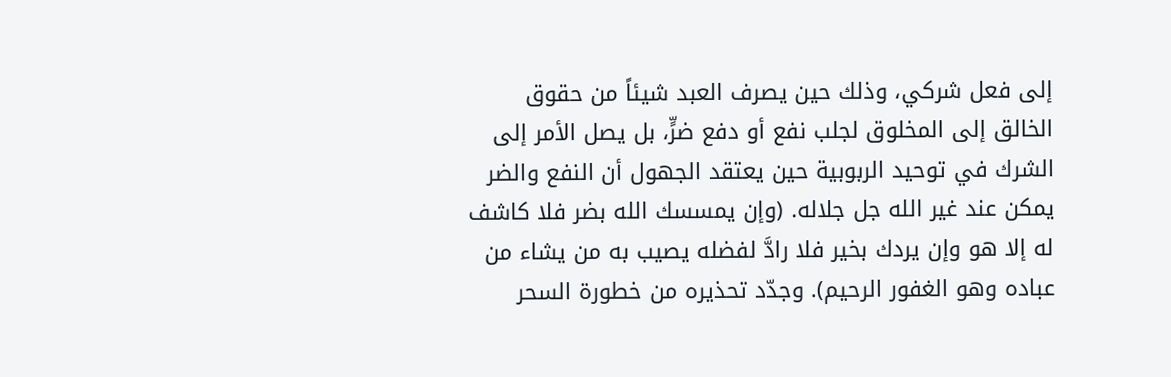إلى فعل شركي، وذلك حين يصرف العبد شيئاً من حقوق الخالق إلى المخلوق لجلب نفع أو دفع ضرٍّ، بل يصل الأمر إلى الشرك في توحيد الربوبية حين يعتقد الجهول أن النفع والضر يمكن عند غير الله جل جلاله. (وإن يمسسك الله بضر فلا كاشف له إلا هو وإن يردك بخير فلا رادَّ لفضله يصيب به من يشاء من عباده وهو الغفور الرحيم). وجدّد تحذيره من خطورة السحر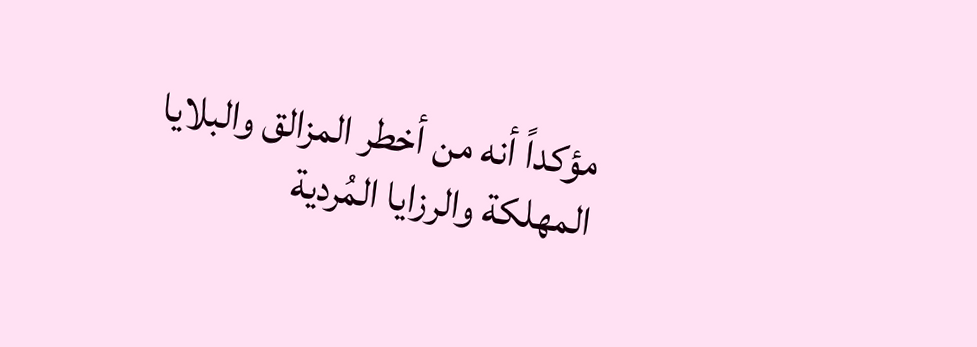مؤكداً أنه من أخطر المزالق والبلايا المهلكة والرزايا المُردية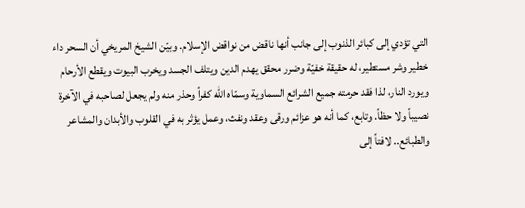التي تؤدي إلى كبائر الذنوب إلى جانب أنها ناقض من نواقض الإسلام. وبيّن الشيخ المريخي أن السحر داء خطير وشر مستطير، له حقيقة خفيّة وضرر محقق يهدم الدين ويتلف الجسد ويخرب البيوت ويقطع الأرحام ويورد النار، لذا فقد حرمته جميع الشرائع السماوية وسمّاه الله كفراً وحذر منه ولم يجعل لصاحبه في الآخرة نصيباً ولا حظاً. وتابع، كما أنه هو عزائم ورقى وعقد ونفث، وعمل يؤثر به في القلوب والأبدان والمشاعر والطبائع.. لافتاً إلى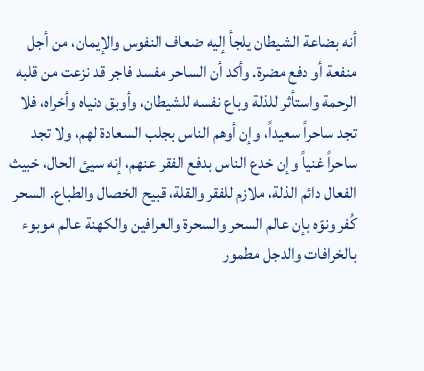أنه بضاعة الشيطان يلجأ إليه ضعاف النفوس والإيمان، من أجل منفعة أو دفع مضرة. وأكد أن الساحر مفسد فاجر قد نزعت من قلبه الرحمة واستأثر للذلة وباع نفسه للشيطان، وأوبق دنياه وأخراه، فلا تجد ساحراً سعيداً، وإن أوهم الناس بجلب السعادة لهم، ولا تجد ساحراً غنياً وإن خدع الناس بدفع الفقر عنهم، إنه سيئ الحال، خبيث الفعال دائم الذلة، ملازم للفقر والقلة، قبيح الخصال والطباع. السحر كُفر ونوّه بإن عالم السحر والسحرة والعرافين والكهنة عالم موبوء بالخرافات والدجل مطمور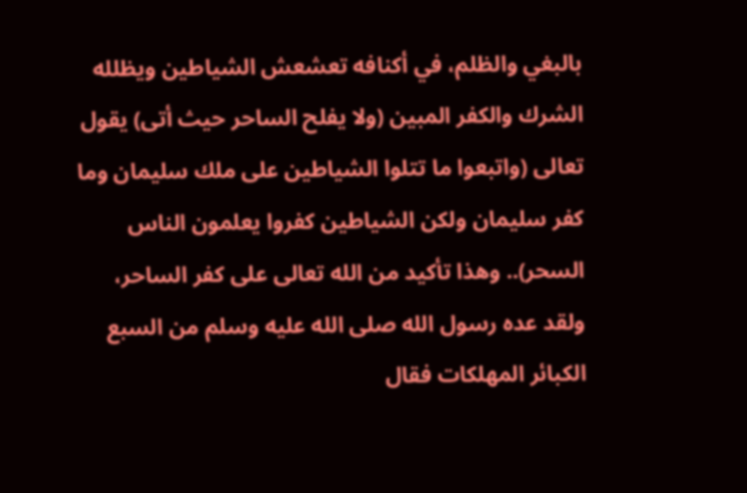بالبغي والظلم، في أكنافه تعشعش الشياطين ويظلله الشرك والكفر المبين (ولا يفلح الساحر حيث أتى) يقول تعالى (واتبعوا ما تتلوا الشياطين على ملك سليمان وما كفر سليمان ولكن الشياطين كفروا يعلمون الناس السحر).. وهذا تأكيد من الله تعالى على كفر الساحر، ولقد عده رسول الله صلى الله عليه وسلم من السبع الكبائر المهلكات فقال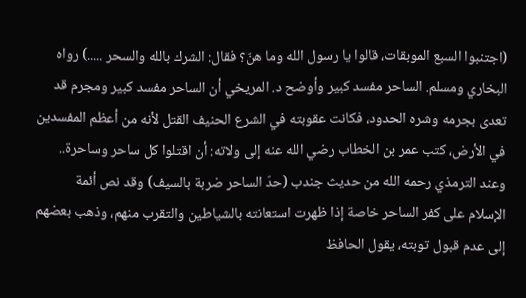(اجتنبوا السبع الموبقات، قالوا يا رسول الله وما هنّ؟ فقال: الشرك بالله والسحر .....) رواه البخاري ومسلم. الساحر مفسد كبير وأوضح د. المريخي أن الساحر مفسد كبير ومجرم قد تعدى بجرمه وشره الحدود، فكانت عقوبته في الشرع الحنيف القتل لأنه من أعظم المفسدين في الأرض، كتب عمر بن الخطاب رضي الله عنه إلى ولاته: أن اقتلوا كل ساحر وساحرة.. وعند الترمذي رحمه الله من حديث جندب (حدّ الساحر ضربة بالسيف) وقد نص أئمة الإسلام على كفر الساحر خاصة إذا ظهرت استعانته بالشياطين والتقرب منهم، وذهب بعضهم إلى عدم قبول توبته، يقول الحافظ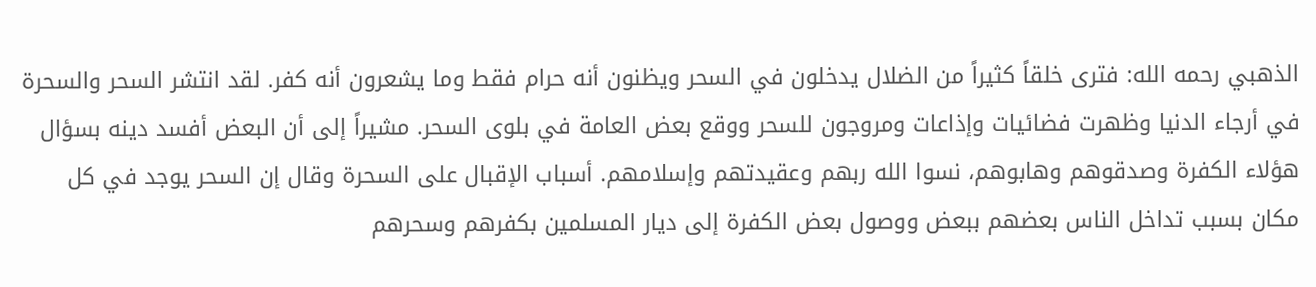الذهبي رحمه الله: فترى خلقاً كثيراً من الضلال يدخلون في السحر ويظنون أنه حرام فقط وما يشعرون أنه كفر. لقد انتشر السحر والسحرة في أرجاء الدنيا وظهرت فضائيات وإذاعات ومروجون للسحر ووقع بعض العامة في بلوى السحر. مشيراً إلى أن البعض أفسد دينه بسؤال هؤلاء الكفرة وصدقوهم وهابوهم، نسوا الله ربهم وعقيدتهم وإسلامهم. أسباب الإقبال على السحرة وقال إن السحر يوجد في كل مكان بسبب تداخل الناس بعضهم ببعض ووصول بعض الكفرة إلى ديار المسلمين بكفرهم وسحرهم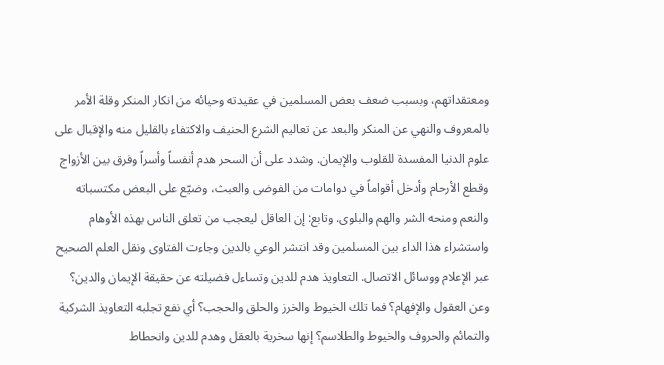ومعتقداتهم، وبسبب ضعف بعض المسلمين في عقيدته وحيائه من انكار المنكر وقلة الأمر بالمعروف والنهي عن المنكر والبعد عن تعاليم الشرع الحنيف والاكتفاء بالقليل منه والإقبال على علوم الدنيا المفسدة للقلوب والإيمان. وشدد على أن السحر هدم أنفساً وأسراً وفرق بين الأزواج وقطع الأرحام وأدخل أقواماً في دوامات من الفوضى والعبث، وضيّع على البعض مكتسباته والنعم ومنحه الشر والهم والبلوى. وتابع: إن العاقل ليعجب من تعلق الناس بهذه الأوهام واستشراء هذا الداء بين المسلمين وقد انتشر الوعي بالدين وجاءت الفتاوى ونقل العلم الصحيح عبر الإعلام ووسائل الاتصال. التعاويذ هدم للدين وتساءل فضيلته عن حقيقة الإيمان والدين؟ وعن العقول والإفهام؟ فما تلك الخيوط والخرز والحلق والحجب؟ أي نفع تجلبه التعاويذ الشركية والتمائم والحروف والخيوط والطلاسم؟ إنها سخرية بالعقل وهدم للدين وانحطاط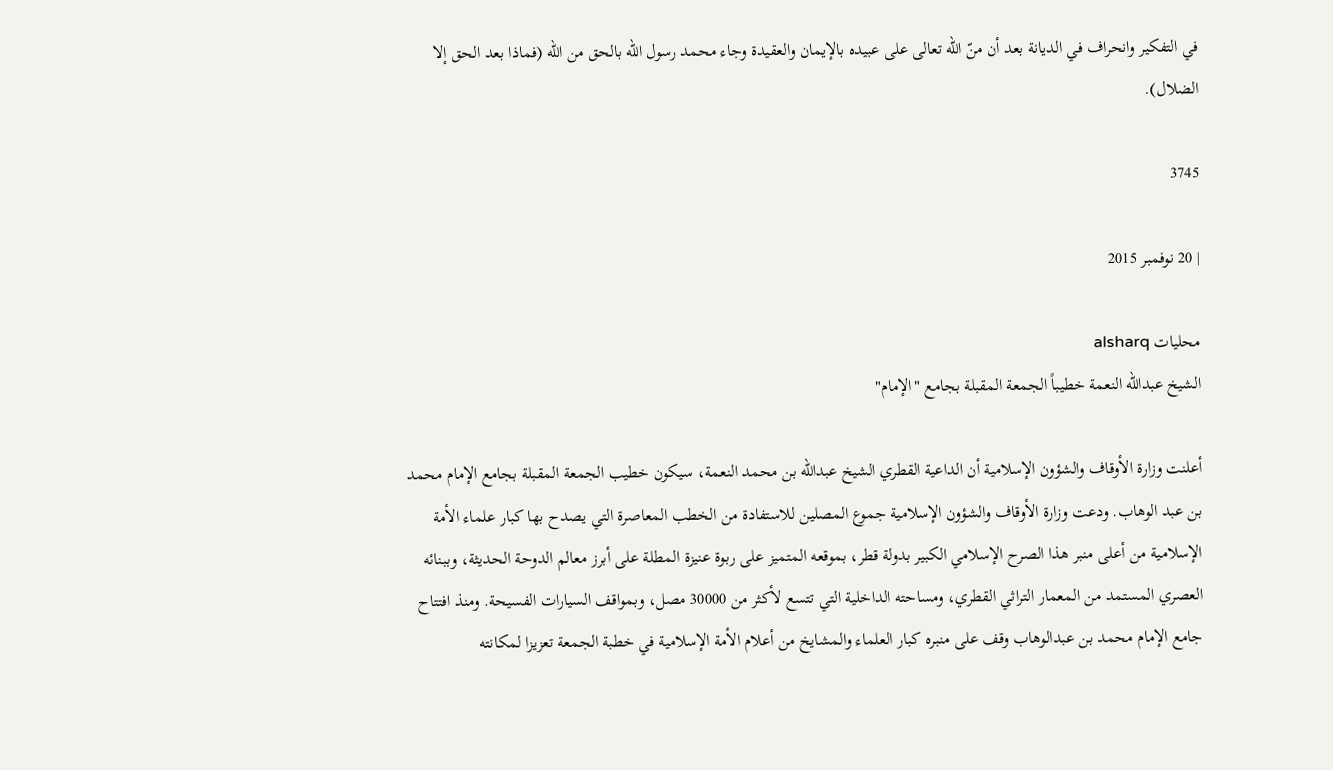في التفكير وانحراف في الديانة بعد أن منّ الله تعالى على عبيده بالإيمان والعقيدة وجاء محمد رسول الله بالحق من الله (فماذا بعد الحق إلا الضلال).

3745

| 20 نوفمبر 2015

محليات alsharq
الشيخ عبدالله النعمة خطيباً الجمعة المقبلة بجامع "الإمام"

أعلنت وزارة الأوقاف والشؤون الإسلامية أن الداعية القطري الشيخ عبدالله بن محمد النعمة، سيكون خطيب الجمعة المقبلة بجامع الإمام محمد بن عبد الوهاب. ودعت وزارة الأوقاف والشؤون الإسلامية جموع المصلين للاستفادة من الخطب المعاصرة التي يصدح بها كبار علماء الأمة الإسلامية من أعلى منبر هذا الصرح الإسلامي الكبير بدولة قطر، بموقعه المتميز على ربوة عنيزة المطلة على أبرز معالم الدوحة الحديثة، وببنائه العصري المستمد من المعمار التراثي القطري، ومساحته الداخلية التي تتسع لأكثر من 30000 مصل، وبمواقف السيارات الفسيحة. ومنذ افتتاح جامع الإمام محمد بن عبدالوهاب وقف على منبره كبار العلماء والمشايخ من أعلام الأمة الإسلامية في خطبة الجمعة تعزيزا لمكانته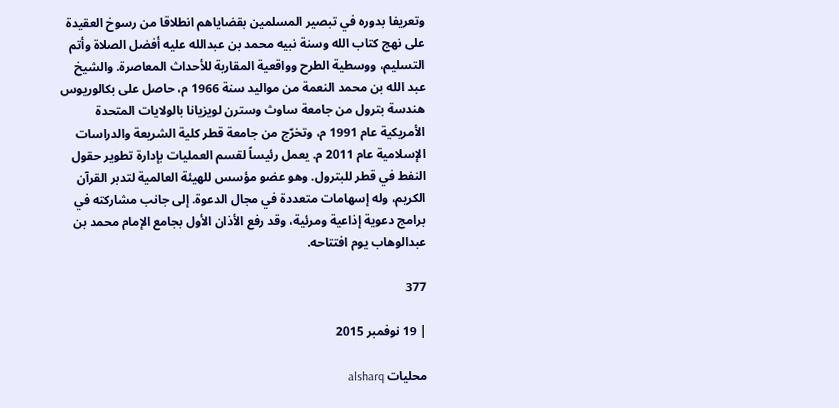وتعريفا بدوره في تبصير المسلمين بقضاياهم انطلاقا من رسوخ العقيدة على نهج كتاب الله وسنة نبيه محمد بن عبدالله عليه أفضل الصلاة وأتم التسليم، ووسطية الطرح وواقعية المقاربة للأحداث المعاصرة. والشيخ عبد الله بن محمد النعمة من مواليد سنة 1966 م، حاصل على بكالوريوس هندسة بترول من جامعة ساوث وسترن لويزيانا بالولايات المتحدة الأمريكية عام 1991 م، وتخرّج من جامعة قطر كلية الشريعة والدراسات الإسلامية عام 2011 م. يعمل رئيساً لقسم العمليات بإدارة تطوير حقول النفط في قطر للبترول. وهو عضو مؤسس للهيئة العالمية لتدبر القرآن الكريم، وله إسهامات متعددة في مجال الدعوة. إلى جانب مشاركته في برامج دعوية إذاعية ومرئية، وقد رفع الأذان الأول بجامع الإمام محمد بن عبدالوهاب يوم افتتاحه.

377

| 19 نوفمبر 2015

محليات alsharq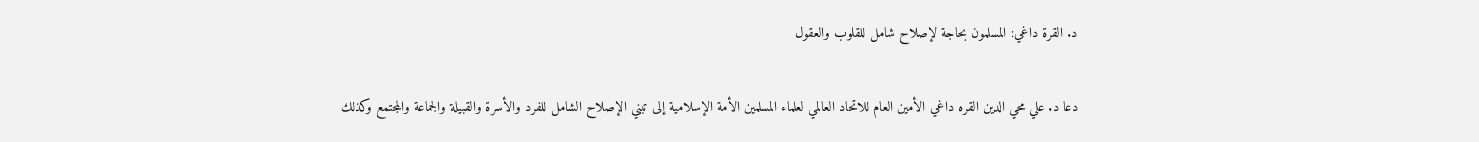د. القرة داغي: المسلمون بحاجة لإصلاح شامل للقلوب والعقول

دعا د. علي محي الدين القره داغي الأمين العام للاتحاد العالمي لعلماء المسلمين الأمة الإسلامية إلى تبني الإصلاح الشامل للفرد والأسرة والقبيلة والجماعة والمجتمع وكذلك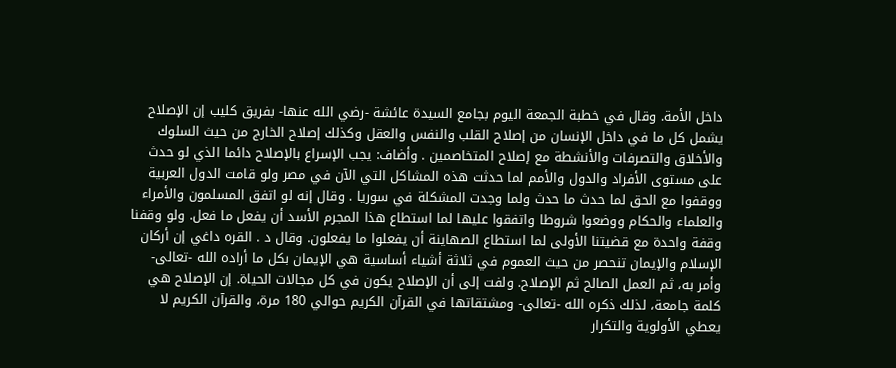داخل الأمة. وقال في خطبة الجمعة اليوم بجامع السيدة عائشة -رضي الله عنها- بفريق كليب إن الإصلاح يشمل كل ما في داخل الإنسان من إصلاح القلب والنفس والعقل وكذلك إصلاح الخارج من حيث السلوك والأخلاق والتصرفات والأنشطة مع إصلاح المتخاصمين . وأضاف: يجب الإسراع بالإصلاح دائما الذي لو حدث على مستوى الأفراد والدول والأمم لما حدثت هذه المشاكل التي الآن في مصر ولو قامت الدول العربية ووقفوا مع الحق لما حدث ما حدث ولما وجدت المشكلة في سوريا . وقال إنه لو اتفق المسلمون والأمراء والعلماء والحكام ووضعوا شروطا واتفقوا عليها لما استطاع هذا المجرم الأسد أن يفعل ما فعل. ولو وقفنا وقفة واحدة مع قضيتنا الأولى لما استطاع الصهاينة أن يفعلوا ما يفعلون. وقال د . القره داغي إن أركان الإسلام والإيمان تنحصر من حيث العموم في ثلاثة أشياء أساسية هي الإيمان بكل ما أراده الله -تعالى- وأمر به، ثم العمل الصالح ثم الإصلاح. ولفت إلى أن الإصلاح يكون في كل مجالات الحياة. إن الإصلاح هي كلمة جامعة، لذلك ذكره الله -تعالى- ومشتقاتها في القرآن الكريم حوالي 180 مرة، والقرآن الكريم لا يعطي الأولوية والتكرار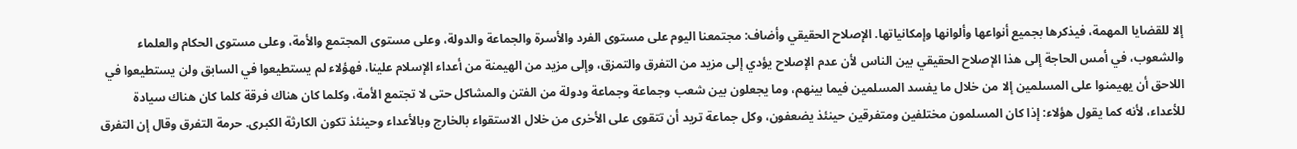إلا للقضايا المهمة، فيذكرها بجميع أنواعها وألوانها وإمكانياتها. الإصلاح الحقيقي وأضاف: مجتمعنا اليوم على مستوى الفرد والأسرة والجماعة والدولة، وعلى مستوى المجتمع والأمة، وعلى مستوى الحكام والعلماء والشعوب، في أمس الحاجة إلى هذا الإصلاح الحقيقي بين الناس لأن عدم الإصلاح يؤدي إلى مزيد من التفرق والتمزق، وإلى مزيد من الهيمنة من أعداء الإسلام علينا، فهؤلاء لم يستطيعوا في السابق ولن يستطيعوا في اللاحق أن يهيمنوا على المسلمين إلا من خلال ما يفسد المسلمين فيما بينهم، وما يجعلون بين شعب وجماعة وجماعة ودولة من الفتن والمشاكل حتى لا تجتمع الأمة، وكلما كان هناك فرقة كلما كان هناك سيادة للأعداء، لأنه كما يقول هؤلاء: إذا كان المسلمون مختلفين ومتفرقين حينئذ يضعفون، وكل جماعة تريد أن تتقوى على الأخرى من خلال الاستقواء بالخارج وبالأعداء وحينئذ تكون الكارثة الكبرى. حرمة التفرق وقال إن التفرق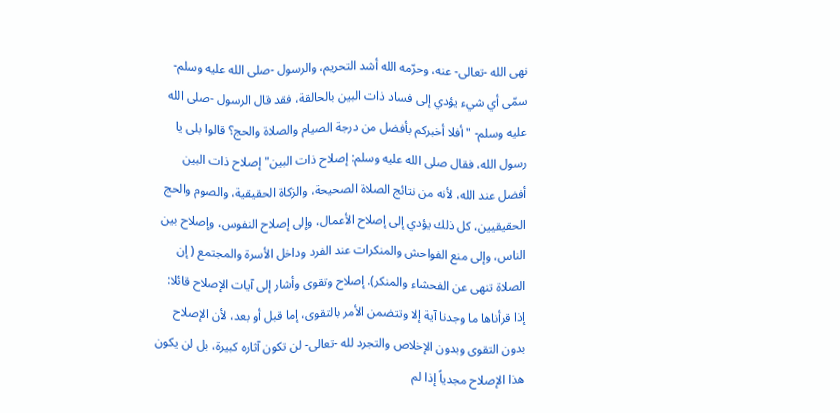نهى الله -تعالى- عنه، وحرّمه الله أشد التحريم، والرسول -صلى الله عليه وسلم- سمّى أي شيء يؤدي إلى فساد ذات البين بالحالقة، فقد قال الرسول -صلى الله عليه وسلم- "أفلا أخبركم بأفضل من درجة الصيام والصلاة والحج؟ قالوا بلى يا رسول الله، فقال صلى الله عليه وسلم: إصلاح ذات البين" إصلاح ذات البين أفضل عند الله، لأنه من نتائج الصلاة الصحيحة، والزكاة الحقيقية، والصوم والحج الحقيقيين، كل ذلك يؤدي إلى إصلاح الأعمال، وإلى إصلاح النفوس، وإصلاح بين الناس، وإلى منع الفواحش والمنكرات عند الفرد وداخل الأسرة والمجتمع ( إن الصلاة تنهى عن الفحشاء والمنكر). إصلاح وتقوى وأشار إلى آيات الإصلاح قائلا: إذا قرأناها ما وجدنا آية إلا وتتضمن الأمر بالتقوى، إما قبل أو بعد، لأن الإصلاح بدون التقوى وبدون الإخلاص والتجرد لله -تعالى- لن تكون آثاره كبيرة، بل لن يكون هذا الإصلاح مجدياً إذا لم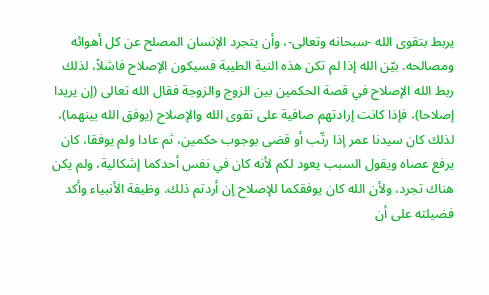يربط بتقوى الله -سبحانه وتعالى-، وأن يتجرد الإنسان المصلح عن كل أهوائه ومصالحه. بيّن الله إذا لم تكن هذه النية الطيبة فسيكون الإصلاح فاشلاً، لذلك ربط الله الإصلاح في قصة الحكمين بين الزوج والزوجة فقال الله تعالى (إن يريدا إصلاحا)، فإذا كانت إرادتهم صافية على تقوى الله والإصلاح (يوفق الله بينهما)، لذلك كان سيدنا عمر إذا رتّب أو قضى بوجوب حكمين، ثم عادا ولم يوفقا، كان يرفع عصاه ويقول السبب يعود لكم لأنه كان في نفس أحدكما إشكالية، ولم يكن هناك تجرد، ولأن الله كان يوفقكما للإصلاح إن أردتم ذلك. وظيفة الأنبياء وأكد فضيلته على أن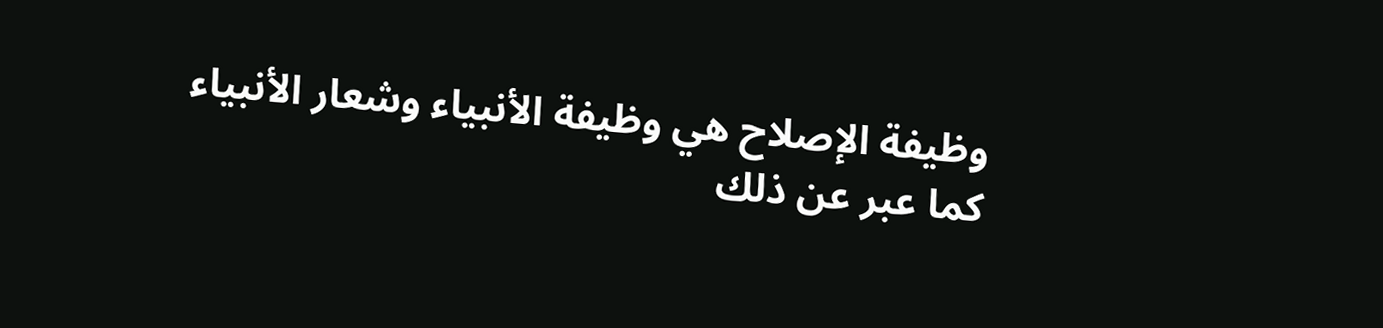وظيفة الإصلاح هي وظيفة الأنبياء وشعار الأنبياء كما عبر عن ذلك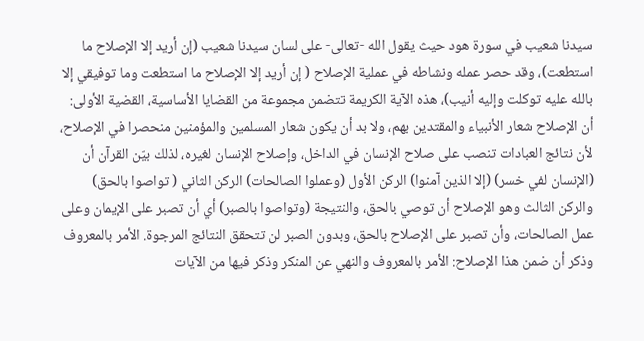سيدنا شعيب في سورة هود حيث يقول الله -تعالى- على لسان سيدنا شعيب (إن أريد إلا الإصلاح ما استطعت)، وقد حصر عمله ونشاطه في عملية الإصلاح ( إن أريد إلا الإصلاح ما استطعت وما توفيقي إلا بالله عليه توكلت وإليه أنيب)، هذه الآية الكريمة تتضمن مجموعة من القضايا الأساسية، القضية الأولى: أن الإصلاح شعار الأنبياء والمقتدين بهم، ولا بد أن يكون شعار المسلمين والمؤمنين منحصرا في الإصلاح، لأن نتائج العبادات تنصب على صلاح الإنسان في الداخل، وإصلاح الإنسان لغيره، لذلك بيّن القرآن أن (الإنسان لفي خسر) (إلا الذين آمنوا) الركن الأول (وعملوا الصالحات) الركن الثاني ( تواصوا بالحق) والركن الثالث وهو الإصلاح أن توصي بالحق، والنتيجة (وتواصوا بالصبر) أي أن تصبر على الإيمان وعلى عمل الصالحات، وأن تصبر على الإصلاح بالحق، وبدون الصبر لن تتحقق النتائج المرجوة. الأمر بالمعروف وذكر أن ضمن هذا الإصلاح: الأمر بالمعروف والنهي عن المنكر وذكر فيها من الآيات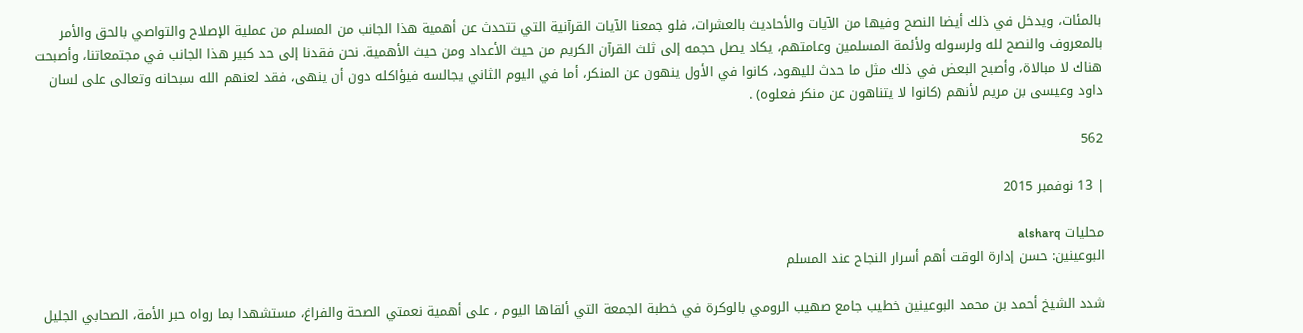بالمئات، ويدخل في ذلك أيضا النصح وفيها من الآيات والأحاديث بالعشرات، فلو جمعنا الآيات القرآنية التي تتحدث عن أهمية هذا الجانب من المسلم من عملية الإصلاح والتواصي بالحق والأمر بالمعروف والنصح لله ولرسوله ولأئمة المسلمين وعامتهم، يكاد يصل حجمه إلى ثلث القرآن الكريم من حيث الأعداد ومن حيث الأهمية. نحن فقدنا إلى حد كبير هذا الجانب في مجتمعاتنا، وأصبحت هناك لا مبالاة، وأصبح البعض في ذلك مثل ما حدث لليهود، كانوا في الأول ينهون عن المنكر، أما في اليوم الثاني يجالسه فيؤاكله دون أن ينهى، فقد لعنهم الله سبحانه وتعالى على لسان داود وعيسى بن مريم لأنهم (كانوا لا يتناهون عن منكر فعلوه) .

562

| 13 نوفمبر 2015

محليات alsharq
البوعينين: حسن إدارة الوقت أهم أسرار النجاح عند المسلم

شدد الشيخ أحمد بن محمد البوعينين خطيب جامع صهيب الرومي بالوكرة في خطبة الجمعة التي ألقاها اليوم ، على أهمية نعمتي الصحة والفراغ، مستشهدا بما رواه حبر الأمة، الصحابي الجليل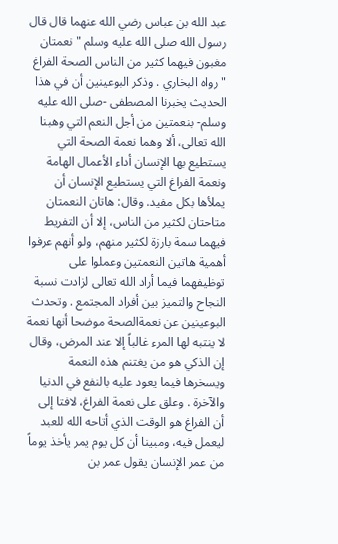عبد الله بن عباس رضي الله عنهما قال قال رسول الله صلى الله عليه وسلم "نعمتان مغبون فيهما كثير من الناس الصحة الفراغ " رواه البخاري . وذكر البوعينين أن في هذا الحديث يخبرنا المصطفى -صلى الله عليه وسلم- بنعمتين من أجل النعم التي وهبنا الله تعالى، ألا وهما نعمة الصحة التي يستطيع بها الإنسان أداء الأعمال الهامة ونعمة الفراغ التي يستطيع الإنسان أن يملأها بكل مفيد. وقال: هاتان النعمتان متاحتان لكثير من الناس، إلا أن التفريط فيهما سمة بارزة لكثير منهم، ولو أنهم عرفوا أهمية هاتين النعمتين وعملوا على توظيفهما فيما أراد الله تعالى لزادت نسبة النجاح والتميز بين أفراد المجتمع . وتحدث البوعينين عن نعمةالصحة موضحا أنها نعمة لا ينتبه لها المرء غالباً إلا عند المرض، وقال إن الذكي هو من يغتنم هذه النعمة ويسخرها فيما يعود عليه بالنفع في الدنيا والآخرة . وعلق على نعمة الفراغ، لافتا إلى أن الفراغ هو الوقت الذي أتاحه الله للعبد ليعمل فيه، ومبينا أن كل يوم يمر يأخذ يوماً من عمر الإنسان يقول عمر بن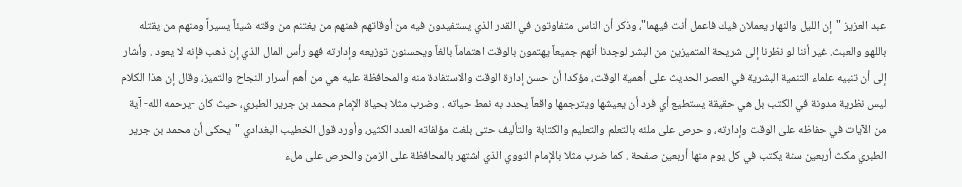عبد العزيز "إن الليل والنهار يعملان فيك فاعمل أنت فيهما"، وذكر أن الناس متفاوتون في القدر الذي يستفيدون فيه من أوقاتهم فمنهم من يغتنم من وقته شيئاً يسيراً ومنهم من يقتله باللهو والعبث. غير أننا لو نظرنا إلى شريحة المتميزين من البشر لوجدنا أنهم جميعاً يهتمون بالوقت اهتماماً بالغاً ويحسنون توزيعه وإدارته فهو رأس المال الذي إن ذهب فإنه لا يعود . وأشار إلى أن تنبيه علماء التنمية البشرية في العصر الحديث على أهمية الوقت، مؤكدا أن حسن إدارة الوقت والاستفادة منه والمحافظة عليه هي من أهم أسرار النجاح والتميز، وقال إن هذا الكلام ليس نظرية مدونة في الكتب بل هي حقيقة يستطيع أي فرد أن يعيشها ويترجمها واقعاً يحدد به نمط حياته . وضرب مثلا بحياة الإمام محمد بن جرير الطبري، حيث كان -يرحمه الله- آية من الآيات في حفاظه على الوقت وإدارته، و حرص على ملئه بالتعلم والتعليم والكتابة والتأليف حتى بلغت مؤلفاته العدد الكثير، وأورد قول الخطيب البغدادي "يحكى أن محمد بن جرير الطبري مكث أربعين سنة يكتب في كل يوم منها أربعين صفحة . كما ضرب مثلا بالإمام النووي الذي اشتهر بالمحافظة على الزمن والحرص على ملء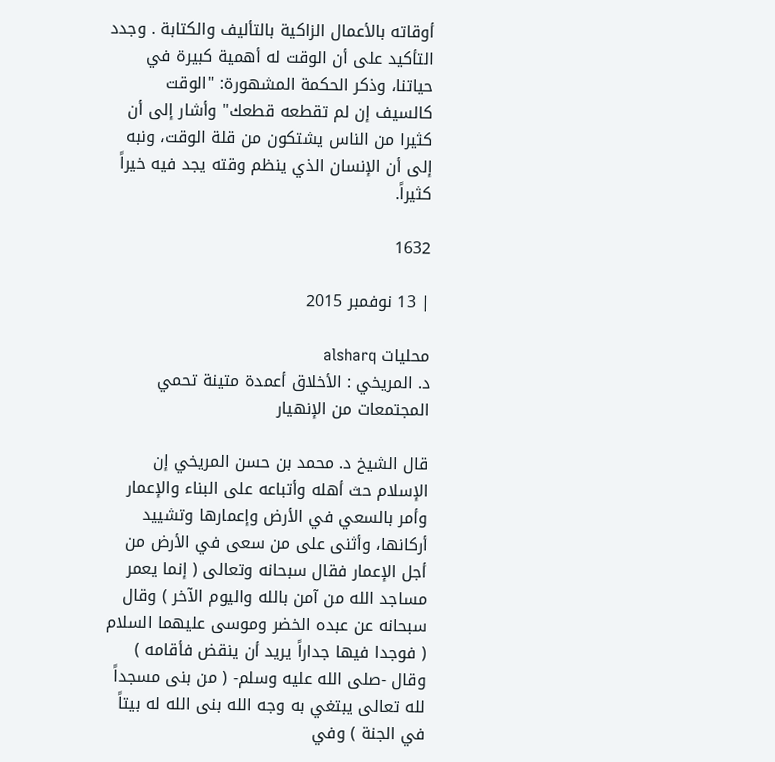أوقاته بالأعمال الزاكية بالتأليف والكتابة . وجدد التأكيد على أن الوقت له أهمية كبيرة في حياتنا، وذكر الحكمة المشهورة: "الوقت كالسيف إن لم تقطعه قطعك" وأشار إلى أن كثيرا من الناس يشتكون من قلة الوقت، ونبه إلى أن الإنسان الذي ينظم وقته يجد فيه خيراً كثيراً.

1632

| 13 نوفمبر 2015

محليات alsharq
د. المريخي : الأخلاق أعمدة متينة تحمي المجتمعات من الإنهيار

قال الشيخ د. محمد بن حسن المريخي إن الإسلام حث أهله وأتباعه على البناء والإعمار وأمر بالسعي في الأرض وإعمارها وتشييد أركانها، وأثنى على من سعى في الأرض من أجل الإعمار فقال سبحانه وتعالى ( إنما يعمر مساجد الله من آمن بالله واليوم الآخر ) وقال سبحانه عن عبده الخضر وموسى عليهما السلام ( فوجدا فيها جداراً يريد أن ينقض فأقامه ) وقال -صلى الله عليه وسلم- ( من بنى مسجداً لله تعالى يبتغي به وجه الله بنى الله له بيتاً في الجنة ) وفي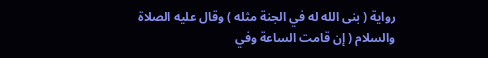رواية ( بنى الله له في الجنة مثله ) وقال عليه الصلاة والسلام ( إن قامت الساعة وفي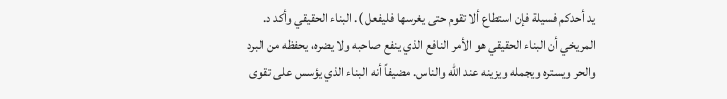يد أحدكم فسيلة فإن استطاع ألا تقوم حتى يغرسها فليفعل ). البناء الحقيقي وأكد د. المريخي أن البناء الحقيقي هو الأمر النافع الذي ينفع صاحبه ولا يضره، يحفظه من البرد والحر ويستره ويجمله ويزينه عند الله والناس. مضيفاً أنه البناء الذي يؤسس على تقوى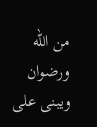من الله ورضوان ويبنى على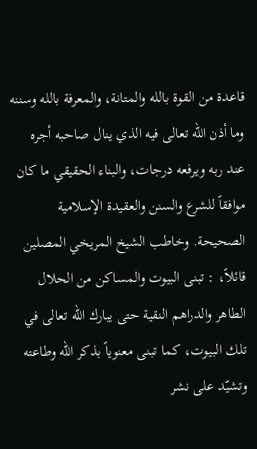قاعدة من القوة بالله والمتانة، والمعرفة بالله وسننه وما أذن الله تعالى فيه الذي ينال صاحبه أجره عند ربه ويرفعه درجات، والبناء الحقيقي ما كان موافقاً للشرع والسنن والعقيدة الإسلامية الصحيحة. وخاطب الشيخ المريخي المصلين قائلاً، : تبنى البيوت والمساكن من الحلال الطاهر والدراهم النقية حتى يبارك الله تعالى في تلك البيوت، كما تبنى معنوياً بذكر الله وطاعته وتشيّد على نشر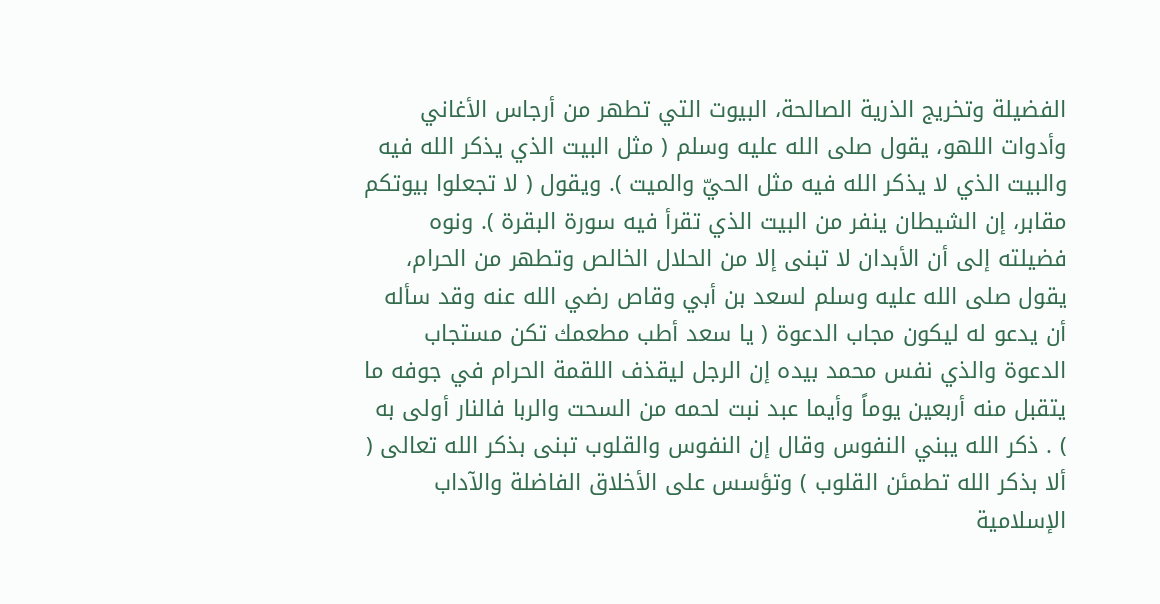الفضيلة وتخريج الذرية الصالحة، البيوت التي تطهر من أرجاس الأغاني وأدوات اللهو، يقول صلى الله عليه وسلم ( مثل البيت الذي يذكر الله فيه والبيت الذي لا يذكر الله فيه مثل الحيّ والميت ). ويقول ( لا تجعلوا بيوتكم مقابر، إن الشيطان ينفر من البيت الذي تقرأ فيه سورة البقرة ). ونوه فضيلته إلى أن الأبدان لا تبنى إلا من الحلال الخالص وتطهر من الحرام، يقول صلى الله عليه وسلم لسعد بن أبي وقاص رضي الله عنه وقد سأله أن يدعو له ليكون مجاب الدعوة ( يا سعد أطب مطعمك تكن مستجاب الدعوة والذي نفس محمد بيده إن الرجل ليقذف اللقمة الحرام في جوفه ما يتقبل منه أربعين يوماً وأيما عبد نبت لحمه من السحت والربا فالنار أولى به ) . ذكر الله يبني النفوس وقال إن النفوس والقلوب تبنى بذكر الله تعالى ( ألا بذكر الله تطمئن القلوب ) وتؤسس على الأخلاق الفاضلة والآداب الإسلامية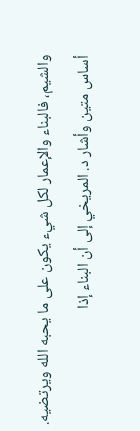والشيم، فالبناء والإعمار لكل شيء يكون على ما يحبه الله ويرتضيه. أساس متين وأشار د. المريخي إلى أن البناء إذا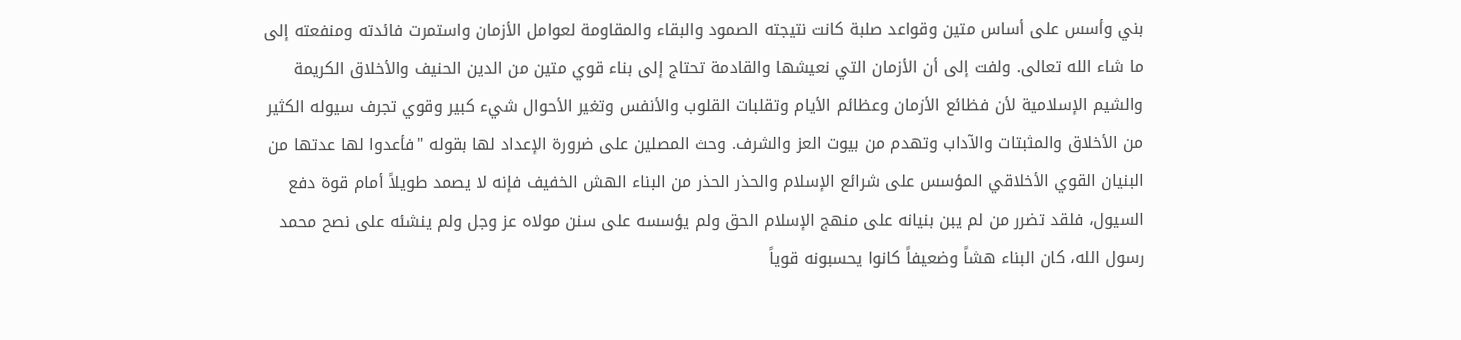بني وأسس على أساس متين وقواعد صلبة كانت نتيجته الصمود والبقاء والمقاومة لعوامل الأزمان واستمرت فائدته ومنفعته إلى ما شاء الله تعالى. ولفت إلى أن الأزمان التي نعيشها والقادمة تحتاج إلى بناء قوي متين من الدين الحنيف والأخلاق الكريمة والشيم الإسلامية لأن فظائع الأزمان وعظائم الأيام وتقلبات القلوب والأنفس وتغير الأحوال شيء كبير وقوي تجرف سيوله الكثير من الأخلاق والمثبتات والآداب وتهدم من بيوت العز والشرف. وحث المصلين على ضرورة الإعداد لها بقوله "فأعدوا لها عدتها من البنيان القوي الأخلاقي المؤسس على شرائع الإسلام والحذر الحذر من البناء الهش الخفيف فإنه لا يصمد طويلاً أمام قوة دفع السيول، فلقد تضرر من لم يبن بنيانه على منهج الإسلام الحق ولم يؤسسه على سنن مولاه عز وجل ولم ينشئه على نصح محمد رسول الله، كان البناء هشاً وضعيفاً كانوا يحسبونه قوياً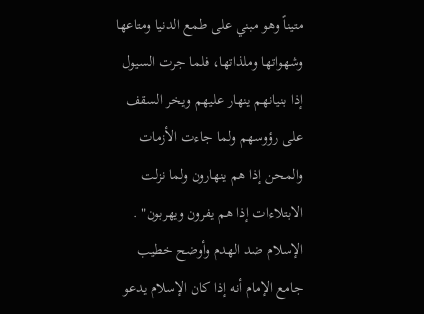متيناً وهو مبني على طمع الدنيا ومتاعها وشهواتها وملذاتها، فلما جرت السيول إذا بنيانهم ينهار عليهم ويخر السقف على رؤوسهم ولما جاءت الأزمات والمحن إذا هم ينهارون ولما نزلت الابتلاءات إذا هم يفرون ويهربون" . الإسلام ضد الهدم وأوضح خطيب جامع الإمام أنه إذا كان الإسلام يدعو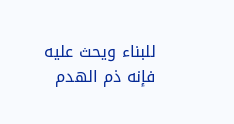للبناء ويحث عليه فإنه ذم الهدم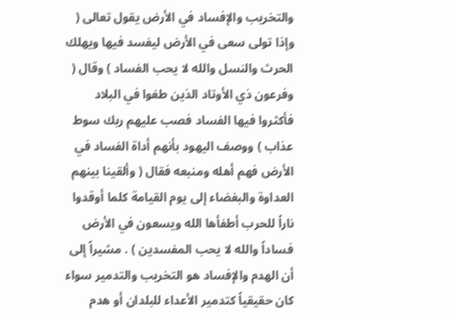والتخريب والإفساد في الأرض يقول تعالى ( وإذا تولى سعى في الأرض ليفسد فيها ويهلك الحرث والنسل والله لا يحب الفساد ) وقال ( وفرعون ذي الأوتاد الذين طغوا في البلاد فأكثروا فيها الفساد فصب عليهم ربك سوط عذاب ) ووصف اليهود بأنهم أداة الفساد في الأرض فهم أهله ومنبعه فقال ( وألقينا بينهم العداوة والبغضاء إلى يوم القيامة كلما أوقدوا ناراً للحرب أطفأها الله ويسعون في الأرض فساداً والله لا يحب المفسدين ) . مشيراً إلى أن الهدم والإفساد هو التخريب والتدمير سواء كان حقيقياً كتدمير الأعداء للبلدان أو هدم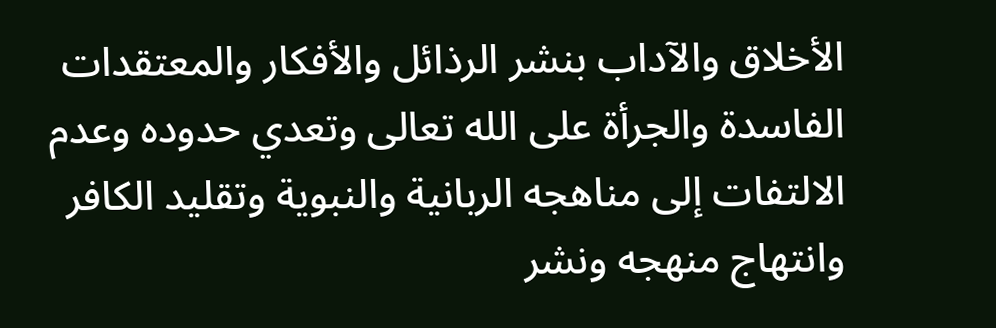الأخلاق والآداب بنشر الرذائل والأفكار والمعتقدات الفاسدة والجرأة على الله تعالى وتعدي حدوده وعدم الالتفات إلى مناهجه الربانية والنبوية وتقليد الكافر وانتهاج منهجه ونشر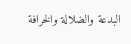البدعة والضلالة والخرافة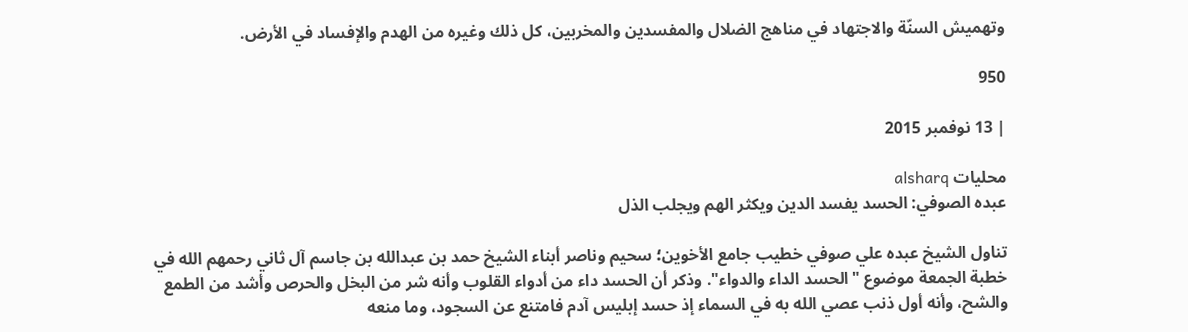وتهميش السنّة والاجتهاد في مناهج الضلال والمفسدين والمخربين، كل ذلك وغيره من الهدم والإفساد في الأرض.

950

| 13 نوفمبر 2015

محليات alsharq
عبده الصوفي: الحسد يفسد الدين ويكثر الهم ويجلب الذل

تناول الشيخ عبده علي صوفي خطيب جامع الأخوين؛ سحيم وناصر أبناء الشيخ حمد بن عبدالله بن جاسم آل ثاني رحمهم الله في خطبة الجمعة موضوع "الحسد الداء والدواء". وذكر أن الحسد داء من أدواء القلوب وأنه شر من البخل والحرص وأشد من الطمع والشح، وأنه أول ذنب عصي الله به في السماء إذ حسد إبليس آدم فامتنع عن السجود، وما منعه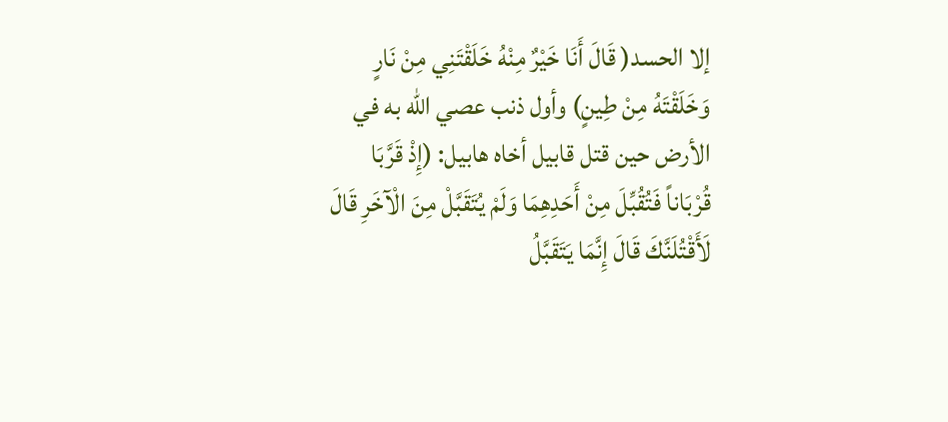إلا الحسد( قَالَ أَنَا خَيْرٌ مِنْهُ خَلَقْتَنِي مِنْ نَارٍ وَخَلَقْتَهُ مِنْ طِينٍ) وأول ذنب عصي الله به في الأرض حين قتل قابيل أخاه هابيل: (إِذْ قَرَّبَا قُرْبَاناً فَتُقُبِّلَ مِنْ أَحَدِهِمَا وَلَمْ يُتَقَبَّلْ مِنَ الْآخَرِ قَالَ لَأَقْتُلَنَّكَ قَالَ إِنَّمَا يَتَقَبَّلُ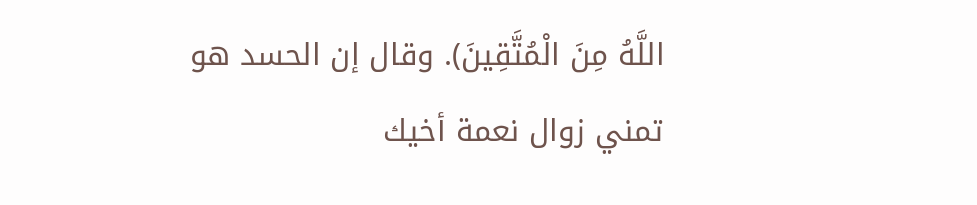اللَّهُ مِنَ الْمُتَّقِينَ). وقال إن الحسد هو تمني زوال نعمة أخيك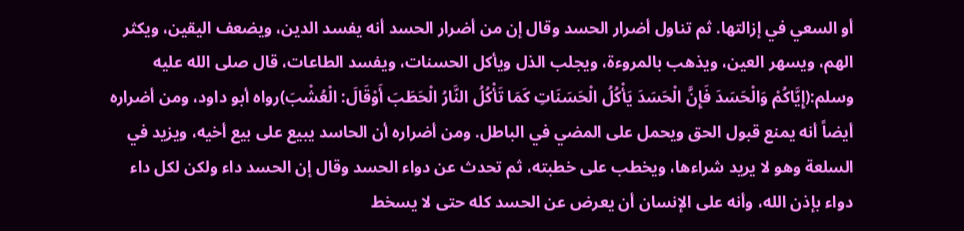أو السعي في إزالتها. ثم تناول أضرار الحسد وقال إن من أضرار الحسد أنه يفسد الدين، ويضعف اليقين، ويكثر الهم، ويسهر العين، ويذهب بالمروءة، ويجلب الذل ويأكل الحسنات، ويفسد الطاعات، قال صلى الله عليه وسلم:(إِيَّاكُمْ وَالْحَسَدَ فَإِنَّ الْحَسَدَ يَأْكُلُ الْحَسَنَاتِ كَمَا تَأْكُلُ النَّارُ الْحَطَبَ أَوْقَالَ: الْعُشْبَ)رواه أبو داود، ومن أضراره أيضاً أنه يمنع قبول الحق ويحمل على المضي في الباطل. ومن أضراره أن الحاسد يبيع على بيع أخيه، ويزيد في السلعة وهو لا يريد شراءها، ويخطب على خطبته، ثم تحدث عن دواء الحسد وقال إن الحسد داء ولكن لكل داء دواء بإذن الله، وأنه على الإنسان أن يعرض عن الحسد كله حتى لا يسخط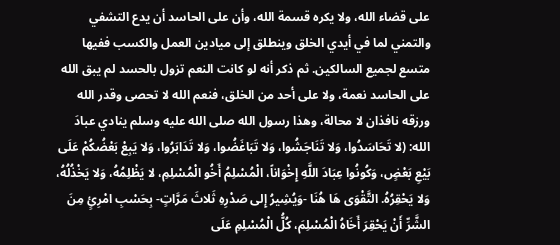على قضاء الله، ولا يكره قسمة الله، وأن على الحاسد أن يدع التشفي والتمني لما في أيدي الخلق وينطلق إلى ميادين العمل والكسب ففيها متسع لجميع السالكين. ثم ذكر أنه لو كانت النعم تزول بالحسد لم يبق الله على الحاسد نعمة، ولا على أحد من الخلق، فنعم الله لا تحصى وقدر الله ورزقه نافذان لا محالة، وهذا رسول الله صلى الله عليه وسلم ينادي عبادَ الله: (لا تَحَاسَدُوا، وَلا تَنَاجَشُوا، وَلا تَبَاغَضُوا، وَلا تَدَابَرُوا، وَلا يَبِعْ بَعْضُكُمْ عَلَى بَيْعِ بَعْضٍ، وَكُونُوا عِبَادَ اللَّهِ إِخْوَاناً، الْمُسْلِمُ أَخُو الْمُسْلِمِ، لا يَظْلِمُهُ، وَلا يَخْذُلُهُ، وَلا يَحْقِرُهُ. التَّقْوَى هَا هُنَا -وَيُشِيرُ إِلى صَدْرِهِ ثَلاثَ مَرَّاتٍ- بِحَسْبِ امْرِئٍ مِنَ الشَّرِّ أَنْ يَحْقِرَ أَخَاهُ الْمُسْلِمَ، كُلُّ الْمُسْلِمِ عَلَى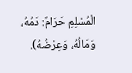الْمُسْلِمِ حَرَامٌ: دَمُهُ، وَمَالُهُ، وَعِرْضُهُ).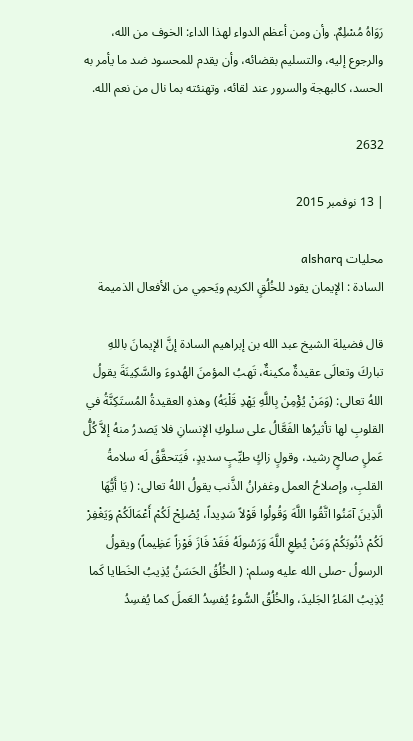رَوَاهُ مُسْلِمٌ. وأن ومن أعظم الدواء لهذا الداء: الخوف من الله، والرجوع إليه، والتسليم بقضائه، وأن يقدم للمحسود ضد ما يأمر به الحسد، كالبهجة والسرور عند لقائه، وتهنئته بما نال من نعم الله.

2632

| 13 نوفمبر 2015

محليات alsharq
السادة : الإيمان يقود للخُلُقٍ الكريم ويَحمِي من الأفعال الذميمة

قال فضيلة الشيخ عبد الله بن إبراهيم السادة إنَّ الإيمانَ باللهِ تباركَ وتعالَى عقيدةٌ مكينةٌ، تَهبُ المؤمنَ الهُدوءَ والسَّكِينَةَ يقولُ اللهُ تعالى: (وَمَنْ يُؤْمِنْ بِاللَّهِ يَهْدِ قَلْبَهُ) وهذهِ العقيدةُ المُستَكِنَّةُ في القلوبِ لها تأثيرُها الفَعَّالُ على سلوكِ الإنسانِ فلا يَصدرُ منهُ إلاَّ كُلُّ عَملٍ صالحٍ رشيد، وقولٍ زاكٍ طيِّبٍ سديدٍ، فَيَتحقَّقُ لَه سلامةُ القلبِ، وإصلاحُ العمل وغفرانُ الذَّنب يقولُ اللهُ تعالى: ( يَا أَيُّهَا الَّذِينَ آمَنُوا اتَّقُوا اللَّهَ وَقُولُوا قَوْلاً سَدِيداً، يُصْلِحْ لَكُمْ أَعْمَالَكُمْ وَيَغْفِرْ لَكُمْ ذُنُوبَكُمْ وَمَنْ يُطِعِ اللَّهَ وَرَسُولَهُ فَقَدْ فَازَ فَوْزاً عَظِيماً) ويقولُ الرسولُ -صلى الله عليه وسلم: ( الخُلُقُ الحَسَنُ يُذِيبُ الخَطايا كَما يُذِيبُ المَاءُ الجَليدَ، والخُلُقُ السُّوءُ يُفسِدُ العَملَ كما يُفسِدُ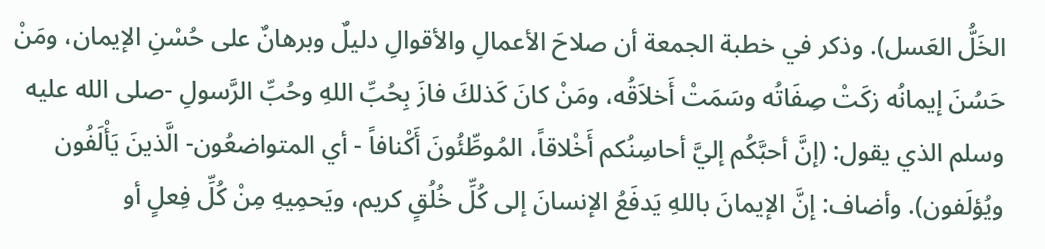الخَلُّ العَسل). وذكر في خطبة الجمعة أن صلاحَ الأعمالِ والأقوالِ دليلٌ وبرهانٌ على حُسْنِ الإيمان، ومَنْ حَسُنَ إيمانُه زكَتْ صِفَاتُه وسَمَتْ أَخلاَقُه، ومَنْ كانَ كَذلكَ فازَ بِحُبِّ اللهِ وحُبِّ الرَّسولِ -صلى الله عليه وسلم الذي يقول: (إنَّ أحبَّكُم إليَّ أحاسِنُكم أَخْلاقاً، المُوطِّئُونَ أَكْنافاً - أي المتواضعُون- الَّذينَ يَأْلَفُون ويُؤلَفون). وأضاف: إنَّ الإيمانَ باللهِ يَدفَعُ الإنسانَ إلى كُلِّ خُلُقٍ كريم، ويَحمِيهِ مِنْ كُلِّ فِعلٍ أو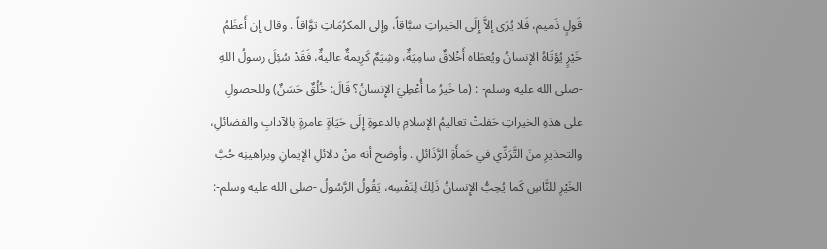قَولٍ ذَميم، فَلا يُرَى إلاَّ إِلَى الخيراتِ سبَّاقاً، وإلى المكرُمَاتِ توَّاقاً . وقال إن أَعظَمُ خَيْرٍ يُؤتَاهُ الإنسانُ ويُعطَاه أَخْلاقٌ سامِيَةٌ، وشِيَمٌ كَرِيمةٌ عاليةٌ، فَقَدْ سُئِلَ رسولُ اللهِ -صلى الله عليه وسلم- : (ما خَيرُ ما أُعْطِيَ الإِنسانُ؟ قَالَ: خُلُقٌ حَسَنٌ) وللحصولِ على هذهِ الخيراتِ حَفلتْ تعاليمُ الإسلامِ بالدعوةِ إِلَى حَيَاةٍ عامرةٍ بالآدابِ والفضائلِ، والتحذيرِ منَ التَّرَدِّي في حَمأَةِ الرَّذَائلِ . وأوضح أنه منْ دلائلِ الإيمانِ وبراهينِه حُبَّ الخَيْرِ للنَّاسِ كَما يُحِبُّ الإِنسانُ ذَلِكَ لِنَفْسِه، يَقُولُ الرَّسُولُ -صلى الله عليه وسلم-: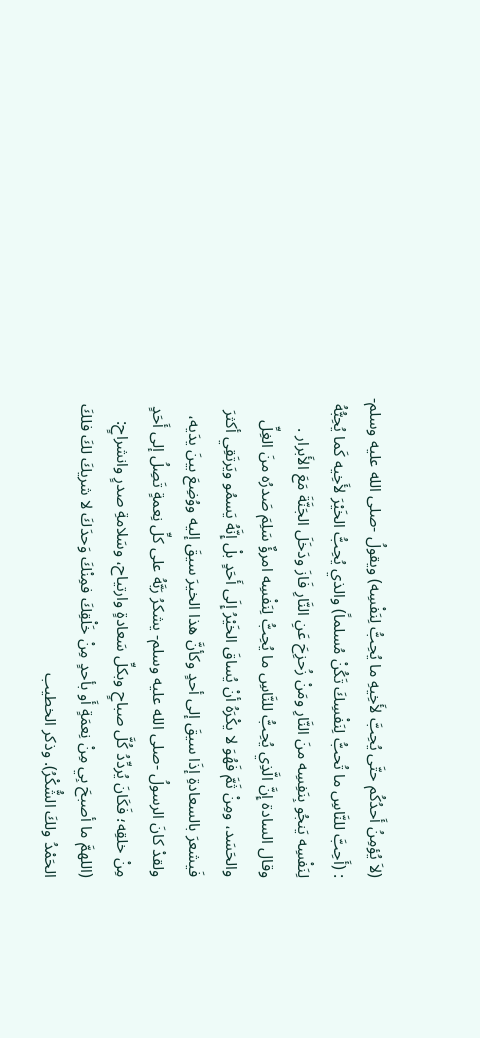(لاَ يُؤمِنُ أَحدُكُم حتَّى يُحِبَّ لأَخِيهِ ما يُحِبُّ لِنَفْسِه) ويقولُ -صلى الله عليه وسلم- : (أَحِبَّ للنَّاسِ ما تُحبُّ لِنَفْسِكَ تَكُنْ مُسلماً) والذي يُحِبُّ الخَيْرَ لأَخِيه كَما يُحِبُّهُ لِنَفْسِه يَنجُو بِنَفِسِه منَ النَّارِ ومَنْ زُحزِحَ عَنِ النَّارِ فَازَ ودَخَلَ الجَنَّةَ مَعَ الأَبرار . وقال السادة إِنَّ الَّذِي يُحِبُّ للنَّاسِ ما يُحِبُّ لِنَفْسِه امرؤٌ سَلِمَ صَدرُه منَ الغِلِّ والحَسَد، ومِنْ ثَمَّ فَهُوَ لا يكْرَهُ أنْ يُساقَ الخَيْرُ إِلَى أَحَدٍ بلْ إِنَّهُ يَسمُو ويَرتَقِي أكثرَ فَيشعرَ بالسعادةِ إذَا سيقَ إلى أحدٍ وكأنَّ هذا الخيرَ سيقَ إليه ووُضِعَ بينَ يدَيه، ولقدْ كانَ الرسولُ -صلى الله عليه وسلم- يشكرُ رَبَّهُ على كلِّ نِعمةٍ تَصِلُ إلى أَحَدٍ مِنْ خلقِه؛ فَكَانَ يُردِّدُ كُلَّ صباحٍ وبكلِّ سَعادةٍ وارتياح، وسَلامةِ صدرٍ وانشراحٍ: (اللهمَّ ما أصبحَ بِي مِنْ نِعمَةٍ أَو بأحدٍ مِنْ خَلْقِكَ فمِنْكَ وَحدَكَ لا شريكَ لكَ فلكَ الحَمْدُ ولكَ الشُّكْرُ). وذكر الخطيب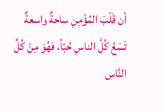أن قَلْبَ المُؤْمِنِ ساحةٌ واسعةٌ تَسَعُ كُلَّ الناسِ حُبّاً، فهُوَ مِنْ كُلِّ النَّاس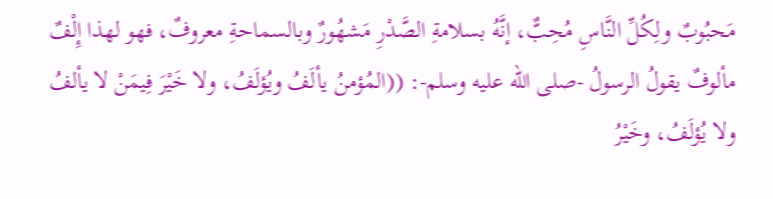مَحبُوبٌ ولِكُلِّ النَّاسِ مُحِبٌّ، إنَّهُ بسلامةِ الصَّدْرِ مَشهُورٌ وبالسماحةِ معروفٌ، فهو لهذا إِلْفٌ مألوفٌ يقولُ الرسولُ -صلى الله عليه وسلم-: ((المُؤمنُ يألَفُ ويُؤلَفُ، ولا خَيْرَ فِيمَنْ لا يألفُ ولا يُؤلَفُ، وخَيْرُ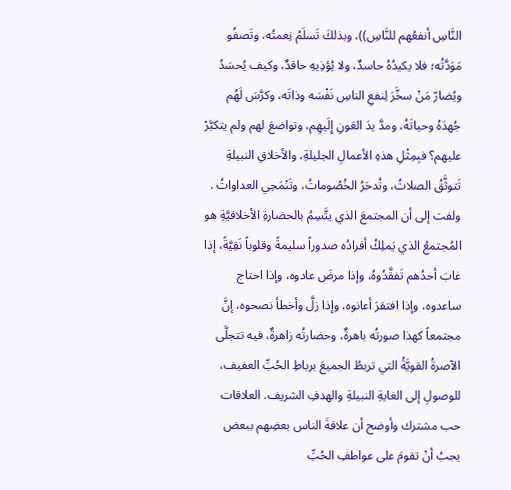النَّاسِ أنفعُهم للنَّاسِ))، وبذلكَ تَسلَمُ نِعمتُه، وتَصفُو مَوَدَّتُه؛ فلا يكيدُهُ حاسدٌ، ولا يُؤذِيهِ حاقدٌ، وكيف يُحسَدُ ويُضارّ مَنْ سخَّرَ لِنفعِ الناسِ نَفْسَه وذاتَه، وكرَّسَ لَهُم جُهدَهُ وحياتَهُ، ومدَّ يدَ العَونِ إِلَيهِم، وتواضعَ لهم ولم يتكبَّرْ عليهم؟ فبِمِثْلِ هذهِ الأعمالِ الجليلةِ، والأخلاقِ النبيلةِ تَتوثَّقُ الصلاتُ، وتُدحَرُ الخُصُوماتُ، وتَنْمَحِي العداواتُ . ولفت إلى أن المجتمعَ الذي يتَّسِمُ بالحضارةِ الأخلاقيَّةِ هو المُجتمعُ الذي يَملِكُ أفرادُه صدوراً سليمةً وقلوباً نَقِيَّةً، إذا غابَ أحدُهم تَفقَّدُوهُ، وإذا مرضَ عادوه، وإذا احتاج ساعدوه، وإذا افتقرَ أعانوه، وإذا زلَّ وأخطأ نصحوه، إنَّ مجتمعاً كهذا صورتُه باهرةٌ، وحضارتُه زاهرةٌ، فيه تتجلَّى الآصرةُ القويَّةُ التي تربطُ الجميعَ برباطِ الحُبِّ العفيف، للوصولِ إلى الغايةِ النبيلةِ والهدفِ الشريف. العلاقات حب مشترك وأوضح أن علاقةَ الناس بعضِهم ببعض يجبُ أنْ تقومَ على عواطفِ الحُبِّ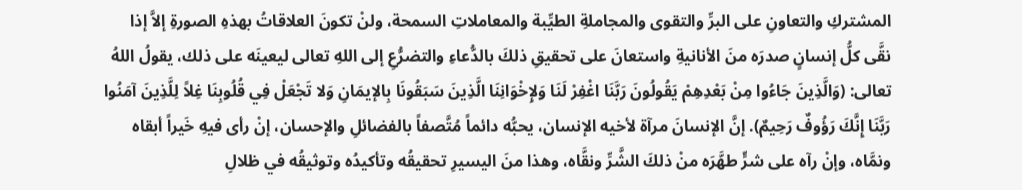المشتركِ والتعاونِ على البرِّ والتقوى والمجاملةِ الطيِّبة والمعاملاتِ السمحة، ولنْ تكونَ العلاقاتُ بهذهِ الصورةِ إلاَّ إذا نقَّى كلُّ إنسانٍ صدرَه منَ الأنانيةِ واستعانَ على تحقيقِ ذلكَ بالدُّعاءِ والتضرُّعِ إلى اللهِ تعالى ليعينَه على ذلك، يقولُ اللهُ تعالى: (وَالَّذِينَ جَاءُوا مِنْ بَعْدِهِمْ يَقُولُونَ رَبَّنَا اغْفِرْ لَنَا وَلإِخْوَانِنَا الَّذِينَ سَبَقُونَا بِالإيمَانِ وَلا تَجْعَلْ فِي قُلُوبِنَا غِلاً لِلَّذِينَ آمَنُوا رَبَّنَا إِنَّكَ رَؤُوفٌ رَحِيمٌ). إنَّ الإنسانَ مرآة لأخيه الإنسان، يحبُّه دائماً مُتَّصفاً بالفضائلِ والإحسان، إنْ رأى فيهِ خَيراً أبقاه ونمَّاه، وإنْ رآه على شرٍّ طهَّرَه منْ ذلكَ الشَّرِّ ونقَّاه، وهذا منَ اليسيرِ تحقيقُه وتأكيدُه وتوثيقُه في ظلالِ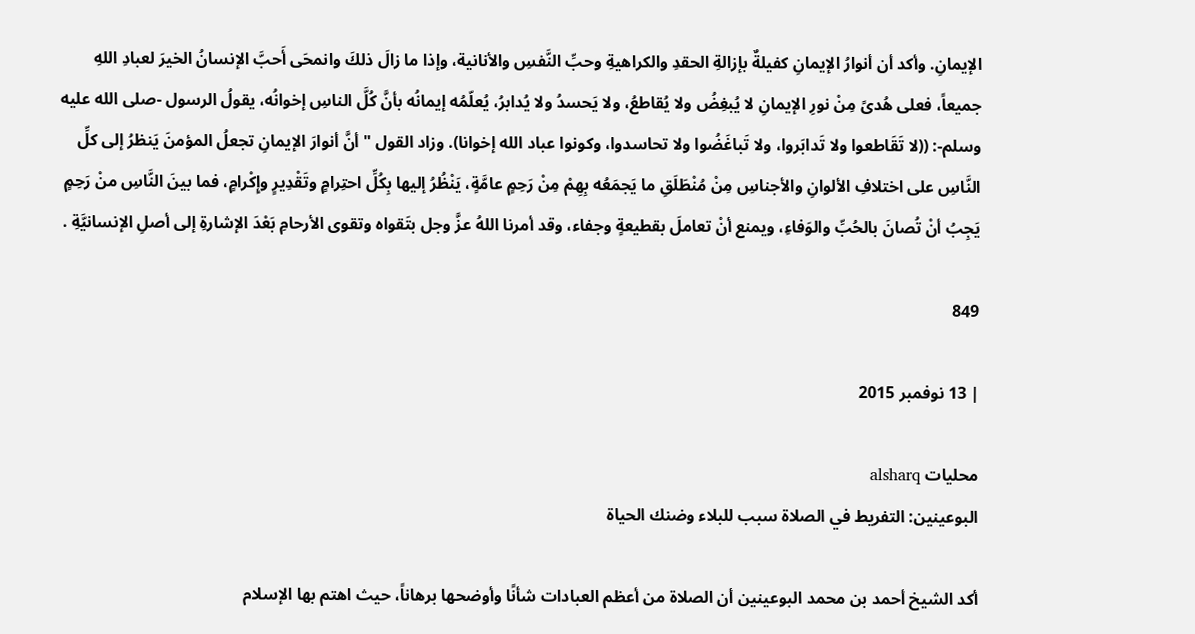الإيمانِ. وأكد أن أنوارُ الإيمانِ كفيلةٌ بإزالةِ الحقدِ والكراهيةِ وحبِّ النَّفسِ والأنانية، وإذا ما زالَ ذلكَ وانمحَى أَحبَّ الإنسانُ الخيرَ لعبادِ اللهِ جميعاً، فعلى هُدىً مِنْ نورِ الإيمانِ لا يُبغِضُ ولا يُقاطعُ، ولا يَحسدُ ولا يُدابرُ، يُعلّمُه إيمانُه بأنَّ كُلَّ الناسِ إخوانُه، يقولُ الرسول -صلى الله عليه وسلم-: ((لا تَقَاطعوا ولا تَدابَروا، ولا تَباغَضُوا ولا تحاسدوا، وكونوا عباد الله إخوانا). وزاد القول " أنَّ أنوارَ الإيمانِ تجعلُ المؤمنَ يَنظرُ إلى كلِّ النَّاسِ على اختلافِ الألوانِ والأجناسِ مِنْ مُنْطَلَقِ ما يَجمَعُه بِهِمْ مِنْ رَحِمٍ عامَّةٍ، يَنْظُرُ إليها بِكُلِّ احتِرامٍ وتَقْدِيرٍ وإِكْرامٍ، فما بينَ النَّاسِ منْ رَحِمٍ يَجِبُ أنْ تُصانَ بالحُبِّ والوَفاءِ، ويمنع أنْ تعاملَ بقطيعةٍ وجفاء، وقد أمرنا اللهُ عزَّ وجل بتَقواه وتقوى الأرحامِ بَعْدَ الإشارةِ إلى أصلِ الإنسانيَّةِ .

849

| 13 نوفمبر 2015

محليات alsharq
البوعينين: التفريط في الصلاة سبب للبلاء وضنك الحياة

أكد الشيخ أحمد بن محمد البوعينين أن الصلاة من أعظم العبادات شأنًا وأوضحها برهاناً، حيث اهتم بها الإسلام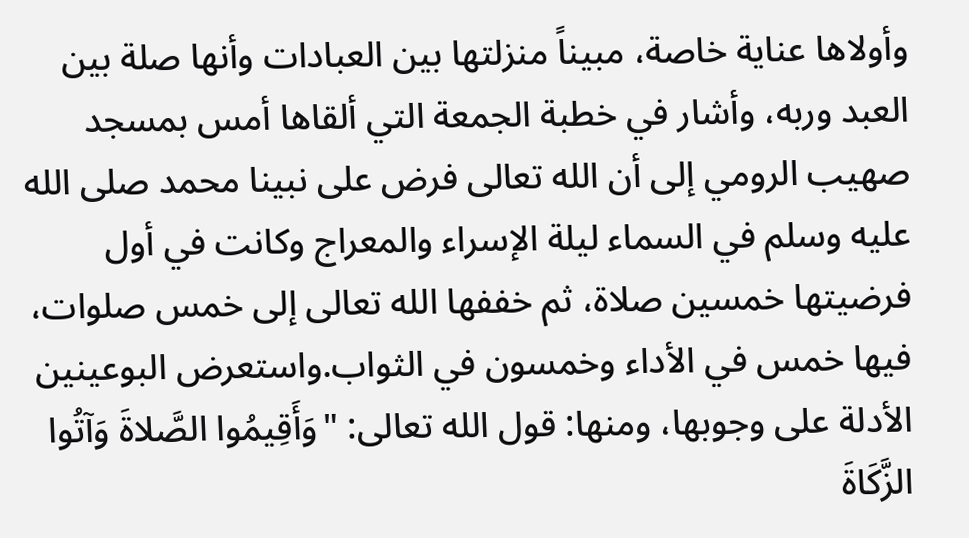وأولاها عناية خاصة، مبيناً منزلتها بين العبادات وأنها صلة بين العبد وربه، وأشار في خطبة الجمعة التي ألقاها أمس بمسجد صهيب الرومي إلى أن الله تعالى فرض على نبينا محمد صلى الله عليه وسلم في السماء ليلة الإسراء والمعراج وكانت في أول فرضيتها خمسين صلاة، ثم خففها الله تعالى إلى خمس صلوات، فيها خمس في الأداء وخمسون في الثواب.واستعرض البوعينين الأدلة على وجوبها، ومنها: قول الله تعالى: "وَأَقِيمُوا الصَّلاةَ وَآتُوا الزَّكَاةَ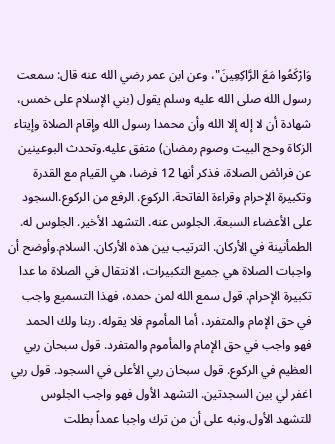وَارْكَعُوا مَعَ الرَّاكِعِينَ"، وعن ابن عمر رضي الله عنه قال: سمعت رسول الله صلى الله عليه وسلم يقول (بني الإسلام على خمس، شهادة أن لا إله إلا الله وأن محمدا رسول الله وإقام الصلاة وإيتاء الزكاة وحج البيت وصوم رمضان) متفق عليه.وتحدث البوعينين عن فرائض الصلاة، فذكر أنها 12 فرضا، هي القيام مع القدرة وتكبيرة الإحرام وقراءة الفاتحة. الركوع. الرفع من الركوع.السجود على الأعضاء السبعة. الجلوس عنه. التشهد الأخير. الجلوس له. الطمأنينة في الأركان. الترتيب بين هذه الأركان. السلام.وأوضح أن واجبات الصلاة هي جميع التكبيرات، الانتقال في الصلاة ما عدا تكبيرة الإحرام. قول سمع الله لمن حمده، فهذا التسميع واجب في حق الإمام والمتفرد، أما المأموم فلا يقوله. ربنا ولك الحمد فهو واجب في حق الإمام والمأموم والمتفرد. قول سبحان ربي العظيم في الركوع. قول سبحان ربي الأعلى في السجود. قول ربي اغفر لي بين السجدتين. التشهد الأول فهو واجب الجلوس للتشهد الأول.ونبه على أن من ترك واجبا عمداً بطلت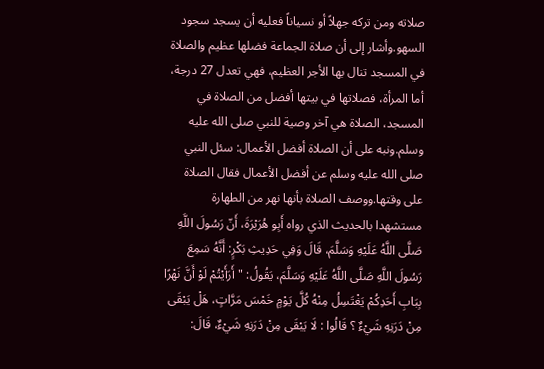صلاته ومن تركه جهلاً أو نسياناً فعليه أن يسجد سجود السهو.وأشار إلى أن صلاة الجماعة فضلها عظيم والصلاة في المسجد تنال بها الأجر العظيم، فهي تعدل 27 درجة، أما المرأة، فصلاتها في بيتها أفضل من الصلاة في المسجد، الصلاة هي آخر وصية للنبي صلى الله عليه وسلم.ونبه على أن الصلاة أفضل الأعمال: سئل النبي صلى الله عليه وسلم عن أفضل الأعمال فقال الصلاة على وقتها.ووصف الصلاة بأنها نهر من الطهارة مستشهدا بالحديث الذي رواه أَبِو هُرَيْرَةَ، أَنّ رَسُولَ اللَّهِ صَلَّى اللَّهُ عَلَيْهِ وَسَلَّمَ، قَالَ وَفِي حَدِيثِ بَكْرٍ: أَنَّهُ سَمِعَ رَسُولَ اللَّهِ صَلَّى اللَّهُ عَلَيْهِ وَسَلَّمَ، يَقُولُ: "أَرَأَيْتُمْ لَوْ أَنَّ نَهْرًا بِبَابِ أَحَدِكُمْ يَغْتَسِلُ مِنْهُ كُلَّ يَوْمٍ خَمْسَ مَرَّاتٍ، هَلْ يَبْقَى مِنْ دَرَنِهِ شَيْءٌ ؟ قَالُوا : لَا يَبْقَى مِنْ دَرَنِهِ شَيْءٌ، قَالَ: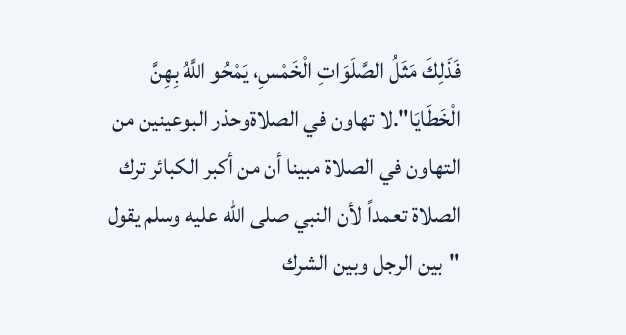فَذَلِكَ مَثَلُ الصَّلَوَاتِ الْخَمْسِ، يَمْحُو اللَّهُ بِهِنَّ الْخَطَايَا".لا تهاون في الصلاةوحذر البوعينين من التهاون في الصلاة مبينا أن من أكبر الكبائر ترك الصلاة تعمداً لأن النبي صلى الله عليه وسلم يقول "بين الرجل وبين الشرك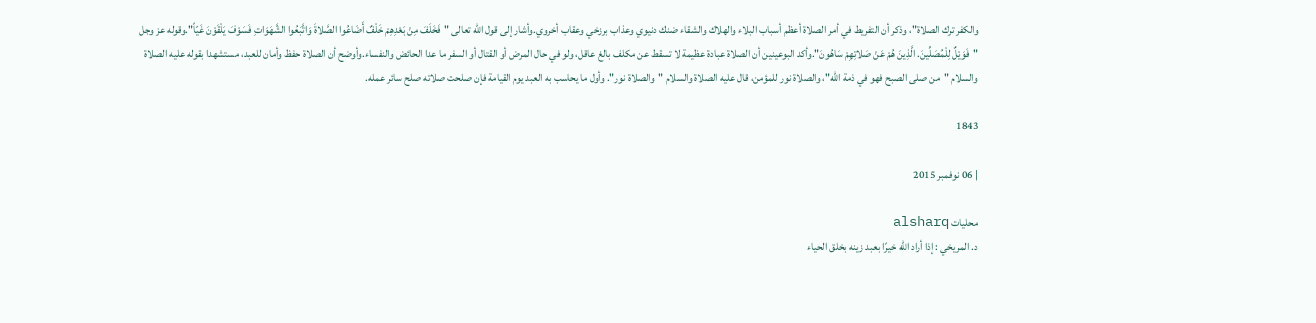والكفر ترك الصلاة"، وذكر أن التفريط في أمر الصلاة أعظم أسباب البلاء والهلاك والشقاء ضنك دنيوي وعذاب برزخي وعقاب أخروي.وأشار إلى قول الله تعالى "فَخَلَفَ مِنْ بَعْدِهِمْ خَلْفٌ أَضَاعُوا الصَّلاةَ وَاتَّبَعُوا الشَّهَوَاتِ فَسَوْفَ يَلْقَوْنَ غَيّاً".وقوله عز وجل "فَوَيْلٌ لِلْمُصَلِّينَ. الَّذِينَ هُمْ عَنْ صَلاتِهِمْ سَاهُونَ".وأكد البوعينين أن الصلاة عبادة عظيمة لا تسقط عن مكلف بالغ عاقل، ولو في حال المرض أو القتال أو السفر ما عدا الحائض والنفساء.وأوضح أن الصلاة حفظ وأمان للعبد، مستشهدا بقوله عليه الصلاة والسلام "من صلى الصبح فهو في ذمة الله"، والصلاة نور للمؤمن، قال عليه الصلاة والسلام "والصلاة نور". وأول ما يحاسب به العبد يوم القيامة فإن صلحت صلاته صلح سائر عمله.

1843

| 06 نوفمبر 2015

محليات alsharq
د. المريخي : إذا أراد الله خيرًا بعبد زينه بخلق الحياء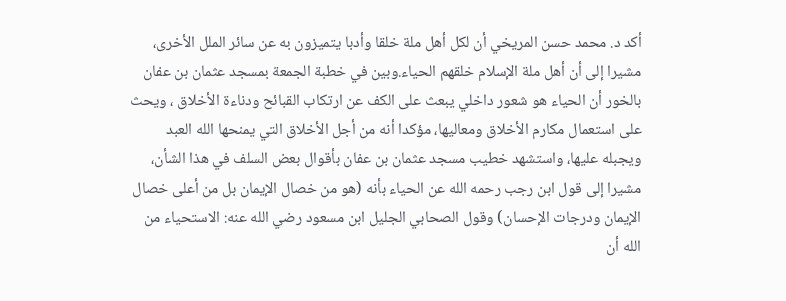أكد د. محمد حسن المريخي أن لكل أهل ملة خلقا وأدبا يتميزون به عن سائر الملل الأخرى، مشيرا إلى أن أهل ملة الإسلام خلقهم الحياء.وبين في خطبة الجمعة بمسجد عثمان بن عفان بالخور أن الحياء هو شعور داخلي يبعث على الكف عن ارتكاب القبائح ودناءة الأخلاق ، ويحث على استعمال مكارم الأخلاق ومعاليها، مؤكدا أنه من أجل الأخلاق التي يمنحها الله العبد ويجبله عليها، واستشهد خطيب مسجد عثمان بن عفان بأقوال بعض السلف في هذا الشأن، مشيرا إلى قول ابن رجب رحمه الله عن الحياء بأنه (هو من خصال الإيمان بل من أعلى خصال الإيمان ودرجات الإحسان) وقول الصحابي الجليل ابن مسعود رضي الله عنه: الاستحياء من الله أن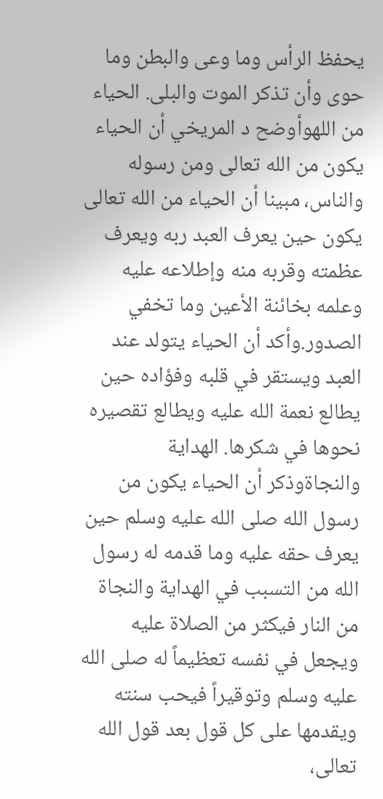يحفظ الرأس وما وعى والبطن وما حوى وأن تذكر الموت والبلى. الحياء من اللهوأوضح د المريخي أن الحياء يكون من الله تعالى ومن رسوله والناس، مبينا أن الحياء من الله تعالى يكون حين يعرف العبد ربه ويعرف عظمته وقربه منه وإطلاعه عليه وعلمه بخائنة الأعين وما تخفي الصدور.وأكد أن الحياء يتولد عند العبد ويستقر في قلبه وفؤاده حين يطالع نعمة الله عليه ويطالع تقصيره نحوها في شكرها. الهداية والنجاةوذكر أن الحياء يكون من رسول الله صلى الله عليه وسلم حين يعرف حقه عليه وما قدمه له رسول الله من التسبب في الهداية والنجاة من النار فيكثر من الصلاة عليه ويجعل في نفسه تعظيماً له صلى الله عليه وسلم وتوقيراً فيحب سنته ويقدمها على كل قول بعد قول الله تعالى،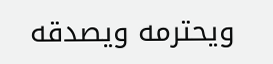ويحترمه ويصدقه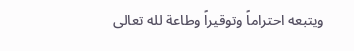ويتبعه احتراماً وتوقيراً وطاعة لله تعالى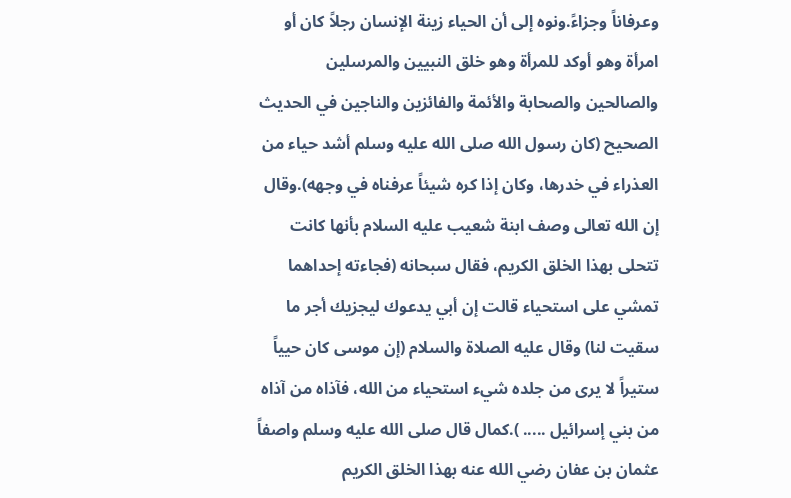وعرفاناً وجزاءً.ونوه إلى أن الحياء زينة الإنسان رجلاً كان أو امرأة وهو أوكد للمرأة وهو خلق النبيين والمرسلين والصالحين والصحابة والأئمة والفائزين والناجين في الحديث الصحيح (كان رسول الله صلى الله عليه وسلم أشد حياء من العذراء في خدرها، وكان إذا كره شيئاً عرفناه في وجهه).وقال إن الله تعالى وصف ابنة شعيب عليه السلام بأنها كانت تتحلى بهذا الخلق الكريم، فقال سبحانه (فجاءته إحداهما تمشي على استحياء قالت إن أبي يدعوك ليجزيك أجر ما سقيت لنا) وقال عليه الصلاة والسلام (إن موسى كان حيياً ستيراً لا يرى من جلده شيء استحياء من الله، فآذاه من آذاه من بني إسرائيل ..... ).كمال قال صلى الله عليه وسلم واصفاً عثمان بن عفان رضي الله عنه بهذا الخلق الكريم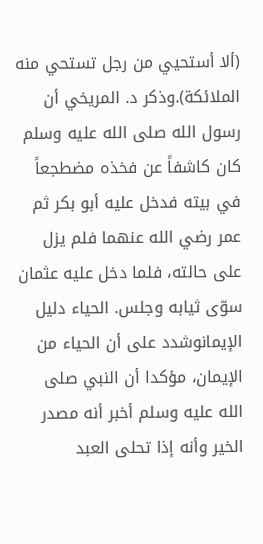(ألا أستحيي من رجل تستحي منه الملائكة).وذكر د. المريخي أن رسول الله صلى الله عليه وسلم كان كاشفاً عن فخذه مضطجعاً في بيته فدخل عليه أبو بكر ثم عمر رضي الله عنهما فلم يزل على حالته، فلما دخل عليه عثمان سوّى ثيابه وجلس. الحياء دليل الإيمانوشدد على أن الحياء من الإيمان، مؤكدا أن النبي صلى الله عليه وسلم أخبر أنه مصدر الخير وأنه إذا تحلى العبد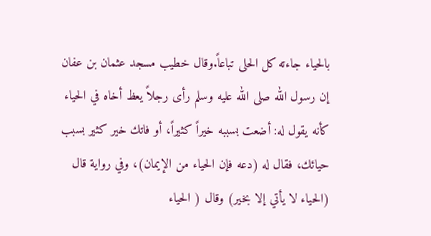بالحياء جاءته كل الحلى تباعاً.وقال خطيب مسجد عثمان بن عفان إن رسول الله صلى الله عليه وسلم رأى رجلاً يعظ أخاه في الحياء كأنه يقول له: أضعت بسببه خيراً كثيراً، أو فاتك خير كثير بسبب حيائك، فقال له (دعه فإن الحياء من الإيمان)، وفي رواية قال (الحياء لا يأتي إلا بخير) وقال ( الحياء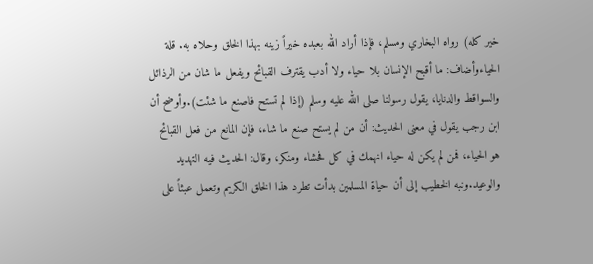خير كله) رواه البخاري ومسلم، فإذا أراد الله بعبده خيراً زينه بهذا الخلق وحلاه به. قلة الحياءوأضاف: ما أقبح الإنسان بلا حياء ولا أدب يقترف القبائح ويفعل ما شان من الرذائل والسواقط والدنايا، يقول رسولنا صلى الله عليه وسلم (إذا لم تستح فاصنع ما شئت).وأوضح أن ابن رجب يقول في معنى الحديث: أن من لم يستح صنع ما شاء، فإن المانع من فعل القبائح هو الحياء، فمن لم يكن له حياء انهمك في كل فحشاء ومنكر، وقال: الحديث فيه التهديد والوعيد.ونبه الخطيب إلى أن حياة المسلمين بدأت تطرد هذا الخلق الكريم وتعمل عبثاً على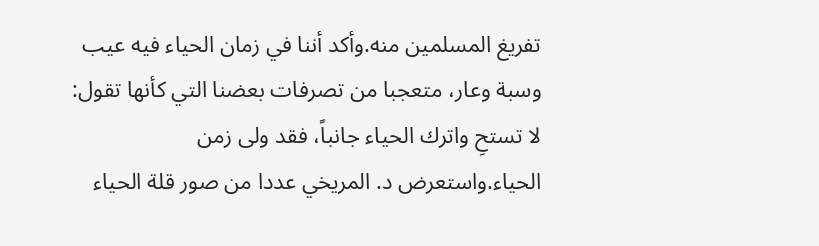تفريغ المسلمين منه.وأكد أننا في زمان الحياء فيه عيب وسبة وعار، متعجبا من تصرفات بعضنا التي كأنها تقول: لا تستحِ واترك الحياء جانباً، فقد ولى زمن الحياء.واستعرض د. المريخي عددا من صور قلة الحياء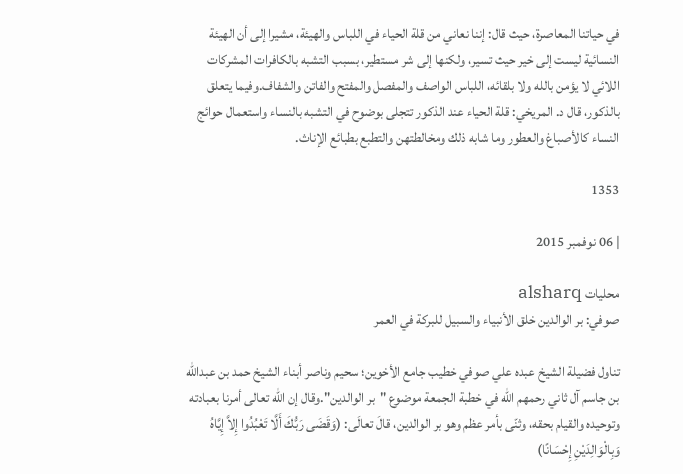في حياتنا المعاصرة، حيث قال: إننا نعاني من قلة الحياء في اللباس والهيئة، مشيرا إلى أن الهيئة النسائية ليست إلى خير حيث تسير، ولكنها إلى شر مستطير، بسبب التشبه بالكافرات المشركات اللائي لا يؤمن بالله ولا بلقائه، اللباس الواصف والمفصل والمفتح والفاتن والشفاف.وفيما يتعلق بالذكور، قال د. المريخي: قلة الحياء عند الذكور تتجلى بوضوح في التشبه بالنساء واستعمال حوائج النساء كالأصباغ والعطور وما شابه ذلك ومخالطتهن والتطبع بطبائع الإناث.

1353

| 06 نوفمبر 2015

محليات alsharq
صوفي: بر الوالدين خلق الأنبياء والسبيل للبركة في العمر

تناول فضيلة الشيخ عبده علي صوفي خطيب جامع الأخوين؛ سحيم وناصر أبناء الشيخ حمد بن عبدالله بن جاسم آل ثاني رحمهم الله في خطبة الجمعة موضوع "بر الوالدين".وقال إن الله تعالى أمرنا بعبادته وتوحيده والقيام بحقه، وثنّى بأمر عظم وهو بر الوالدين، قالَ تعالَى: (وَقَضَى رَبُّكَ أَلَّا تَعْبُدُوا إِلاَّ إِيَّاهُ وَبِالْوَالِدَيْنِ إِحْسَانًا)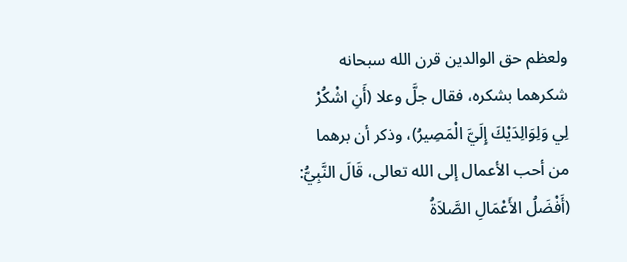ولعظم حق الوالدين قرن الله سبحانه شكرهما بشكره، فقال جلَّ وعلا (أَنِ اشْكُرْ لِي وَلِوَالِدَيْكَ إِلَيَّ الْمَصِيرُ)، وذكر أن برهما من أحب الأعمال إلى الله تعالى، قَالَ النَّبِيُّ: (أَفْضَلُ الأَعْمَالِ الصَّلاَةُ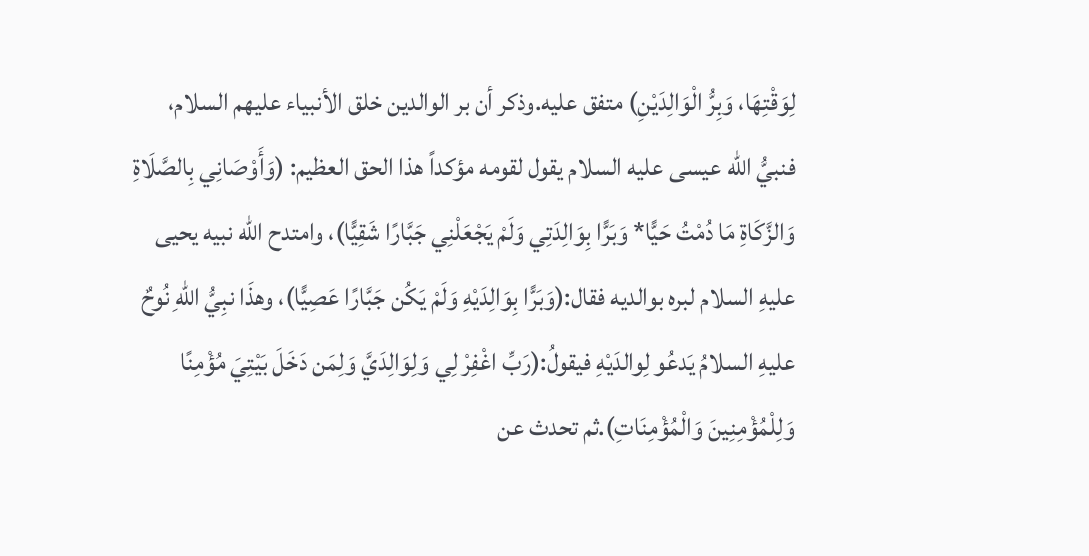لِوَقْتِهَا، وَبِرُّ الْوَالِدَيْنِ) متفق عليه.وذكر أن بر الوالدين خلق الأنبياء عليهم السلام، فنبيُّ الله عيسى عليه السلام يقول لقومه مؤكداً هذا الحق العظيم: (وَأَوْصَانِي بِالصَّلَاةِ وَالزَّكَاةِ مَا دُمْتُ حَيًّا* وَبَرًّا بِوَالِدَتِي وَلَمْ يَجْعَلْنِي جَبَّارًا شَقِيًّا)، وامتدح الله نبيه يحيى عليهِ السلام لبره بوالديه فقال:(وَبَرًّا بِوَالِدَيْهِ وَلَمْ يَكُن جَبَّارًا عَصِيًّا)، وهذَا نبِيُّ اللهِ نُوحٌ عليهِ السلامُ يَدعُو لِوالدَيْهِ فيقولُ:(رَبِّ اغْفِرْ لِي وَلِوَالِدَيَّ وَلِمَن دَخَلَ بَيْتِيَ مُؤْمِنًا وَلِلْمُؤْمِنِينَ وَالْمُؤْمِنَاتِ).ثم تحدث عن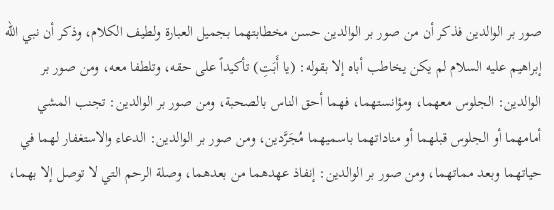صور بر الوالدين فذكر أن من صور بر الوالدين حسن مخطابتهما بجميل العبارة ولطيف الكلام، وذكر أن نبي الله إبراهيم عليه السلام لم يكن يخاطب أباه إلا بقوله: (يا أَبَتِ) تأكيداً على حقه، وتلطفا معه، ومن صور بر الوالدين: الجلوس معهما، ومؤانستهما، فهما أحق الناس بالصحبة، ومن صور بر الوالدين: تجنب المشي أمامهما أو الجلوس قبلهما أو مناداتهما باسميهما مُجَرَّدين، ومن صور بر الوالدين: الدعاء والاستغفار لهما في حياتهما وبعد مماتهما، ومن صور بر الوالدين: إنفاذ عهدهما من بعدهما، وصلة الرحم التي لا توصل إلا بهما،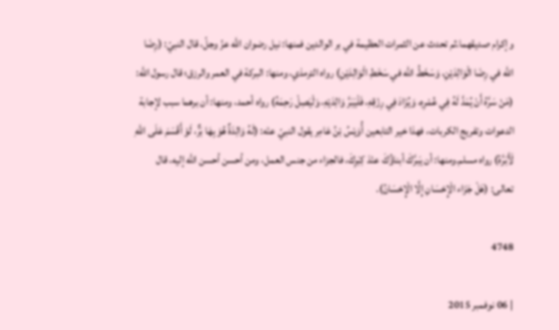وإكرام صديقهما.ثم تحدث عن الثمرات العظيمة في بر الوالدين فمنها: نيل رضوان الله عزّ وجلّ، قال النبيّ: (رِضَا الله في رِضَا الْوَالِدَيْنِ، وَسَخَطُ الله في سَخَطِ الْوَالِدَيْنِ) رواه الترمذي، ومنها: البركة في العمر والرزق؛ قال رسول الله: (مَنْ سَرَّهُ أَنْ يُمَدَّ لَهُ فِي عُمْرِهِ، وَيُزَادَ فِي رِزْقِهِ، فَلْيَبَرَّ وَالِدَيْهِ، وَلْيَصِلْ رَحِمَهُ) رواه أحمد، ومنها: أن برهما سبب لإجابة الدعوات وتفريج الكربات، فهذا خير التابعين أُوَيْسُ بْنُ عَامِر يقول النبيّ عنْه: (لَهُ وَالِدَةٌ هُوَ بِهَا بَرٌّ، لَوْ أَقْسَمَ عَلَى اللهِ لَأَبَرَّهُ) رواه مسلم.ومنها: أن يَبرَّكَ أبناؤُكَ عنْدَ كِبَرِكَ، فالجزاء من جنس العمل، ومن أحسن أحسن الله إليه، قال تعالى: (هَلْ جَزَاء الْإِحْسَانِ إِلَّا الْإِحْسَانُ).

4748

| 06 نوفمبر 2015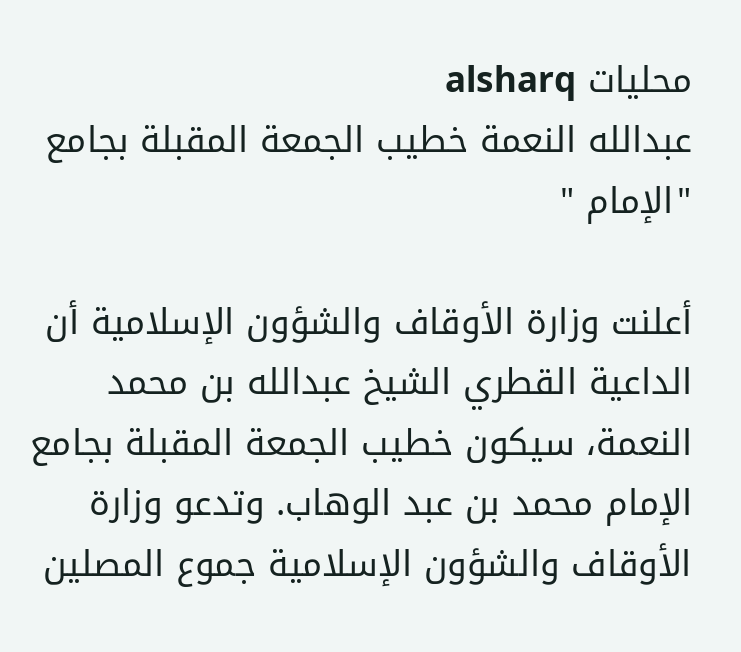محليات alsharq
عبدالله النعمة خطيب الجمعة المقبلة بجامع "الإمام "

أعلنت وزارة الأوقاف والشؤون الإسلامية أن الداعية القطري الشيخ عبدالله بن محمد النعمة، سيكون خطيب الجمعة المقبلة بجامع الإمام محمد بن عبد الوهاب. وتدعو وزارة الأوقاف والشؤون الإسلامية جموع المصلين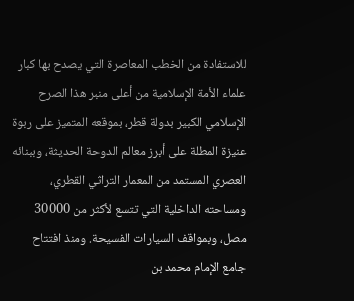للاستفادة من الخطب المعاصرة التي يصدح بها كبار علماء الأمة الإسلامية من أعلى منبر هذا الصرح الإسلامي الكبير بدولة قطر، بموقعه المتميز على ربوة عنيزة المطلة على أبرز معالم الدوحة الحديثة، وببنائه العصري المستمد من المعمار التراثي القطري، ومساحته الداخلية التي تتسع لأكثر من 30000 مصل، وبمواقف السيارات الفسيحة. ومنذ افتتاح جامع الإمام محمد بن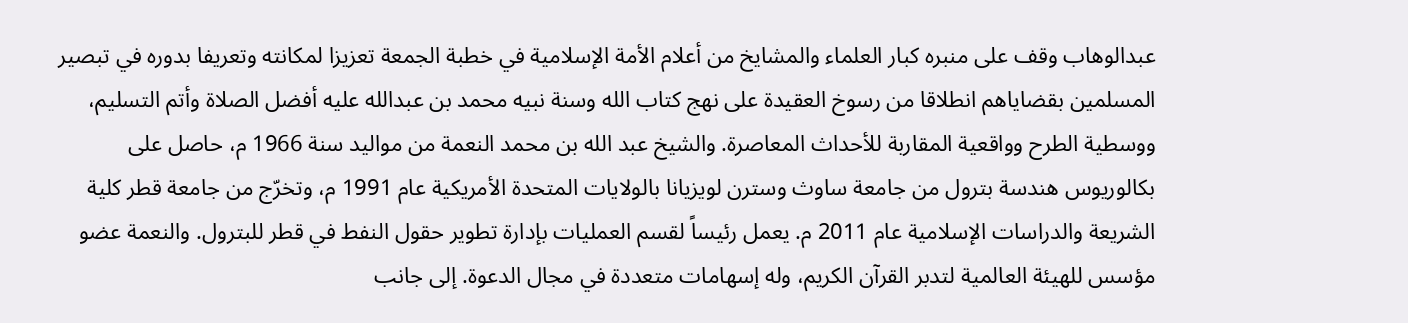عبدالوهاب وقف على منبره كبار العلماء والمشايخ من أعلام الأمة الإسلامية في خطبة الجمعة تعزيزا لمكانته وتعريفا بدوره في تبصير المسلمين بقضاياهم انطلاقا من رسوخ العقيدة على نهج كتاب الله وسنة نبيه محمد بن عبدالله عليه أفضل الصلاة وأتم التسليم، ووسطية الطرح وواقعية المقاربة للأحداث المعاصرة. والشيخ عبد الله بن محمد النعمة من مواليد سنة 1966 م، حاصل على بكالوريوس هندسة بترول من جامعة ساوث وسترن لويزيانا بالولايات المتحدة الأمريكية عام 1991 م، وتخرّج من جامعة قطر كلية الشريعة والدراسات الإسلامية عام 2011 م. يعمل رئيساً لقسم العمليات بإدارة تطوير حقول النفط في قطر للبترول. والنعمة عضو مؤسس للهيئة العالمية لتدبر القرآن الكريم، وله إسهامات متعددة في مجال الدعوة. إلى جانب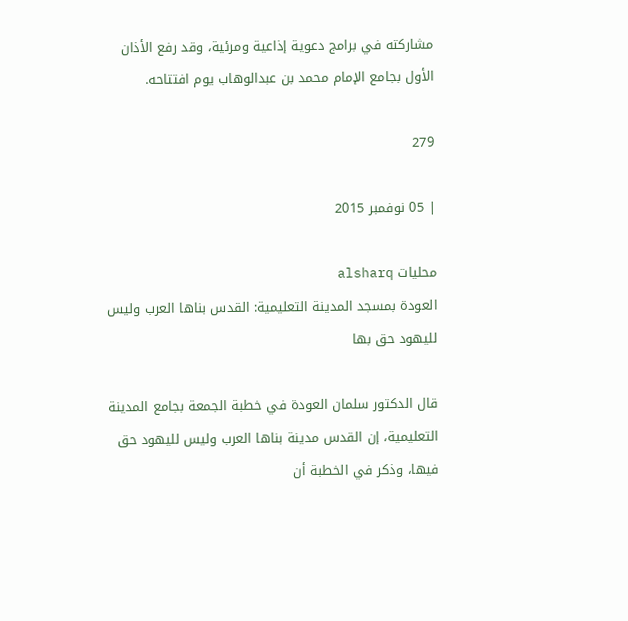مشاركته في برامج دعوية إذاعية ومرئية، وقد رفع الأذان الأول بجامع الإمام محمد بن عبدالوهاب يوم افتتاحه.

279

| 05 نوفمبر 2015

محليات alsharq
العودة بمسجد المدينة التعليمية: القدس بناها العرب وليس لليهود حق بها

قال الدكتور سلمان العودة في خطبة الجمعة بجامع المدينة التعليمية، إن القدس مدينة بناها العرب وليس لليهود حق فيها، وذكر في الخطبة أن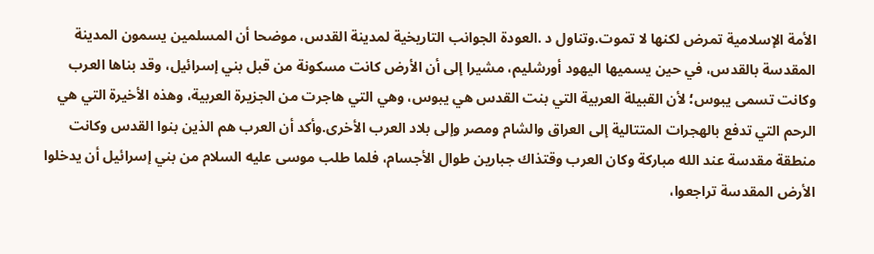الأمة الإسلامية تمرض لكنها لا تموت.وتناول د .العودة الجوانب التاريخية لمدينة القدس، موضحا أن المسلمين يسمون المدينة المقدسة بالقدس، في حين يسميها اليهود أورشليم، مشيرا إلى أن الأرض كانت مسكونة من قبل بني إسرائيل، وقد بناها العرب وكانت تسمى يبوس؛ لأن القبيلة العربية التي بنت القدس هي يبوس، وهي التي هاجرت من الجزيرة العربية، وهذه الأخيرة التي هي الرحم التي تدفع بالهجرات المتتالية إلى العراق والشام ومصر وإلى بلاد العرب الأخرى.وأكد أن العرب هم الذين بنوا القدس وكانت منطقة مقدسة عند الله مباركة وكان العرب وقتذاك جبارين طوال الأجسام، فلما طلب موسى عليه السلام من بني إسرائيل أن يدخلوا الأرض المقدسة تراجعوا،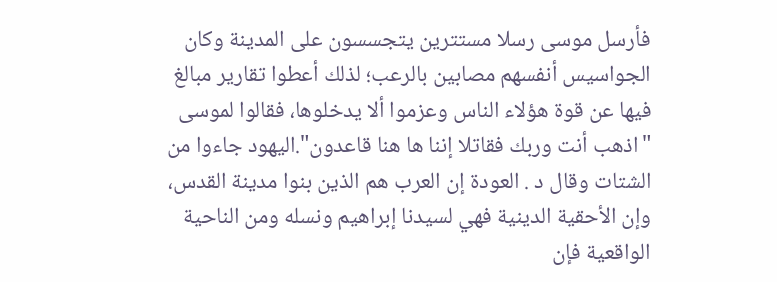فأرسل موسى رسلا مستترين يتجسسون على المدينة وكان الجواسيس أنفسهم مصابين بالرعب؛ لذلك أعطوا تقارير مبالغ فيها عن قوة هؤلاء الناس وعزموا ألا يدخلوها، فقالوا لموسى "اذهب أنت وربك فقاتلا إننا ها هنا قاعدون".اليهود جاءوا من الشتات وقال د . العودة إن العرب هم الذين بنوا مدينة القدس، وإن الأحقية الدينية فهي لسيدنا إبراهيم ونسله ومن الناحية الواقعية فإن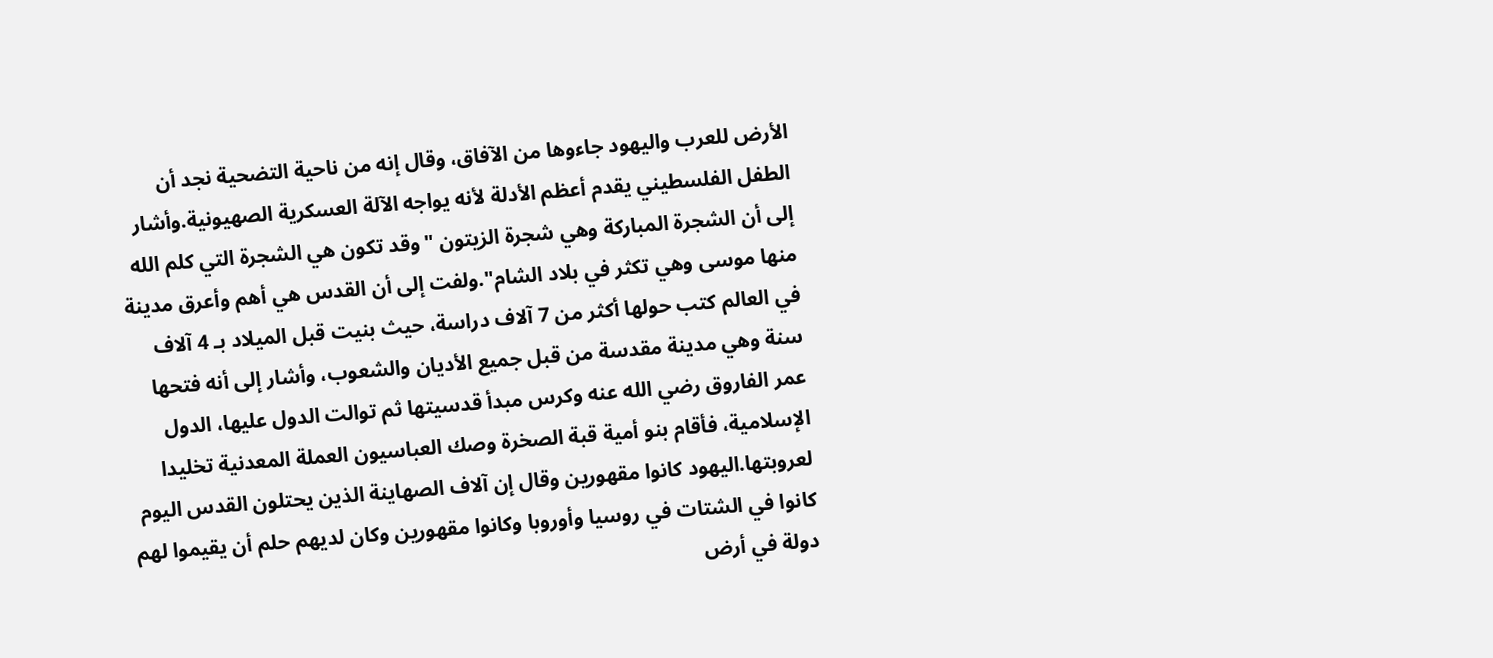الأرض للعرب واليهود جاءوها من الآفاق، وقال إنه من ناحية التضحية نجد أن الطفل الفلسطيني يقدم أعظم الأدلة لأنه يواجه الآلة العسكرية الصهيونية.وأشار إلى أن الشجرة المباركة وهي شجرة الزيتون "وقد تكون هي الشجرة التي كلم الله منها موسى وهي تكثر في بلاد الشام".ولفت إلى أن القدس هي أهم وأعرق مدينة في العالم كتب حولها أكثر من 7 آلاف دراسة، حيث بنيت قبل الميلاد بـ 4 آلاف سنة وهي مدينة مقدسة من قبل جميع الأديان والشعوب، وأشار إلى أنه فتحها عمر الفاروق رضي الله عنه وكرس مبدأ قدسيتها ثم توالت الدول عليها، الدول الإسلامية، فأقام بنو أمية قبة الصخرة وصك العباسيون العملة المعدنية تخليدا لعروبتها.اليهود كانوا مقهورين وقال إن آلاف الصهاينة الذين يحتلون القدس اليوم كانوا في الشتات في روسيا وأوروبا وكانوا مقهورين وكان لديهم حلم أن يقيموا لهم دولة في أرض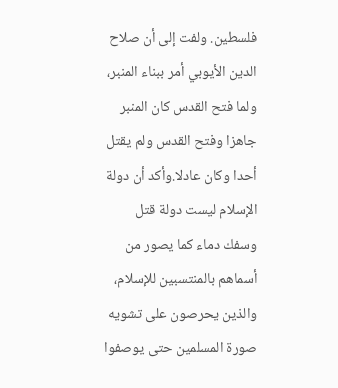فلسطين. ولفت إلى أن صلاح الدين الأيوبي أمر ببناء المنبر، ولما فتح القدس كان المنبر جاهزا وفتح القدس ولم يقتل أحدا وكان عادلا.وأكد أن دولة الإسلام ليست دولة قتل وسفك دماء كما يصور من أسماهم بالمنتسبين للإسلام، والذين يحرصون على تشويه صورة المسلمين حتى يوصفوا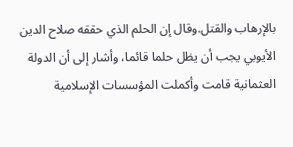بالإرهاب والقتل.وقال إن الحلم الذي حققه صلاح الدين الأيوبي يجب أن يظل حلما قائما، وأشار إلى أن الدولة العثمانية قامت وأكملت المؤسسات الإسلامية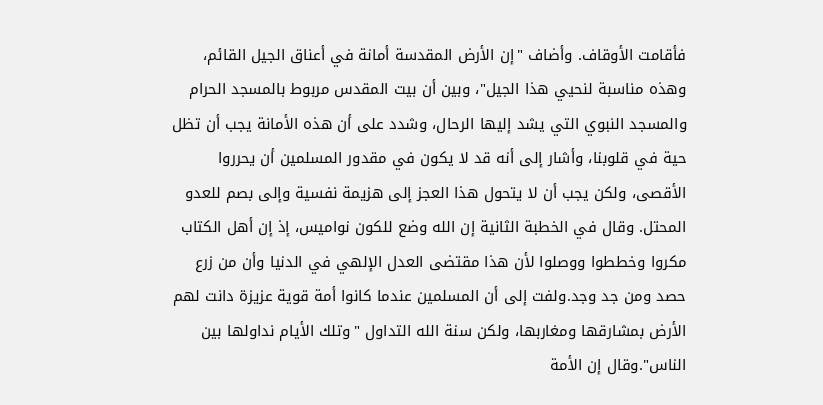فأقامت الأوقاف. وأضاف "إن الأرض المقدسة أمانة في أعناق الجيل القائم، وهذه مناسبة لنحيي هذا الجيل"، وبين أن بيت المقدس مربوط بالمسجد الحرام والمسجد النبوي التي يشد إليها الرحال، وشدد على أن هذه الأمانة يجب أن تظل حية في قلوبنا، وأشار إلى أنه قد لا يكون في مقدور المسلمين أن يحرروا الأقصى، ولكن يجب أن لا يتحول هذا العجز إلى هزيمة نفسية وإلى بصم للعدو المحتل. وقال في الخطبة الثانية إن الله وضع للكون نواميس، إذ إن أهل الكتاب مكروا وخططوا ووصلوا لأن هذا مقتضى العدل الإلهي في الدنيا وأن من زرع حصد ومن جد وجد.ولفت إلى أن المسلمين عندما كانوا أمة قوية عزيزة دانت لهم الأرض بمشارقها ومغاربها، ولكن سنة الله التداول "وتلك الأيام نداولها بين الناس".وقال إن الأمة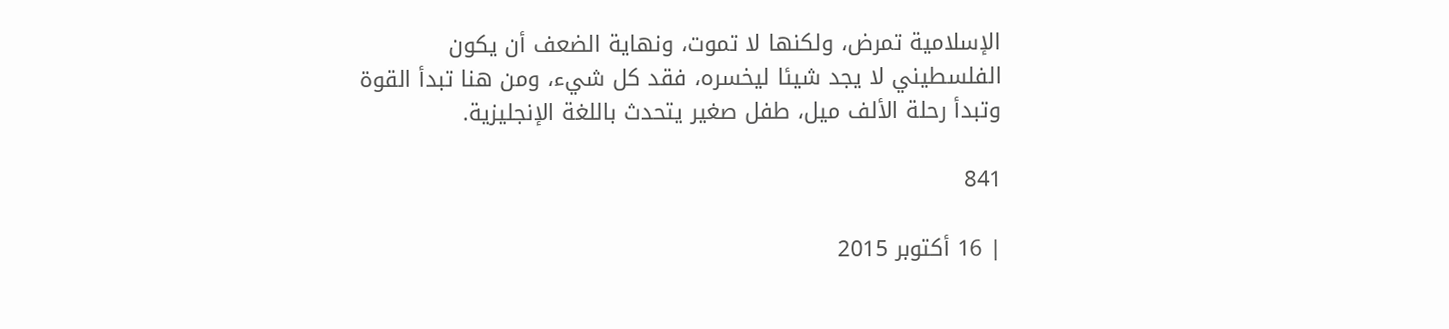الإسلامية تمرض، ولكنها لا تموت، ونهاية الضعف أن يكون الفلسطيني لا يجد شيئا ليخسره، فقد كل شيء، ومن هنا تبدأ القوة وتبدأ رحلة الألف ميل، طفل صغير يتحدث باللغة الإنجليزية.

841

| 16 أكتوبر 2015